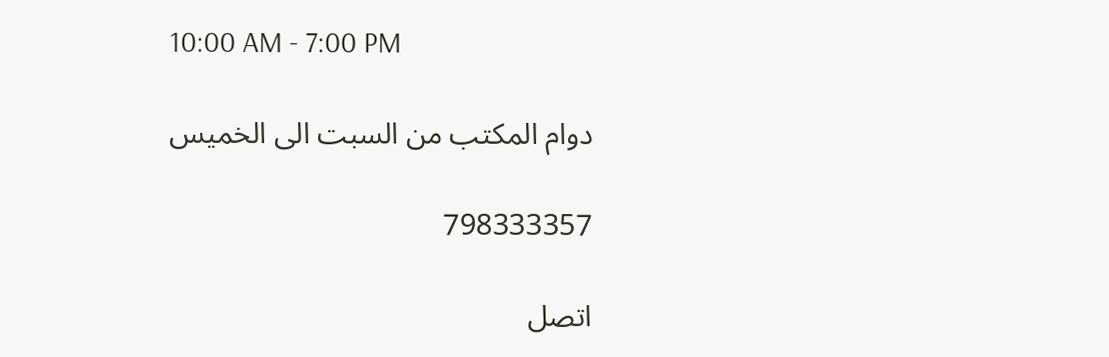10:00 AM - 7:00 PM

دوام المكتب من السبت الى الخميس

798333357

اتصل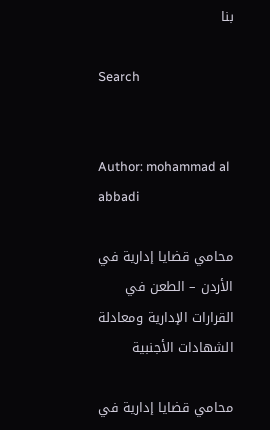بنا

Search


Author: mohammad al abbadi

محامي قضايا إدارية في الأردن – الطعن في القرارات الإدارية ومعادلة الشهادات الأجنبية

محامي قضايا إدارية في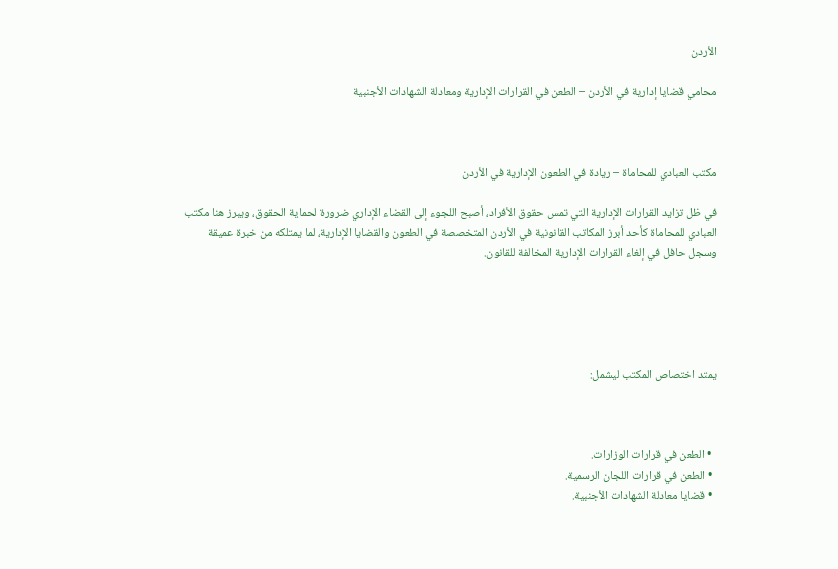الأردن

محامي قضايا إدارية في الأردن – الطعن في القرارات الإدارية ومعادلة الشهادات الأجنبية



مكتب العبادي للمحاماة – ريادة في الطعون الإدارية في الأردن

في ظل تزايد القرارات الإدارية التي تمس حقوق الأفراد، أصبح اللجوء إلى القضاء الإداري ضرورة لحماية الحقوق، ويبرز هنا مكتب العبادي للمحاماة كأحد أبرز المكاتب القانونية في الأردن المتخصصة في الطعون والقضايا الإدارية، لما يمتلكه من خبرة عميقة وسجل حافل في إلغاء القرارات الإدارية المخالفة للقانون.





يمتد اختصاص المكتب ليشمل:



  • الطعن في قرارات الوزارات.
  • الطعن في قرارات اللجان الرسمية.
  • قضايا معادلة الشهادات الأجنبية.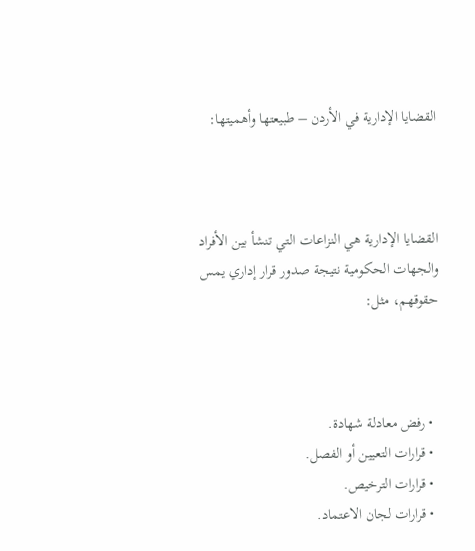القضايا الإدارية في الأردن – طبيعتها وأهميتها:



القضايا الإدارية هي النزاعات التي تنشأ بين الأفراد والجهات الحكومية نتيجة صدور قرار إداري يمس حقوقهم، مثل:



  • رفض معادلة شهادة.
  • قرارات التعيين أو الفصل.
  • قرارات الترخيص.
  • قرارات لجان الاعتماد.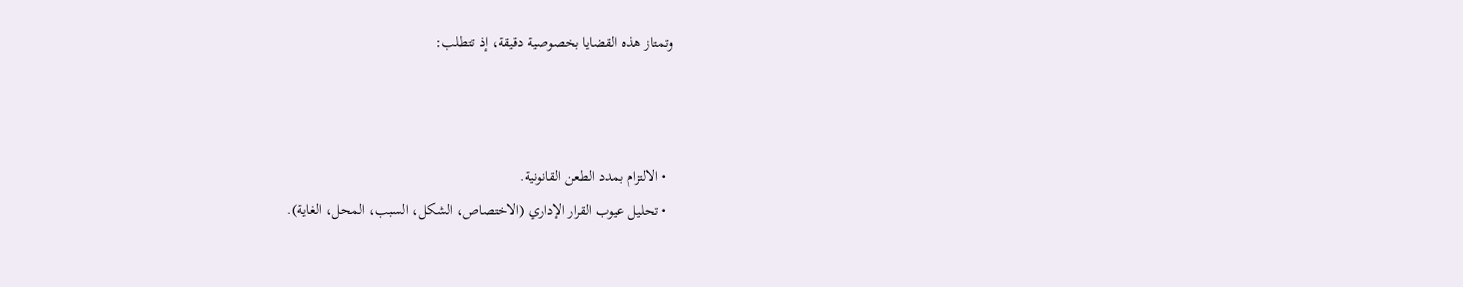وتمتاز هذه القضايا بخصوصية دقيقة، إذ تتطلب:



  • الالتزام بمدد الطعن القانونية.
  • تحليل عيوب القرار الإداري (الاختصاص، الشكل، السبب، المحل، الغاية).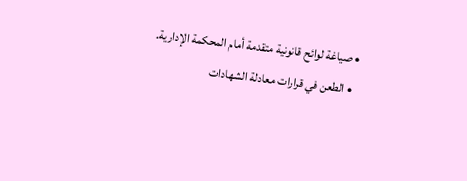• صياغة لوائح قانونية متقدمة أمام المحكمة الإدارية.
  • الطعن في قرارات معادلة الشهادات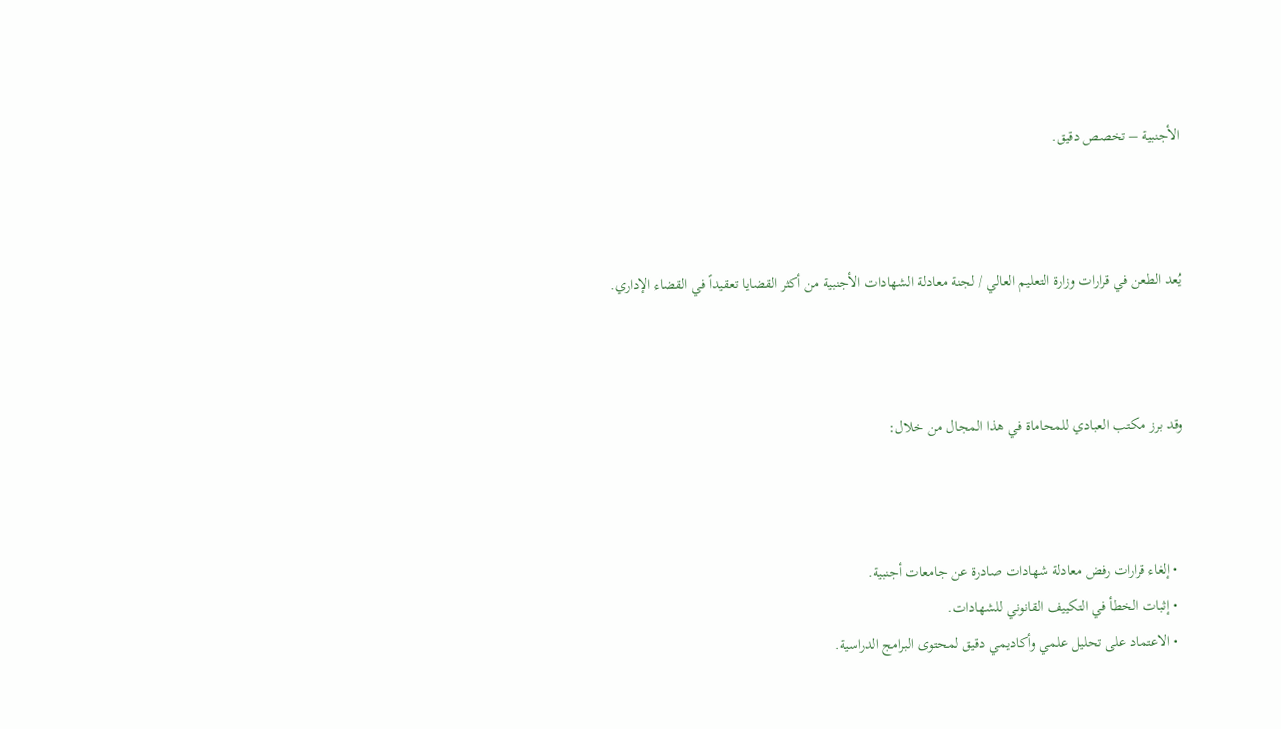الأجنبية – تخصص دقيق.



يُعد الطعن في قرارات وزارة التعليم العالي / لجنة معادلة الشهادات الأجنبية من أكثر القضايا تعقيداً في القضاء الإداري.



وقد برز مكتب العبادي للمحاماة في هذا المجال من خلال:



  • إلغاء قرارات رفض معادلة شهادات صادرة عن جامعات أجنبية.
  • إثبات الخطأ في التكييف القانوني للشهادات.
  • الاعتماد على تحليل علمي وأكاديمي دقيق لمحتوى البرامج الدراسية.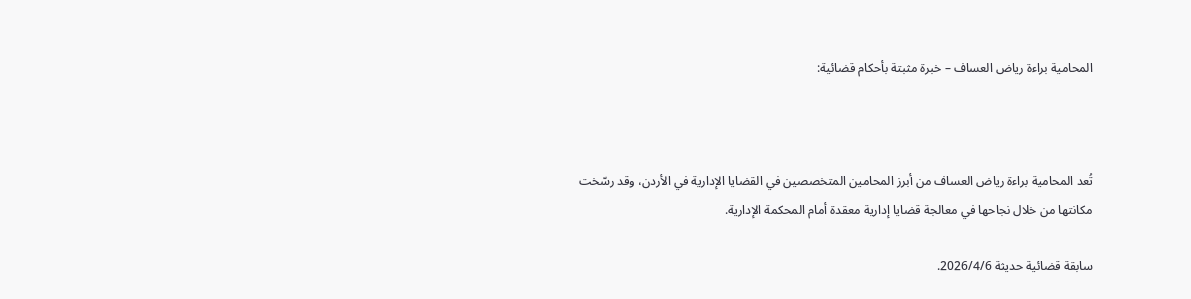المحامية براءة رياض العساف – خبرة مثبتة بأحكام قضائية:



تُعد المحامية براءة رياض العساف من أبرز المحامين المتخصصين في القضايا الإدارية في الأردن، وقد رسّخت مكانتها من خلال نجاحها في معالجة قضايا إدارية معقدة أمام المحكمة الإدارية.

سابقة قضائية حديثة 2026/4/6.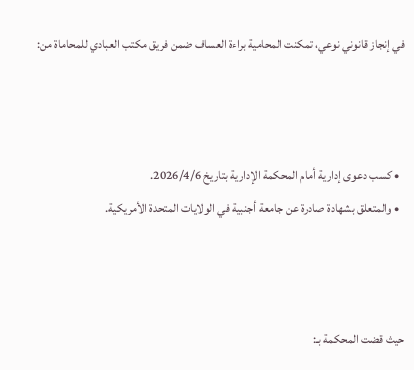في إنجاز قانوني نوعي، تمكنت المحامية براءة العساف ضمن فريق مكتب العبادي للمحاماة من:



  • كسب دعوى إدارية أمام المحكمة الإدارية بتاريخ 2026/4/6.
  • والمتعلق بشهادة صادرة عن جامعة أجنبية في الولايات المتحدة الأمريكية.



حيث قضت المحكمة بـ: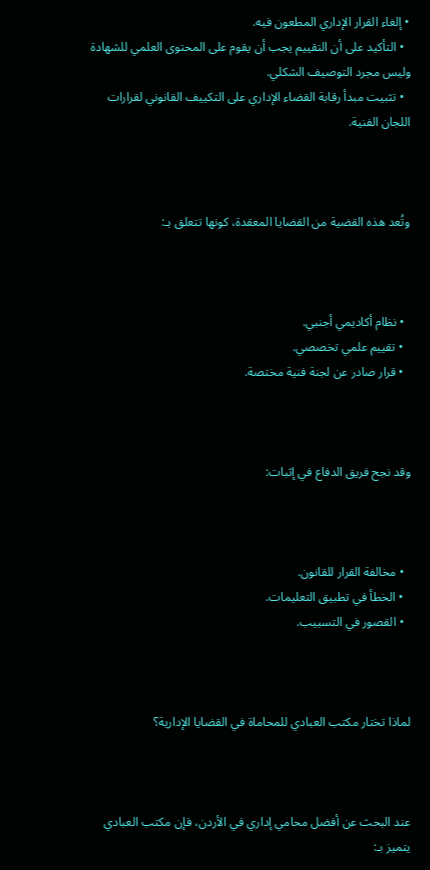• إلغاء القرار الإداري المطعون فيه.
  • التأكيد على أن التقييم يجب أن يقوم على المحتوى العلمي للشهادة وليس مجرد التوصيف الشكلي.
  • تثبيت مبدأ رقابة القضاء الإداري على التكييف القانوني لقرارات اللجان الفنية.



وتُعد هذه القضية من القضايا المعقدة، كونها تتعلق بـ:



  • نظام أكاديمي أجنبي.
  • تقييم علمي تخصصي.
  • قرار صادر عن لجنة فنية مختصة.



وقد نجح فريق الدفاع في إثبات:



  • مخالفة القرار للقانون.
  • الخطأ في تطبيق التعليمات.
  • القصور في التسبيب.



لماذا تختار مكتب العبادي للمحاماة في القضايا الإدارية؟



عند البحث عن أفضل محامي إداري في الأردن، فإن مكتب العبادي يتميز بـ: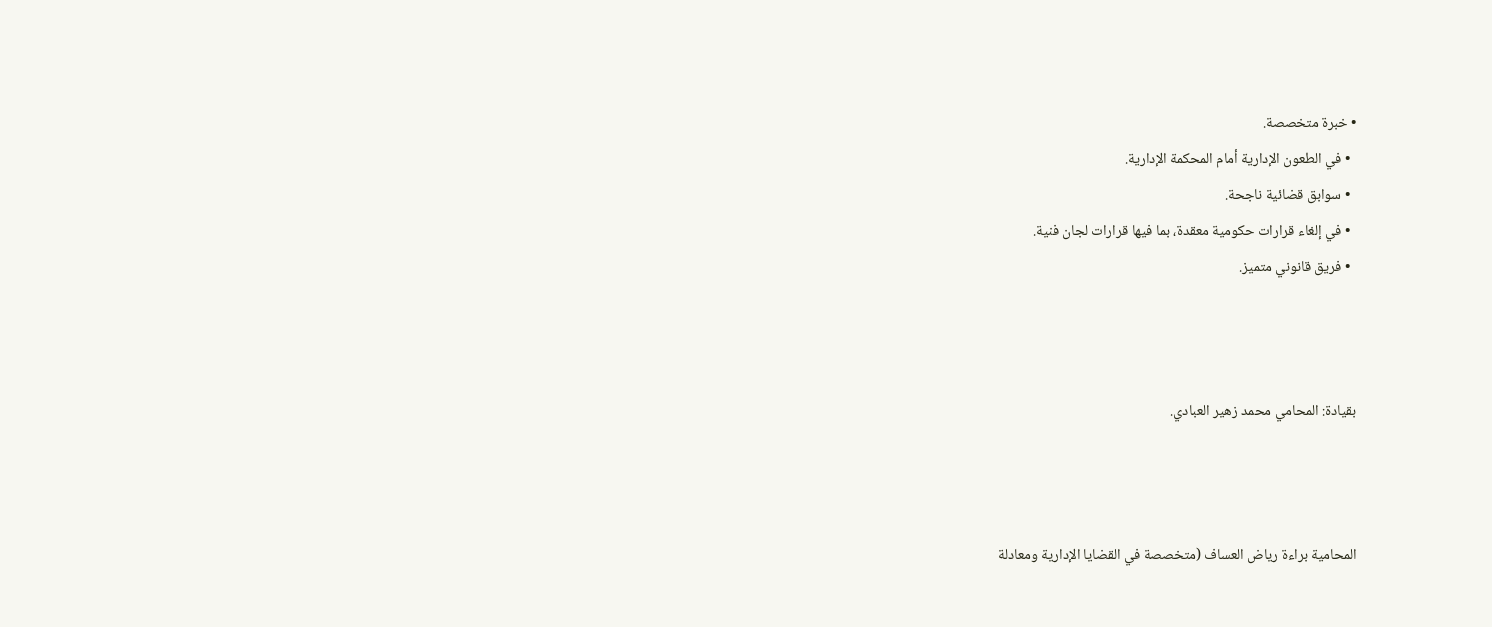• خبرة متخصصة.
  • في الطعون الإدارية أمام المحكمة الإدارية.
  • سوابق قضائية ناجحة.
  • في إلغاء قرارات حكومية معقدة، بما فيها قرارات لجان فنية.
  • فريق قانوني متميز.



بقيادة: المحامي محمد زهير العبادي.



المحامية براءة رياض العساف (متخصصة في القضايا الإدارية ومعادلة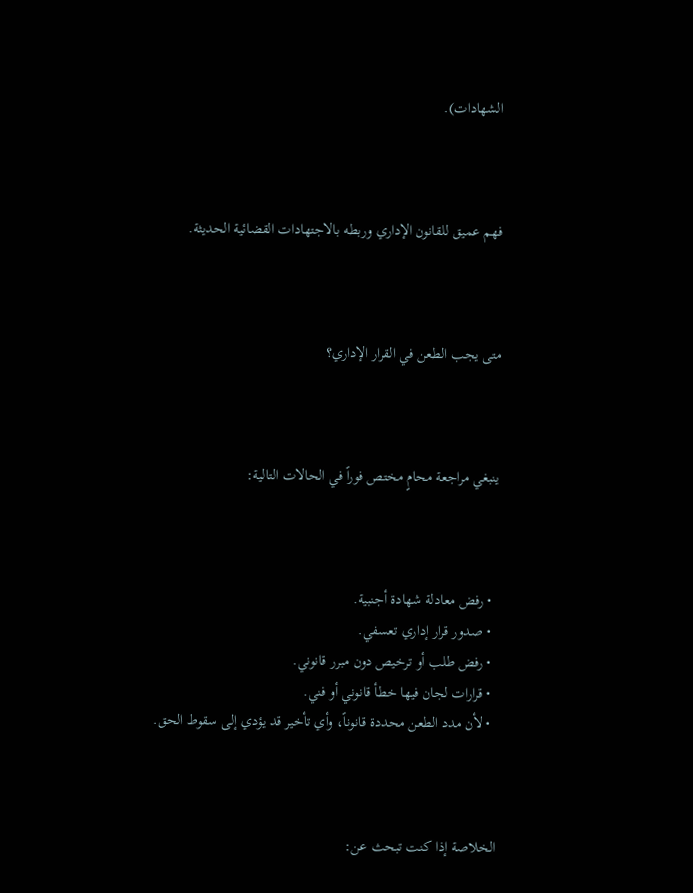الشهادات).



فهم عميق للقانون الإداري وربطه بالاجتهادات القضائية الحديثة.



متى يجب الطعن في القرار الإداري؟



ينبغي مراجعة محامٍ مختص فوراً في الحالات التالية:



  • رفض معادلة شهادة أجنبية.
  • صدور قرار إداري تعسفي.
  • رفض طلب أو ترخيص دون مبرر قانوني.
  • قرارات لجان فيها خطأ قانوني أو فني.
  • لأن مدد الطعن محددة قانوناً، وأي تأخير قد يؤدي إلى سقوط الحق.



الخلاصة إذا كنت تبحث عن: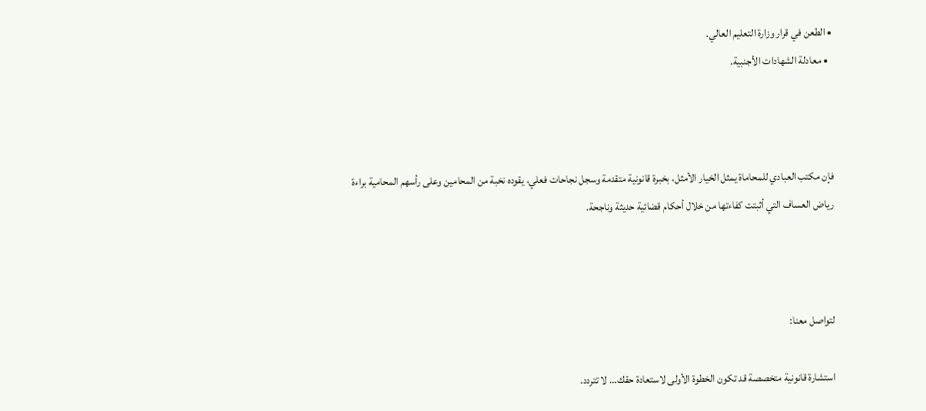• الطعن في قرار وزارة التعليم العالي.
  • معادلة الشهادات الأجنبية.



فإن مكتب العبادي للمحاماة يمثل الخيار الأمثل، بخبرة قانونية متقدمة وسجل نجاحات فعلي، يقوده نخبة من المحامين وعلى رأسهم المحامية براءة رياض العساف التي أثبتت كفاءتها من خلال أحكام قضائية حديثة وناجحة.



لتواصل معنا:

استشارة قانونية متخصصة قد تكون الخطوة الأولى لاستعادة حقك… لا تتردد.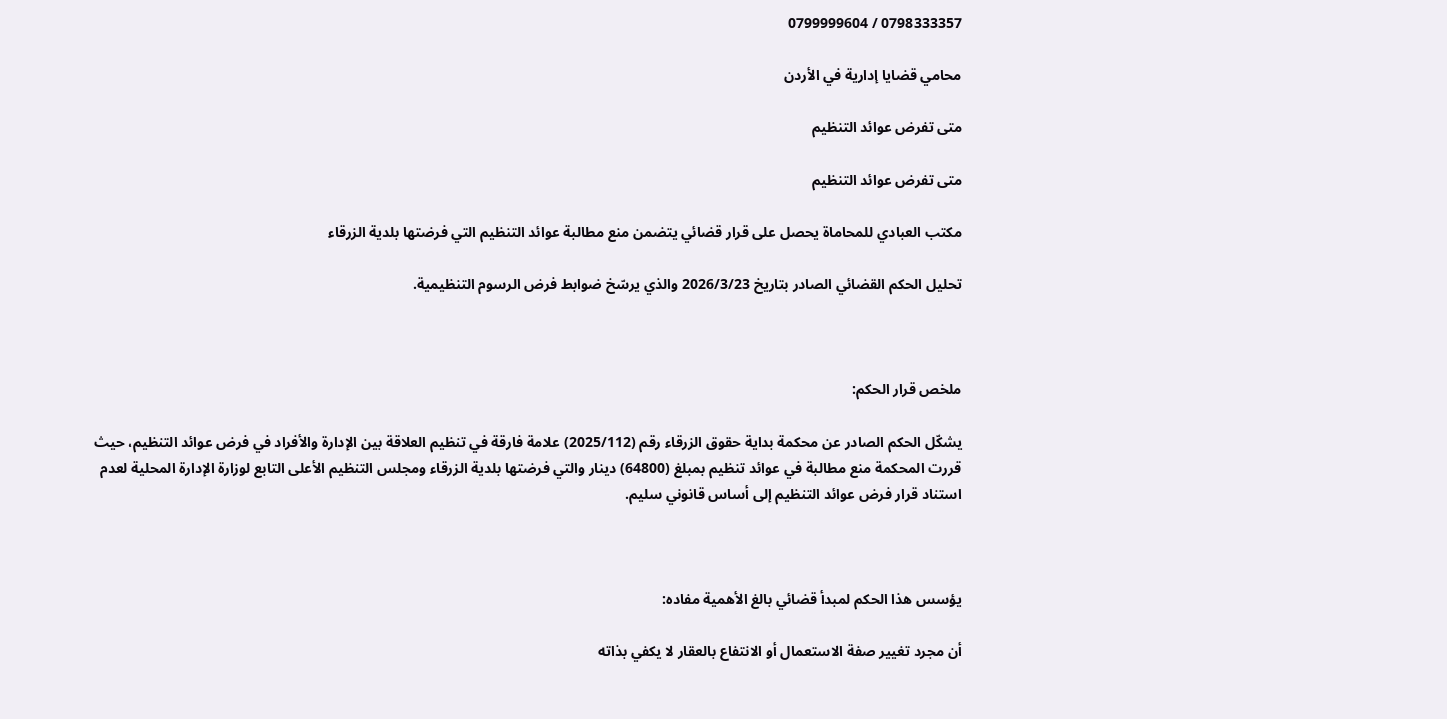0798333357 / 0799999604

محامي قضايا إدارية في الأردن

متى تفرض عوائد التنظيم

متى تفرض عوائد التنظيم

مكتب العبادي للمحاماة يحصل على قرار قضائي يتضمن منع مطالبة عوائد التنظيم التي فرضتها بلدية الزرقاء

تحليل الحكم القضائي الصادر بتاريخ 2026/3/23 والذي يرسّخ ضوابط فرض الرسوم التنظيمية.



ملخص قرار الحكم:

يشكّل الحكم الصادر عن محكمة بداية حقوق الزرقاء رقم (2025/112) علامة فارقة في تنظيم العلاقة بين الإدارة والأفراد في فرض عوائد التنظيم، حيث قررت المحكمة منع مطالبة في عوائد تنظيم بمبلغ (64800) دينار والتي فرضتها بلدية الزرقاء ومجلس التنظيم الأعلى التابع لوزارة الإدارة المحلية لعدم استناد قرار فرض عوائد التنظيم إلى أساس قانوني سليم.



يؤسس هذا الحكم لمبدأ قضائي بالغ الأهمية مفاده:

أن مجرد تغيير صفة الاستعمال أو الانتفاع بالعقار لا يكفي بذاته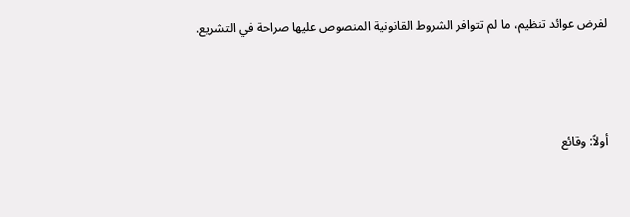لفرض عوائد تنظيم، ما لم تتوافر الشروط القانونية المنصوص عليها صراحة في التشريع.



أولاً: وقائع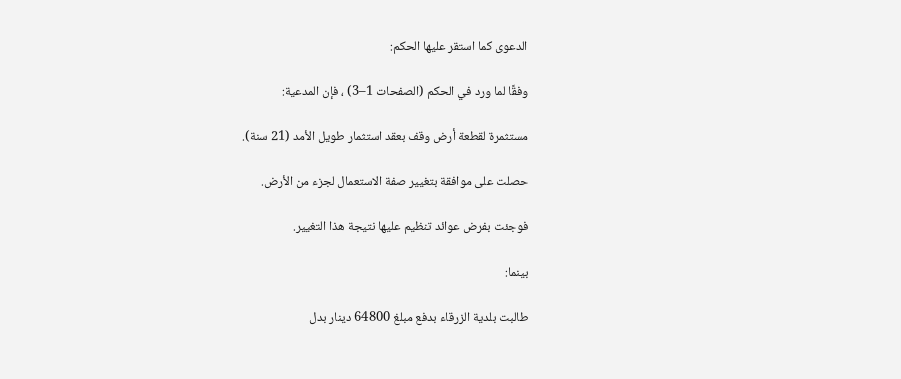الدعوى كما استقر عليها الحكم:

وفقًا لما ورد في الحكم (الصفحات 1–3) ، فإن المدعية:

مستثمرة لقطعة أرض وقف بعقد استثمار طويل الأمد (21 سنة).

حصلت على موافقة بتغيير صفة الاستعمال لجزء من الأرض.

فوجئت بفرض عوائد تنظيم عليها نتيجة هذا التغيير.

بينما:

طالبت بلدية الزرقاء بدفع مبلغ 64800 دينار بدل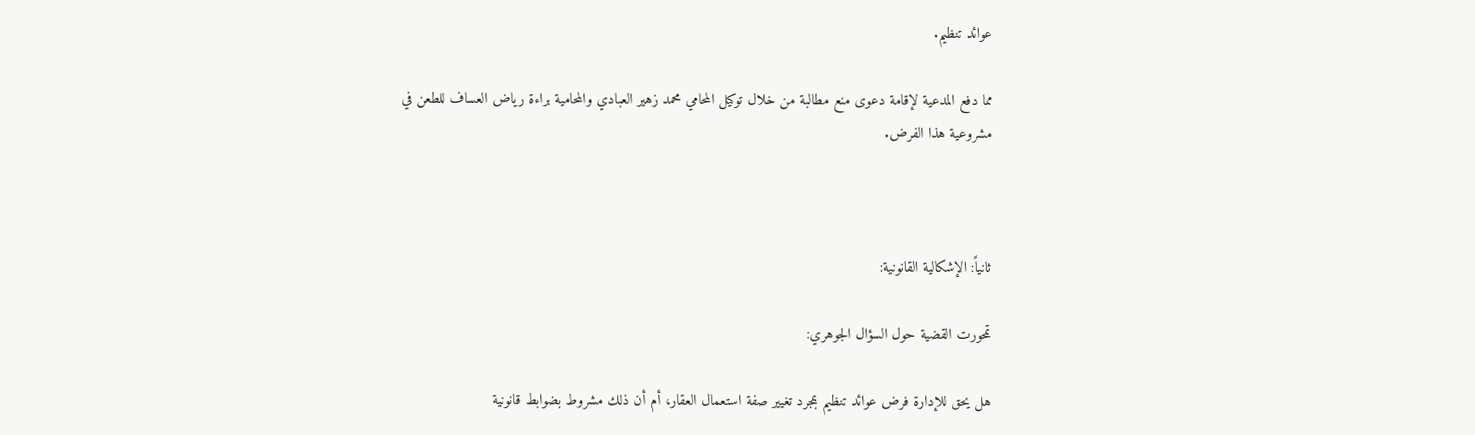عوائد تنظيم.

مما دفع المدعية لإقامة دعوى منع مطالبة من خلال توكيل المحامي محمد زهير العبادي والمحامية براءة رياض العساف للطعن في مشروعية هذا الفرض.



ثانياً: الإشكالية القانونية:

تمحورت القضية حول السؤال الجوهري:

هل يحق للإدارة فرض عوائد تنظيم بمجرد تغيير صفة استعمال العقار، أم أن ذلك مشروط بضوابط قانونية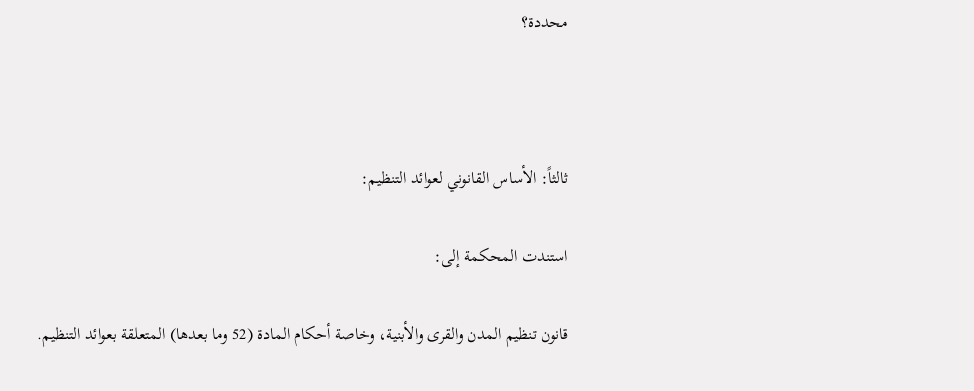محددة؟



ثالثاً: الأساس القانوني لعوائد التنظيم:

استندت المحكمة إلى:

قانون تنظيم المدن والقرى والأبنية، وخاصة أحكام المادة (52 وما بعدها) المتعلقة بعوائد التنظيم.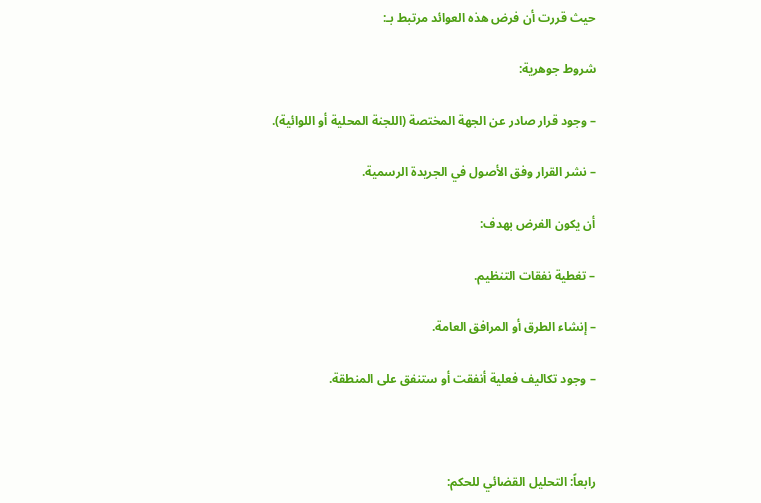حيث قررت أن فرض هذه العوائد مرتبط بـ:

شروط جوهرية:

– وجود قرار صادر عن الجهة المختصة (اللجنة المحلية أو اللوائية).

– نشر القرار وفق الأصول في الجريدة الرسمية.

أن يكون الفرض بهدف:

– تغطية نفقات التنظيم.

– إنشاء الطرق أو المرافق العامة.

– وجود تكاليف فعلية أنفقت أو ستنفق على المنطقة.



رابعاً: التحليل القضائي للحكم: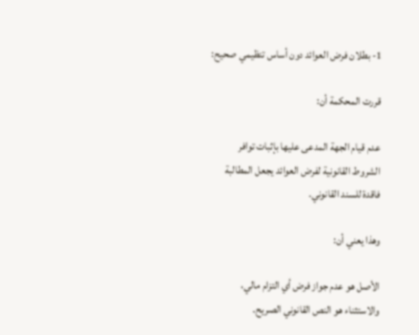1- بطلان فرض العوائد دون أساس تنظيمي صحيح:

قررت المحكمة أن:

عدم قيام الجهة المدعى عليها بإثبات توافر الشروط القانونية لفرض العوائد يجعل المطالبة فاقدة للسند القانوني.

وهذا يعني أن:

الأصل هو عدم جواز فرض أي التزام مالي، والاستثناء هو النص القانوني الصريح.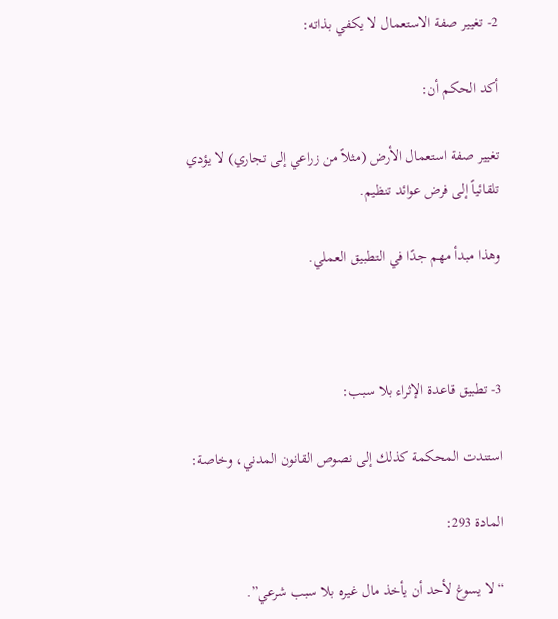2- تغيير صفة الاستعمال لا يكفي بذاته:

أكد الحكم أن:

تغيير صفة استعمال الأرض (مثلاً من زراعي إلى تجاري) لا يؤدي تلقائياً إلى فرض عوائد تنظيم.

وهذا مبدأ مهم جدًا في التطبيق العملي.



3- تطبيق قاعدة الإثراء بلا سبب:

استندت المحكمة كذلك إلى نصوص القانون المدني، وخاصة:

المادة 293:

“لا يسوغ لأحد أن يأخذ مال غيره بلا سبب شرعي”.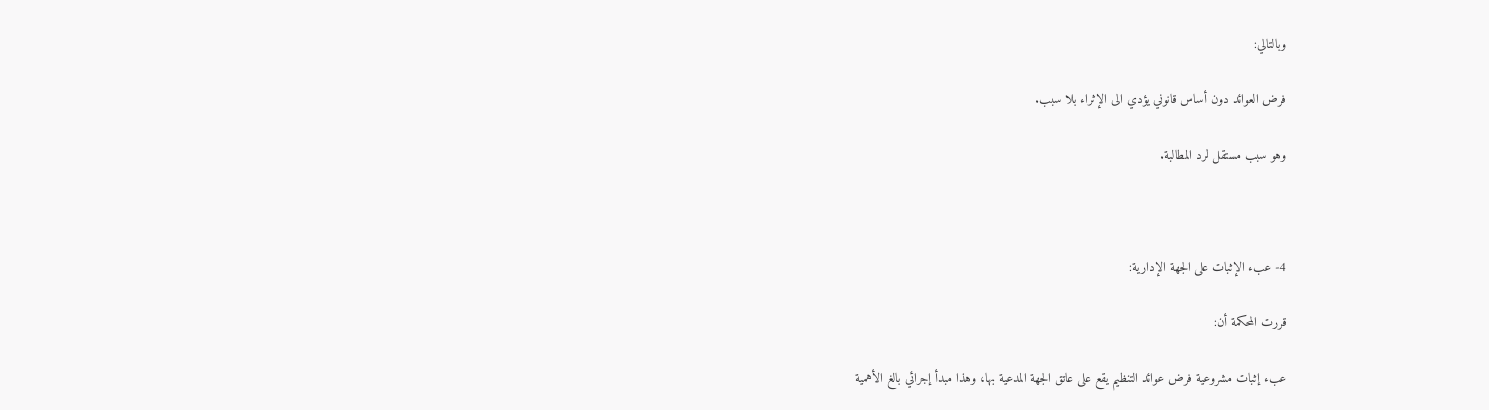وبالتالي:

فرض العوائد دون أساس قانوني يؤدي الى الإثراء بلا سبب.

وهو سبب مستقل لرد المطالبة.



4- عبء الإثبات على الجهة الإدارية:

قررت المحكمة أن:

عبء إثبات مشروعية فرض عوائد التنظيم يقع على عاتق الجهة المدعية بها، وهذا مبدأ إجرائي بالغ الأهمية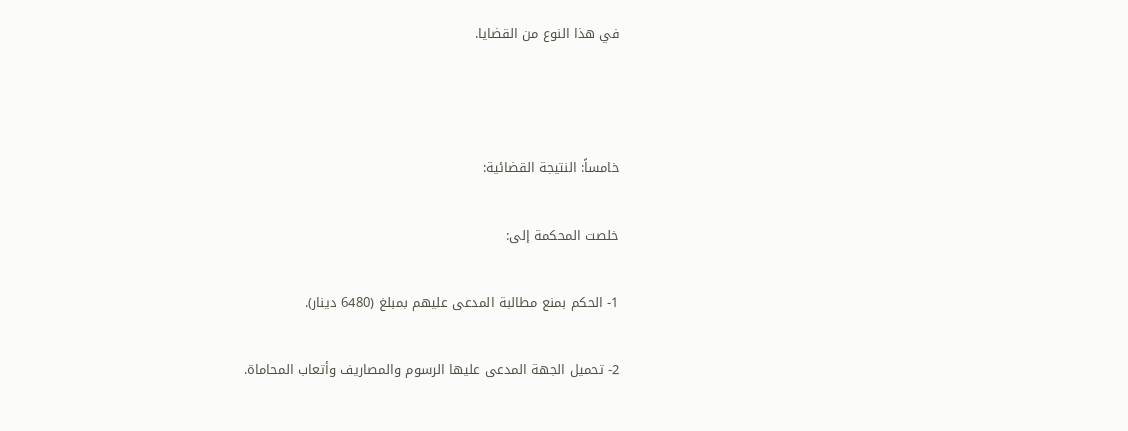في هذا النوع من القضايا.



خامساً: النتيجة القضائية:

خلصت المحكمة إلى:

1- الحكم بمنع مطالبة المدعى عليهم بمبلغ (6480 دينار).

2- تحميل الجهة المدعى عليها الرسوم والمصاريف وأتعاب المحاماة.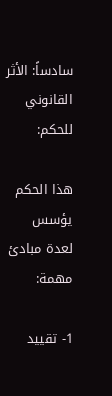سادساً: الأثر القانوني للحكم:

هذا الحكم يؤسس لعدة مبادئ مهمة:

1- تقييد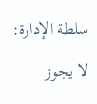سلطة الإدارة:

لا يجوز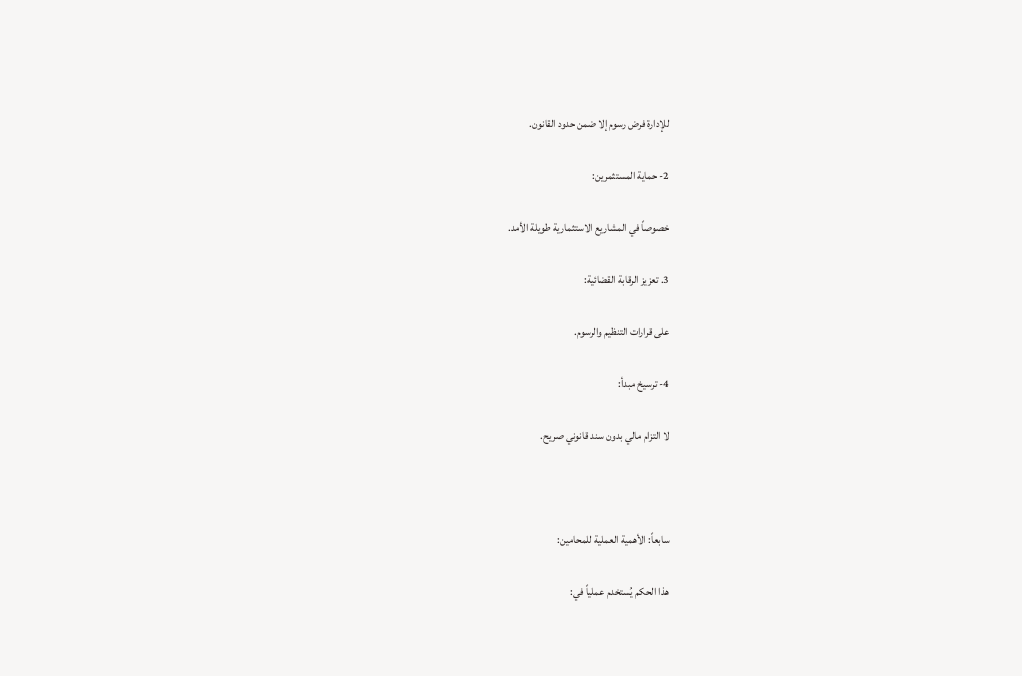للإدارة فرض رسوم إلا ضمن حدود القانون.

2- حماية المستثمرين:

خصوصاً في المشاريع الاستثمارية طويلة الأمد.

3. تعزيز الرقابة القضائية:

على قرارات التنظيم والرسوم.

4- ترسيخ مبدأ:

لا التزام مالي بدون سند قانوني صريح.



سابعاً: الأهمية العملية للمحامين:

هذا الحكم يُستخدم عملياً في: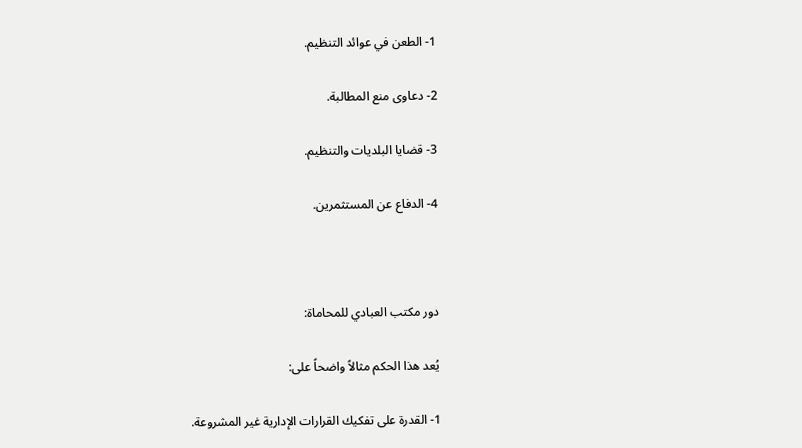1- الطعن في عوائد التنظيم.

2- دعاوى منع المطالبة.

3- قضايا البلديات والتنظيم.

4- الدفاع عن المستثمرين.



دور مكتب العبادي للمحاماة:

يُعد هذا الحكم مثالاً واضحاً على:

1- القدرة على تفكيك القرارات الإدارية غير المشروعة.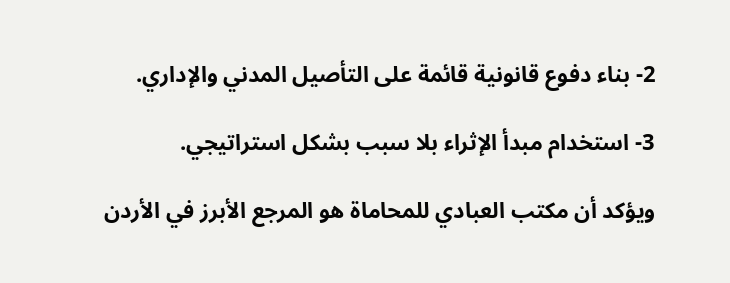2- بناء دفوع قانونية قائمة على التأصيل المدني والإداري.

3- استخدام مبدأ الإثراء بلا سبب بشكل استراتيجي.

ويؤكد أن مكتب العبادي للمحاماة هو المرجع الأبرز في الأردن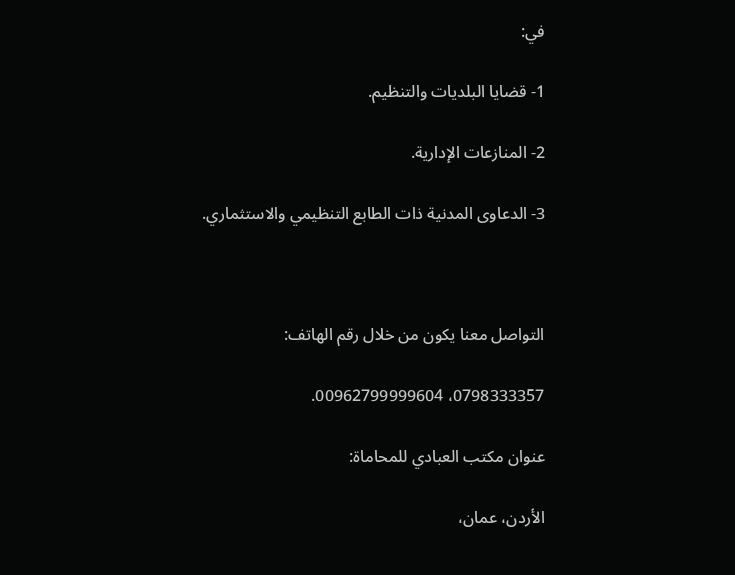في:

1- قضايا البلديات والتنظيم.

2- المنازعات الإدارية.

3- الدعاوى المدنية ذات الطابع التنظيمي والاستثماري.



التواصل معنا يكون من خلال رقم الهاتف:

0798333357، 00962799999604.

عنوان مكتب العبادي للمحاماة:

الأردن، عمان،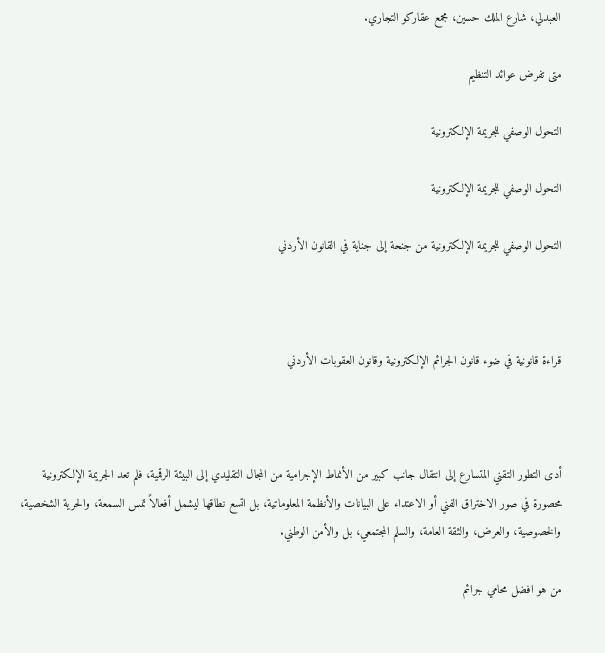العبدلي، شارع الملك حسين، مجمع عقاركو التجاري.

متى تفرض عوائد التنظيم

التحول الوصفي للجريمة الإلكترونية

التحول الوصفي للجريمة الإلكترونية

التحول الوصفي للجريمة الإلكترونية من جنحة إلى جناية في القانون الأردني



قراءة قانونية في ضوء قانون الجرائم الإلكترونية وقانون العقوبات الأردني



أدى التطور التقني المتسارع إلى انتقال جانب كبير من الأنماط الإجرامية من المجال التقليدي إلى البيئة الرقمية، فلم تعد الجريمة الإلكترونية محصورة في صور الاختراق الفني أو الاعتداء على البيانات والأنظمة المعلوماتية، بل اتسع نطاقها ليشمل أفعالاً تمس السمعة، والحرية الشخصية، والخصوصية، والعرض، والثقة العامة، والسلم المجتمعي، بل والأمن الوطني.

من هو افضل محامي جرائم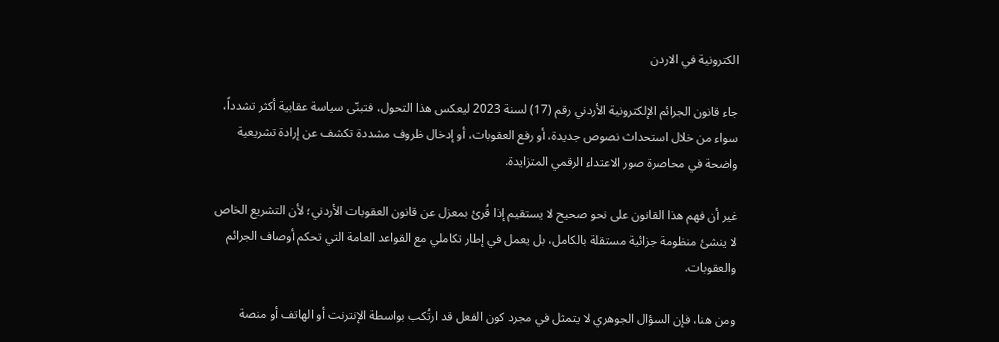الكترونية في الاردن

جاء قانون الجرائم الإلكترونية الأردني رقم (17) لسنة 2023 ليعكس هذا التحول، فتبنّى سياسة عقابية أكثر تشدداً، سواء من خلال استحداث نصوص جديدة، أو رفع العقوبات، أو إدخال ظروف مشددة تكشف عن إرادة تشريعية واضحة في محاصرة صور الاعتداء الرقمي المتزايدة.

غير أن فهم هذا القانون على نحو صحيح لا يستقيم إذا قُرئ بمعزل عن قانون العقوبات الأردني؛ لأن التشريع الخاص لا ينشئ منظومة جزائية مستقلة بالكامل، بل يعمل في إطار تكاملي مع القواعد العامة التي تحكم أوصاف الجرائم والعقوبات.

ومن هنا، فإن السؤال الجوهري لا يتمثل في مجرد كون الفعل قد ارتُكب بواسطة الإنترنت أو الهاتف أو منصة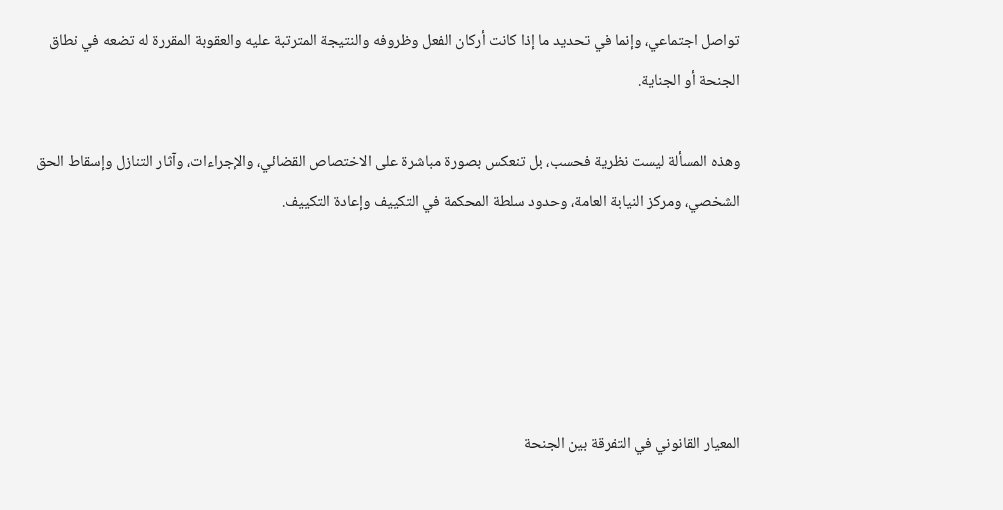تواصل اجتماعي، وإنما في تحديد ما إذا كانت أركان الفعل وظروفه والنتيجة المترتبة عليه والعقوبة المقررة له تضعه في نطاق الجنحة أو الجناية.

وهذه المسألة ليست نظرية فحسب، بل تنعكس بصورة مباشرة على الاختصاص القضائي، والإجراءات، وآثار التنازل وإسقاط الحق الشخصي، ومركز النيابة العامة، وحدود سلطة المحكمة في التكييف وإعادة التكييف.





المعيار القانوني في التفرقة بين الجنحة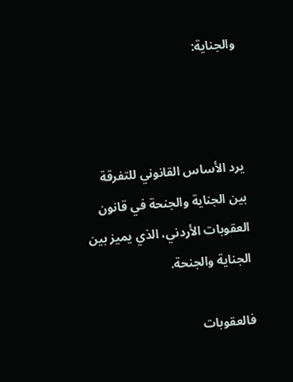والجناية:



يرد الأساس القانوني للتفرقة بين الجناية والجنحة في قانون العقوبات الأردني، الذي يميز بين الجناية والجنحة.

فالعقوبات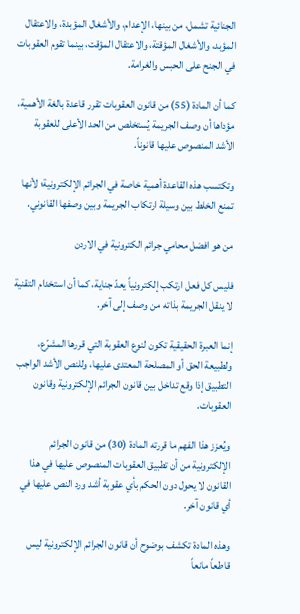الجنائية تشمل، من بينها، الإعدام، والأشغال المؤبدة، والاعتقال المؤبد، والأشغال المؤقتة، والاعتقال المؤقت، بينما تقوم العقوبات في الجنح على الحبس والغرامة.

كما أن المادة (55) من قانون العقوبات تقرر قاعدة بالغة الأهمية، مؤداها أن وصف الجريمة يُستخلص من الحد الأعلى للعقوبة الأشد المنصوص عليها قانوناً.

وتكتسب هذه القاعدة أهمية خاصة في الجرائم الإلكترونية؛ لأنها تمنع الخلط بين وسيلة ارتكاب الجريمة وبين وصفها القانوني.

من هو افضل محامي جرائم الكترونية في الاردن

فليس كل فعل ارتكب إلكترونياً يعدّ جناية، كما أن استخدام التقنية لا ينقل الجريمة بذاته من وصف إلى آخر.

إنما العبرة الحقيقية تكون لنوع العقوبة التي قررها المشرّع، ولطبيعة الحق أو المصلحة المعتدى عليها، وللنص الأشد الواجب التطبيق إذا وقع تداخل بين قانون الجرائم الإلكترونية وقانون العقوبات.

ويُعزز هذا الفهم ما قررته المادة (30) من قانون الجرائم الإلكترونية من أن تطبيق العقوبات المنصوص عليها في هذا القانون لا يحول دون الحكم بأي عقوبة أشد ورد النص عليها في أي قانون آخر.

وهذه المادة تكشف بوضوح أن قانون الجرائم الإلكترونية ليس قاطعاً مانعاً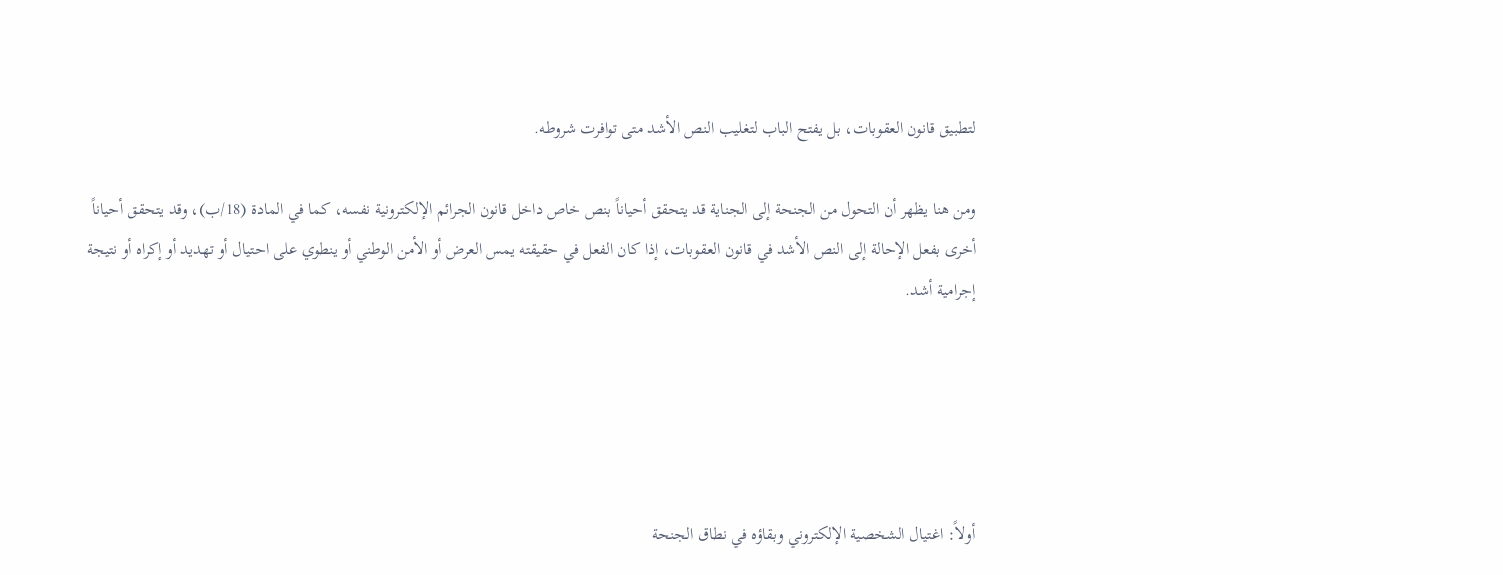لتطبيق قانون العقوبات، بل يفتح الباب لتغليب النص الأشد متى توافرت شروطه.

ومن هنا يظهر أن التحول من الجنحة إلى الجناية قد يتحقق أحياناً بنص خاص داخل قانون الجرائم الإلكترونية نفسه، كما في المادة (18/ب)، وقد يتحقق أحياناً أخرى بفعل الإحالة إلى النص الأشد في قانون العقوبات، إذا كان الفعل في حقيقته يمس العرض أو الأمن الوطني أو ينطوي على احتيال أو تهديد أو إكراه أو نتيجة إجرامية أشد.





أولاً: اغتيال الشخصية الإلكتروني وبقاؤه في نطاق الجنحة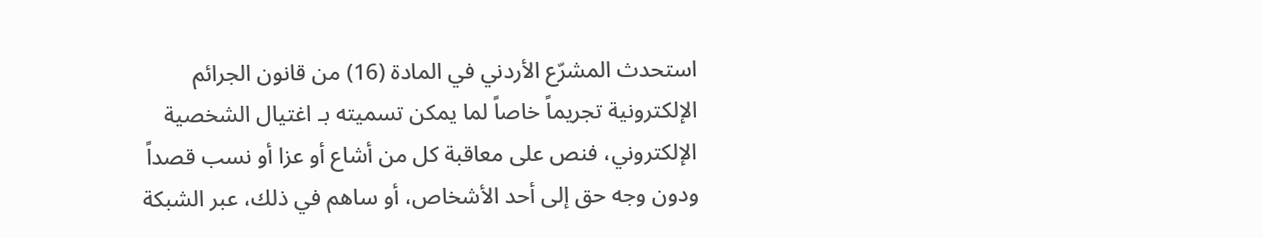استحدث المشرّع الأردني في المادة (16) من قانون الجرائم الإلكترونية تجريماً خاصاً لما يمكن تسميته بـ اغتيال الشخصية الإلكتروني، فنص على معاقبة كل من أشاع أو عزا أو نسب قصداً ودون وجه حق إلى أحد الأشخاص، أو ساهم في ذلك، عبر الشبكة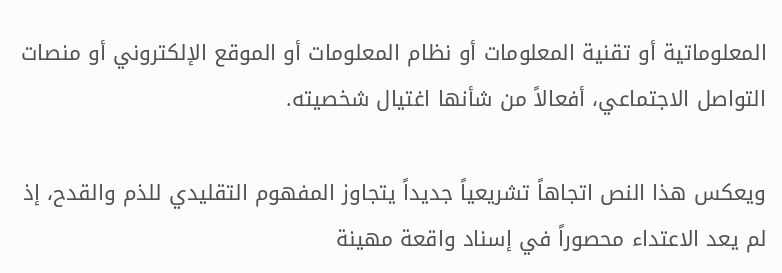المعلوماتية أو تقنية المعلومات أو نظام المعلومات أو الموقع الإلكتروني أو منصات التواصل الاجتماعي، أفعالاً من شأنها اغتيال شخصيته.

ويعكس هذا النص اتجاهاً تشريعياً جديداً يتجاوز المفهوم التقليدي للذم والقدح، إذ لم يعد الاعتداء محصوراً في إسناد واقعة مهينة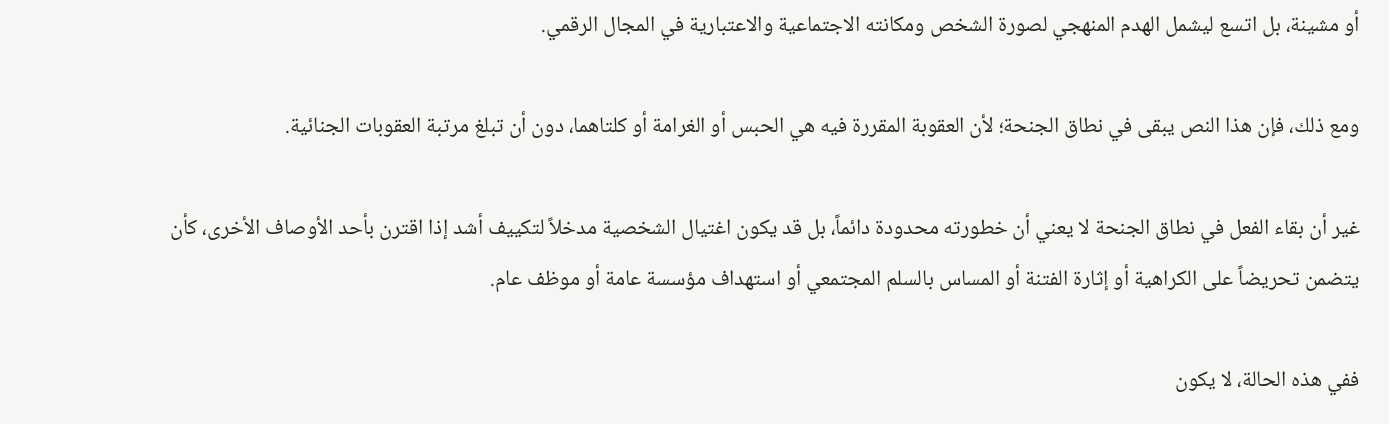أو مشينة، بل اتسع ليشمل الهدم المنهجي لصورة الشخص ومكانته الاجتماعية والاعتبارية في المجال الرقمي.

ومع ذلك، فإن هذا النص يبقى في نطاق الجنحة؛ لأن العقوبة المقررة فيه هي الحبس أو الغرامة أو كلتاهما، دون أن تبلغ مرتبة العقوبات الجنائية.

غير أن بقاء الفعل في نطاق الجنحة لا يعني أن خطورته محدودة دائماً، بل قد يكون اغتيال الشخصية مدخلاً لتكييف أشد إذا اقترن بأحد الأوصاف الأخرى، كأن يتضمن تحريضاً على الكراهية أو إثارة الفتنة أو المساس بالسلم المجتمعي أو استهداف مؤسسة عامة أو موظف عام.

ففي هذه الحالة، لا يكون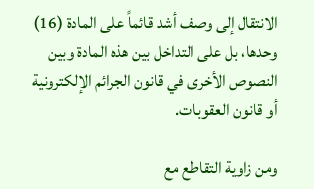الانتقال إلى وصف أشد قائماً على المادة (16) وحدها، بل على التداخل بين هذه المادة وبين النصوص الأخرى في قانون الجرائم الإلكترونية أو قانون العقوبات.

ومن زاوية التقاطع مع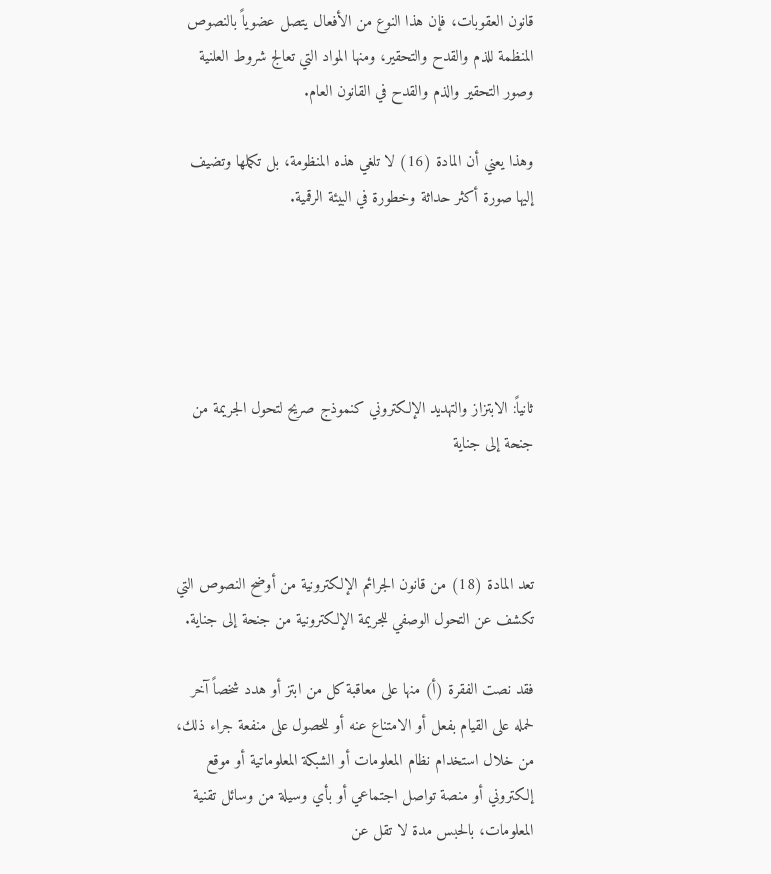قانون العقوبات، فإن هذا النوع من الأفعال يتصل عضوياً بالنصوص المنظمة للذم والقدح والتحقير، ومنها المواد التي تعالج شروط العلنية وصور التحقير والذم والقدح في القانون العام.

وهذا يعني أن المادة (16) لا تلغي هذه المنظومة، بل تكملها وتضيف إليها صورة أكثر حداثة وخطورة في البيئة الرقمية.





ثانياً: الابتزاز والتهديد الإلكتروني كنموذج صريح لتحول الجريمة من جنحة إلى جناية



تعد المادة (18) من قانون الجرائم الإلكترونية من أوضح النصوص التي تكشف عن التحول الوصفي للجريمة الإلكترونية من جنحة إلى جناية.

فقد نصت الفقرة (أ) منها على معاقبة كل من ابتز أو هدد شخصاً آخر لحمله على القيام بفعل أو الامتناع عنه أو للحصول على منفعة جراء ذلك، من خلال استخدام نظام المعلومات أو الشبكة المعلوماتية أو موقع إلكتروني أو منصة تواصل اجتماعي أو بأي وسيلة من وسائل تقنية المعلومات، بالحبس مدة لا تقل عن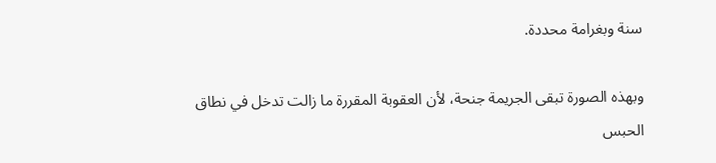سنة وبغرامة محددة.

وبهذه الصورة تبقى الجريمة جنحة، لأن العقوبة المقررة ما زالت تدخل في نطاق الحبس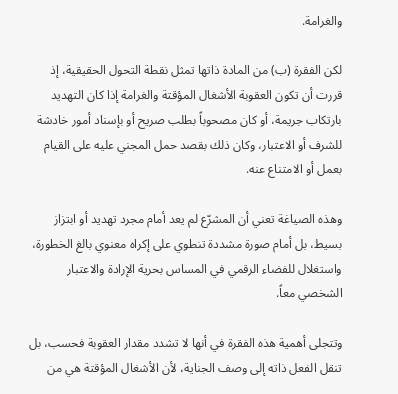والغرامة.

لكن الفقرة (ب) من المادة ذاتها تمثل نقطة التحول الحقيقية، إذ قررت أن تكون العقوبة الأشغال المؤقتة والغرامة إذا كان التهديد بارتكاب جريمة، أو كان مصحوباً بطلب صريح أو بإسناد أمور خادشة للشرف أو الاعتبار، وكان ذلك بقصد حمل المجني عليه على القيام بعمل أو الامتناع عنه.

وهذه الصياغة تعني أن المشرّع لم يعد أمام مجرد تهديد أو ابتزاز بسيط، بل أمام صورة مشددة تنطوي على إكراه معنوي بالغ الخطورة، واستغلال للفضاء الرقمي في المساس بحرية الإرادة والاعتبار الشخصي معاً.

وتتجلى أهمية هذه الفقرة في أنها لا تشدد مقدار العقوبة فحسب، بل تنقل الفعل ذاته إلى وصف الجناية، لأن الأشغال المؤقتة هي من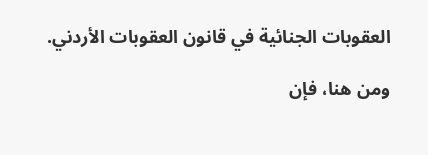العقوبات الجنائية في قانون العقوبات الأردني.

ومن هنا، فإن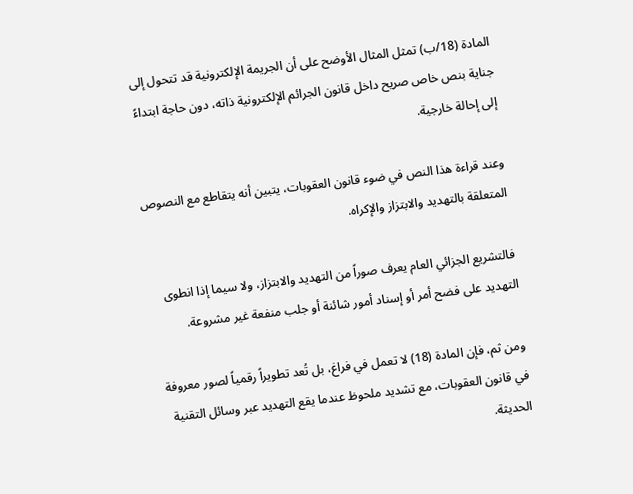المادة (18/ب) تمثل المثال الأوضح على أن الجريمة الإلكترونية قد تتحول إلى جناية بنص خاص صريح داخل قانون الجرائم الإلكترونية ذاته، دون حاجة ابتداءً إلى إحالة خارجية.

وعند قراءة هذا النص في ضوء قانون العقوبات، يتبين أنه يتقاطع مع النصوص المتعلقة بالتهديد والابتزاز والإكراه.

فالتشريع الجزائي العام يعرف صوراً من التهديد والابتزاز، ولا سيما إذا انطوى التهديد على فضح أمر أو إسناد أمور شائنة أو جلب منفعة غير مشروعة.

ومن ثم، فإن المادة (18) لا تعمل في فراغ، بل تُعد تطويراً رقمياً لصور معروفة في قانون العقوبات، مع تشديد ملحوظ عندما يقع التهديد عبر وسائل التقنية الحديثة.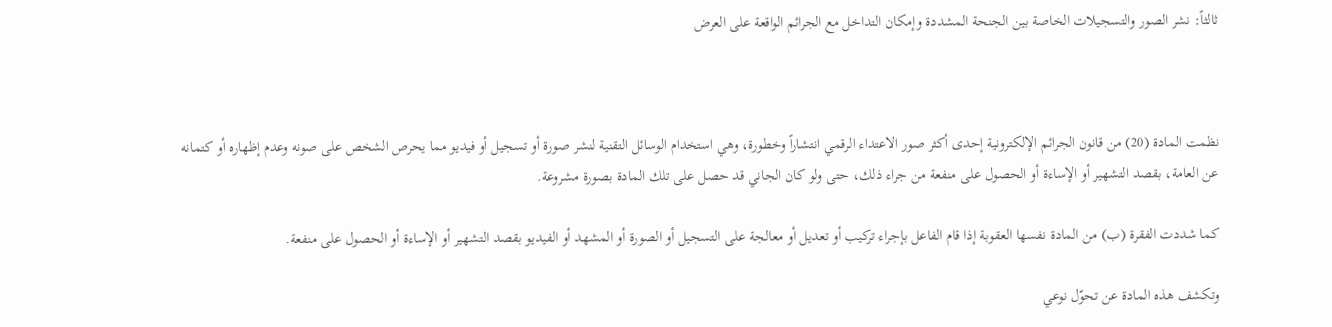ثالثاً: نشر الصور والتسجيلات الخاصة بين الجنحة المشددة وإمكان التداخل مع الجرائم الواقعة على العرض



نظمت المادة (20) من قانون الجرائم الإلكترونية إحدى أكثر صور الاعتداء الرقمي انتشاراً وخطورة، وهي استخدام الوسائل التقنية لنشر صورة أو تسجيل أو فيديو مما يحرص الشخص على صونه وعدم إظهاره أو كتمانه عن العامة، بقصد التشهير أو الإساءة أو الحصول على منفعة من جراء ذلك، حتى ولو كان الجاني قد حصل على تلك المادة بصورة مشروعة.

كما شددت الفقرة (ب) من المادة نفسها العقوبة إذا قام الفاعل بإجراء تركيب أو تعديل أو معالجة على التسجيل أو الصورة أو المشهد أو الفيديو بقصد التشهير أو الإساءة أو الحصول على منفعة.

وتكشف هذه المادة عن تحوّل نوعي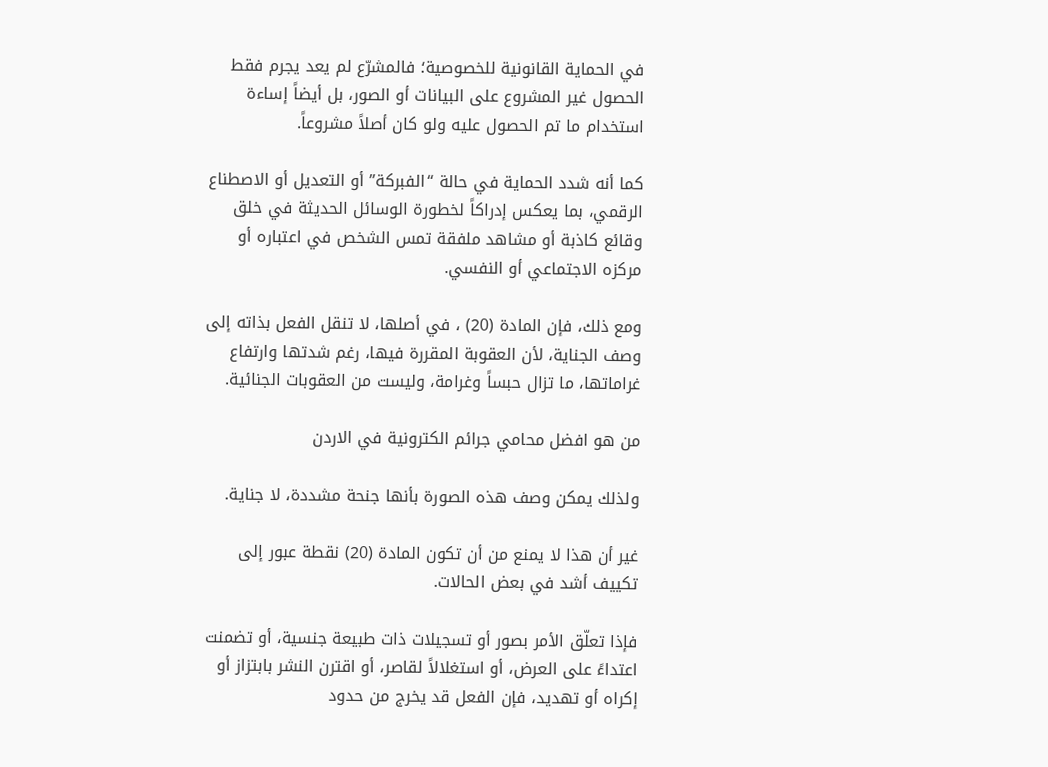في الحماية القانونية للخصوصية؛ فالمشرّع لم يعد يجرم فقط الحصول غير المشروع على البيانات أو الصور، بل أيضاً إساءة استخدام ما تم الحصول عليه ولو كان أصلاً مشروعاً.

كما أنه شدد الحماية في حالة “الفبركة” أو التعديل أو الاصطناع الرقمي، بما يعكس إدراكاً لخطورة الوسائل الحديثة في خلق وقائع كاذبة أو مشاهد ملفقة تمس الشخص في اعتباره أو مركزه الاجتماعي أو النفسي.

ومع ذلك، فإن المادة (20) ، في أصلها، لا تنقل الفعل بذاته إلى وصف الجناية، لأن العقوبة المقررة فيها، رغم شدتها وارتفاع غراماتها، ما تزال حبساً وغرامة، وليست من العقوبات الجنائية.

من هو افضل محامي جرائم الكترونية في الاردن

ولذلك يمكن وصف هذه الصورة بأنها جنحة مشددة، لا جناية.

غير أن هذا لا يمنع من أن تكون المادة (20) نقطة عبور إلى تكييف أشد في بعض الحالات.

فإذا تعلّق الأمر بصور أو تسجيلات ذات طبيعة جنسية، أو تضمنت اعتداءً على العرض، أو استغلالاً لقاصر، أو اقترن النشر بابتزاز أو إكراه أو تهديد، فإن الفعل قد يخرج من حدود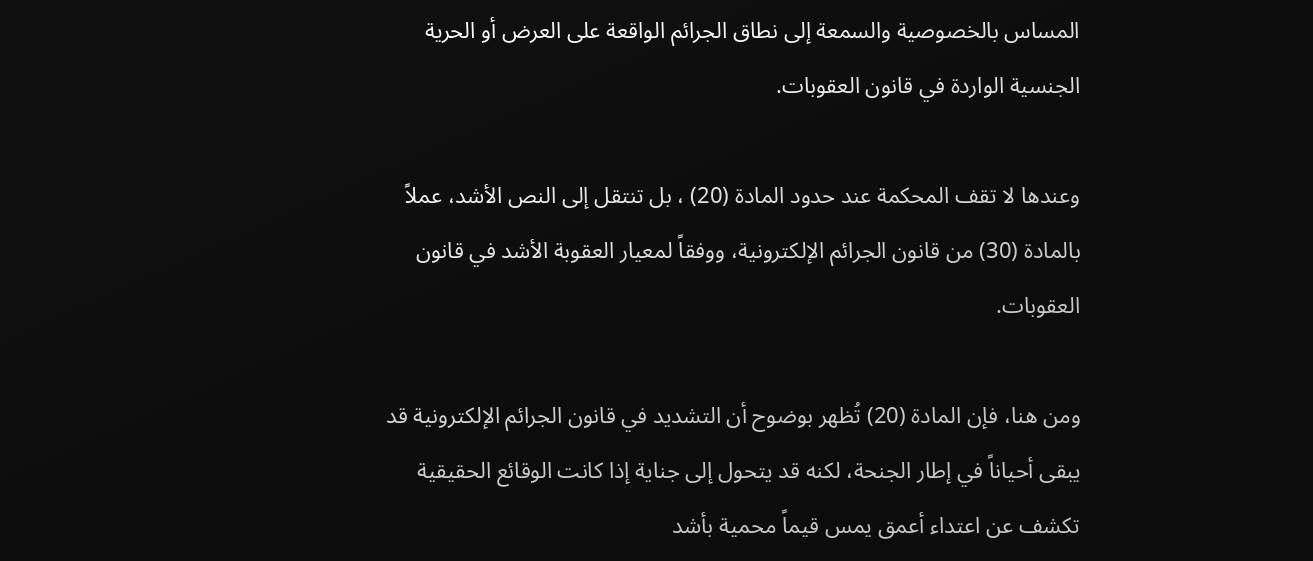المساس بالخصوصية والسمعة إلى نطاق الجرائم الواقعة على العرض أو الحرية الجنسية الواردة في قانون العقوبات.

وعندها لا تقف المحكمة عند حدود المادة (20) ، بل تنتقل إلى النص الأشد، عملاً بالمادة (30) من قانون الجرائم الإلكترونية، ووفقاً لمعيار العقوبة الأشد في قانون العقوبات.

ومن هنا، فإن المادة (20) تُظهر بوضوح أن التشديد في قانون الجرائم الإلكترونية قد يبقى أحياناً في إطار الجنحة، لكنه قد يتحول إلى جناية إذا كانت الوقائع الحقيقية تكشف عن اعتداء أعمق يمس قيماً محمية بأشد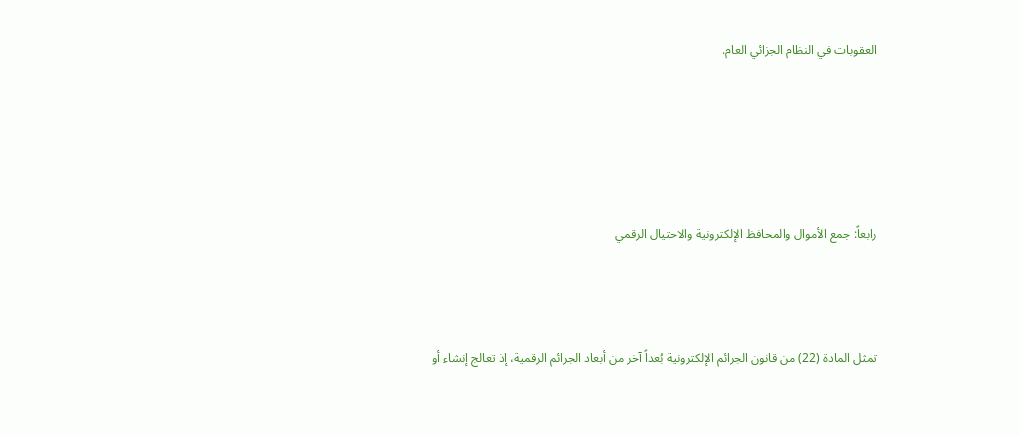العقوبات في النظام الجزائي العام.





رابعاً: جمع الأموال والمحافظ الإلكترونية والاحتيال الرقمي



تمثل المادة (22) من قانون الجرائم الإلكترونية بُعداً آخر من أبعاد الجرائم الرقمية، إذ تعالج إنشاء أو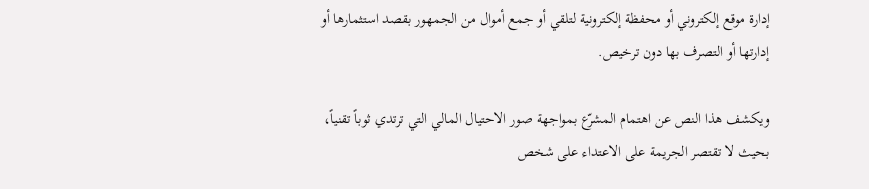إدارة موقع إلكتروني أو محفظة إلكترونية لتلقي أو جمع أموال من الجمهور بقصد استثمارها أو إدارتها أو التصرف بها دون ترخيص.

ويكشف هذا النص عن اهتمام المشرّع بمواجهة صور الاحتيال المالي التي ترتدي ثوباً تقنياً، بحيث لا تقتصر الجريمة على الاعتداء على شخص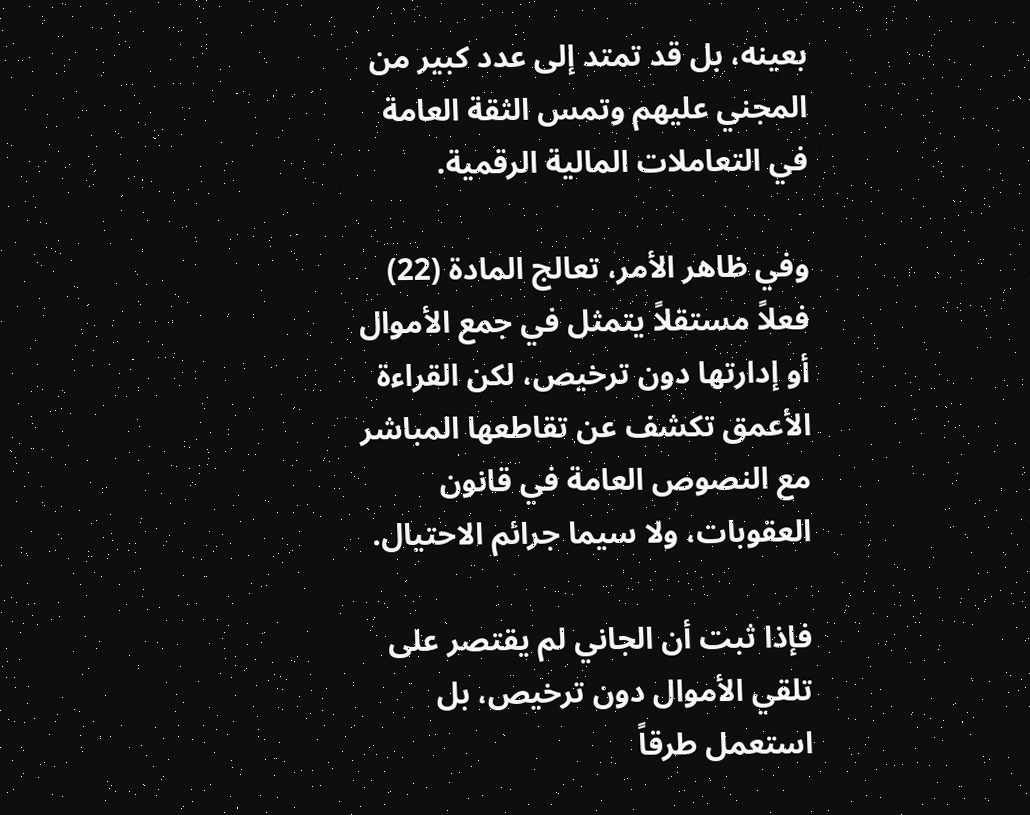بعينه، بل قد تمتد إلى عدد كبير من المجني عليهم وتمس الثقة العامة في التعاملات المالية الرقمية.

وفي ظاهر الأمر، تعالج المادة (22) فعلاً مستقلاً يتمثل في جمع الأموال أو إدارتها دون ترخيص، لكن القراءة الأعمق تكشف عن تقاطعها المباشر مع النصوص العامة في قانون العقوبات، ولا سيما جرائم الاحتيال.

فإذا ثبت أن الجاني لم يقتصر على تلقي الأموال دون ترخيص، بل استعمل طرقاً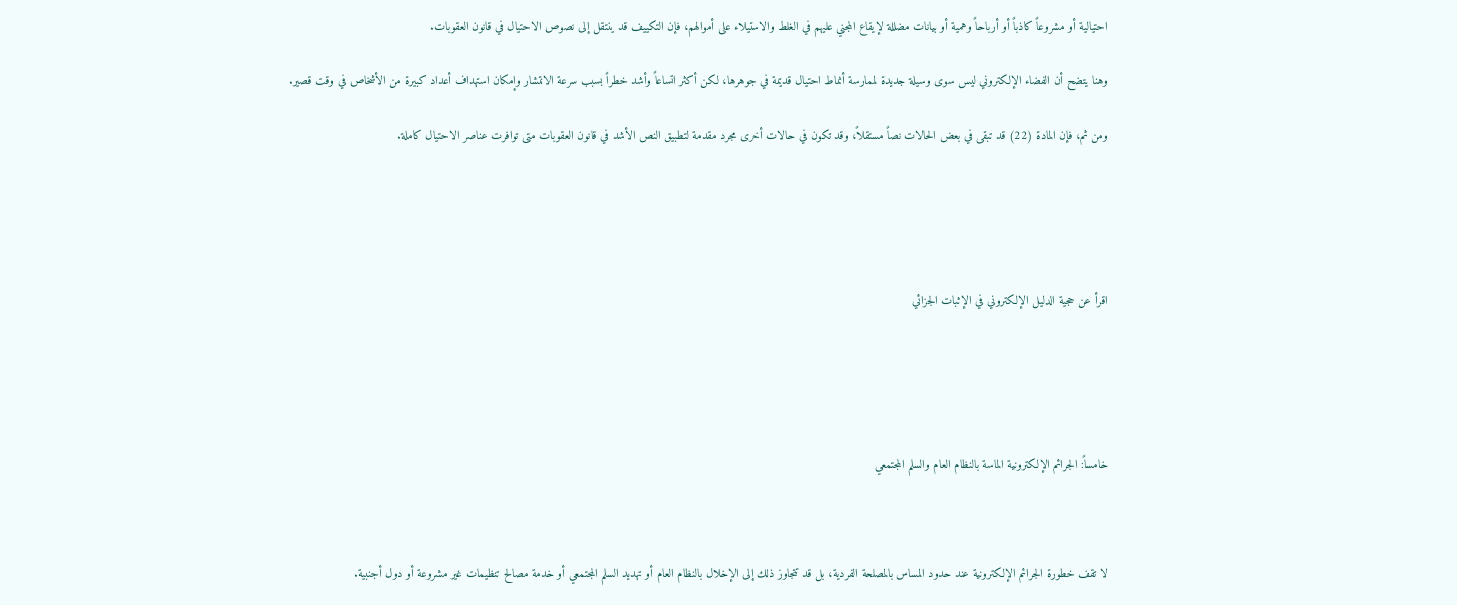احتيالية أو مشروعاً كاذباً أو أرباحاً وهمية أو بيانات مضللة لإيقاع المجني عليهم في الغلط والاستيلاء على أموالهم، فإن التكييف قد ينتقل إلى نصوص الاحتيال في قانون العقوبات.

وهنا يتضح أن الفضاء الإلكتروني ليس سوى وسيلة جديدة لممارسة أنماط احتيال قديمة في جوهرها، لكن أكثر اتساعاً وأشد خطراً بسبب سرعة الانتشار وإمكان استهداف أعداد كبيرة من الأشخاص في وقت قصير.

ومن ثم، فإن المادة (22) قد تبقى في بعض الحالات نصاً مستقلاً، وقد تكون في حالات أخرى مجرد مقدمة لتطبيق النص الأشد في قانون العقوبات متى توافرت عناصر الاحتيال كاملة.





اقرأ عن حجية الدليل الإلكتروني في الإثبات الجزائي





خامساً: الجرائم الإلكترونية الماسة بالنظام العام والسلم المجتمعي



لا تقف خطورة الجرائم الإلكترونية عند حدود المساس بالمصلحة الفردية، بل قد تتجاوز ذلك إلى الإخلال بالنظام العام أو تهديد السلم المجتمعي أو خدمة مصالح تنظيمات غير مشروعة أو دول أجنبية.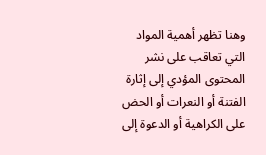وهنا تظهر أهمية المواد التي تعاقب على نشر المحتوى المؤدي إلى إثارة الفتنة أو النعرات أو الحض على الكراهية أو الدعوة إلى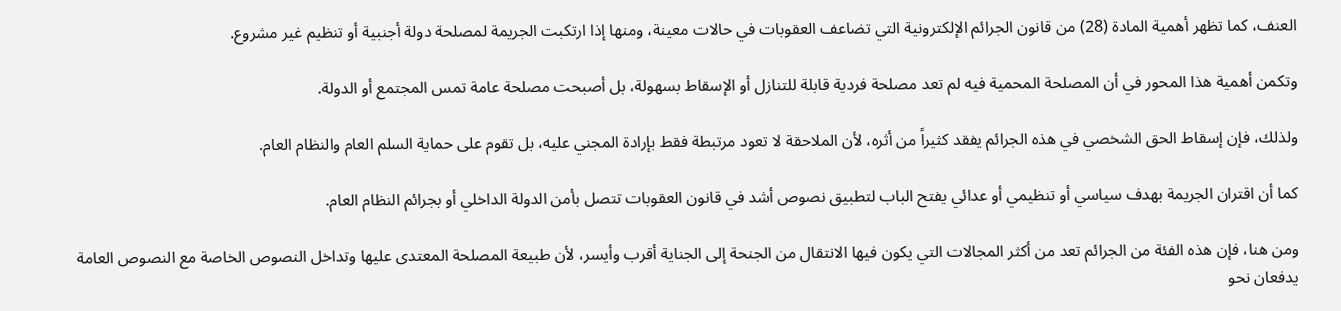العنف، كما تظهر أهمية المادة (28) من قانون الجرائم الإلكترونية التي تضاعف العقوبات في حالات معينة، ومنها إذا ارتكبت الجريمة لمصلحة دولة أجنبية أو تنظيم غير مشروع.

وتكمن أهمية هذا المحور في أن المصلحة المحمية فيه لم تعد مصلحة فردية قابلة للتنازل أو الإسقاط بسهولة، بل أصبحت مصلحة عامة تمس المجتمع أو الدولة.

ولذلك، فإن إسقاط الحق الشخصي في هذه الجرائم يفقد كثيراً من أثره، لأن الملاحقة لا تعود مرتبطة فقط بإرادة المجني عليه، بل تقوم على حماية السلم العام والنظام العام.

كما أن اقتران الجريمة بهدف سياسي أو تنظيمي أو عدائي يفتح الباب لتطبيق نصوص أشد في قانون العقوبات تتصل بأمن الدولة الداخلي أو بجرائم النظام العام.

ومن هنا، فإن هذه الفئة من الجرائم تعد من أكثر المجالات التي يكون فيها الانتقال من الجنحة إلى الجناية أقرب وأيسر، لأن طبيعة المصلحة المعتدى عليها وتداخل النصوص الخاصة مع النصوص العامة يدفعان نحو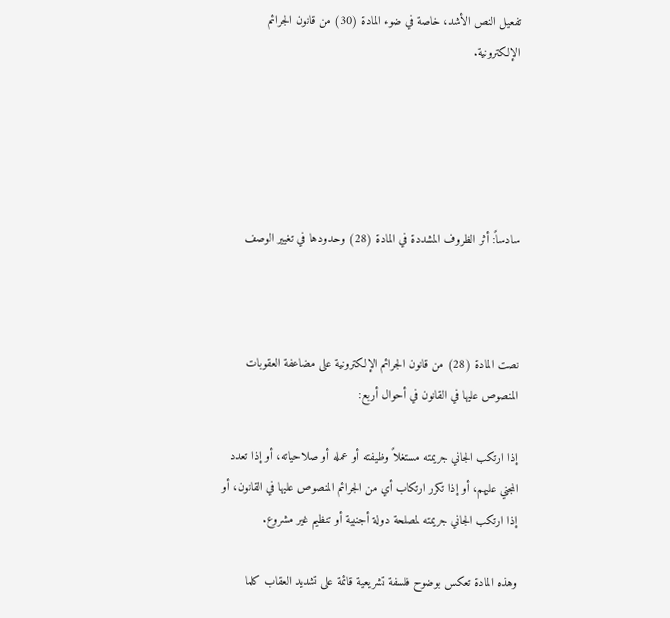تفعيل النص الأشد، خاصة في ضوء المادة (30) من قانون الجرائم الإلكترونية.





سادساً: أثر الظروف المشددة في المادة (28) وحدودها في تغيير الوصف



نصت المادة (28) من قانون الجرائم الإلكترونية على مضاعفة العقوبات المنصوص عليها في القانون في أحوال أربع:

إذا ارتكب الجاني جريمته مستغلاً وظيفته أو عمله أو صلاحياته، أو إذا تعدد المجني عليهم، أو إذا تكرر ارتكاب أي من الجرائم المنصوص عليها في القانون، أو إذا ارتكب الجاني جريمته لمصلحة دولة أجنبية أو تنظيم غير مشروع.

وهذه المادة تعكس بوضوح فلسفة تشريعية قائمة على تشديد العقاب كلما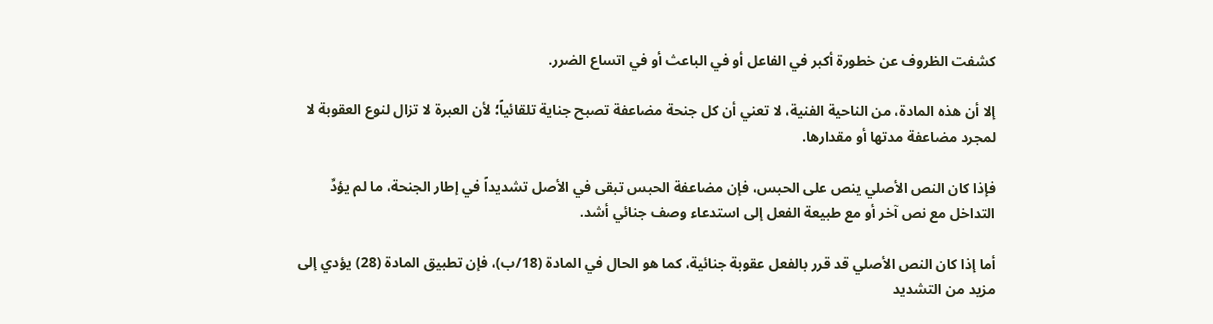كشفت الظروف عن خطورة أكبر في الفاعل أو في الباعث أو في اتساع الضرر.

إلا أن هذه المادة، من الناحية الفنية، لا تعني أن كل جنحة مضاعفة تصبح جناية تلقائياً؛ لأن العبرة لا تزال لنوع العقوبة لا لمجرد مضاعفة مدتها أو مقدارها.

فإذا كان النص الأصلي ينص على الحبس، فإن مضاعفة الحبس تبقى في الأصل تشديداً في إطار الجنحة، ما لم يؤدِّ التداخل مع نص آخر أو مع طبيعة الفعل إلى استدعاء وصف جنائي أشد.

أما إذا كان النص الأصلي قد قرر بالفعل عقوبة جنائية، كما هو الحال في المادة (18/ب)، فإن تطبيق المادة (28) يؤدي إلى مزيد من التشديد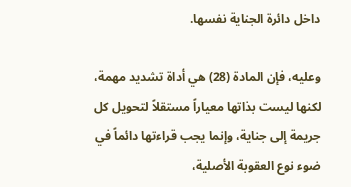داخل دائرة الجناية نفسها.

وعليه، فإن المادة (28) هي أداة تشديد مهمة، لكنها ليست بذاتها معياراً مستقلاً لتحويل كل جريمة إلى جناية، وإنما يجب قراءتها دائماً في ضوء نوع العقوبة الأصلية،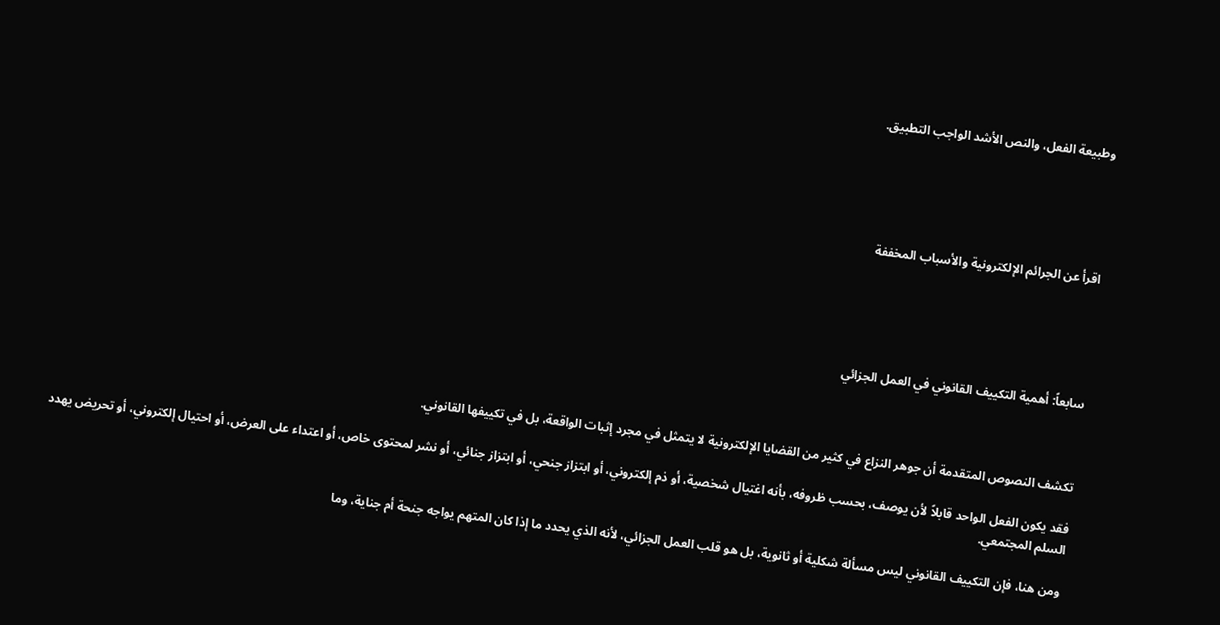وطبيعة الفعل، والنص الأشد الواجب التطبيق.





اقرأ عن الجرائم الإلكترونية والأسباب المخففة





سابعاً: أهمية التكييف القانوني في العمل الجزائي



تكشف النصوص المتقدمة أن جوهر النزاع في كثير من القضايا الإلكترونية لا يتمثل في مجرد إثبات الواقعة، بل في تكييفها القانوني.

فقد يكون الفعل الواحد قابلاً لأن يوصف، بحسب ظروفه، بأنه اغتيال شخصية، أو ذم إلكتروني، أو ابتزاز جنحي، أو ابتزاز جنائي، أو نشر لمحتوى خاص، أو اعتداء على العرض، أو احتيال إلكتروني، أو تحريض يهدد السلم المجتمعي.

ومن هنا، فإن التكييف القانوني ليس مسألة شكلية أو ثانوية، بل هو قلب العمل الجزائي، لأنه الذي يحدد ما إذا كان المتهم يواجه جنحة أم جناية، وما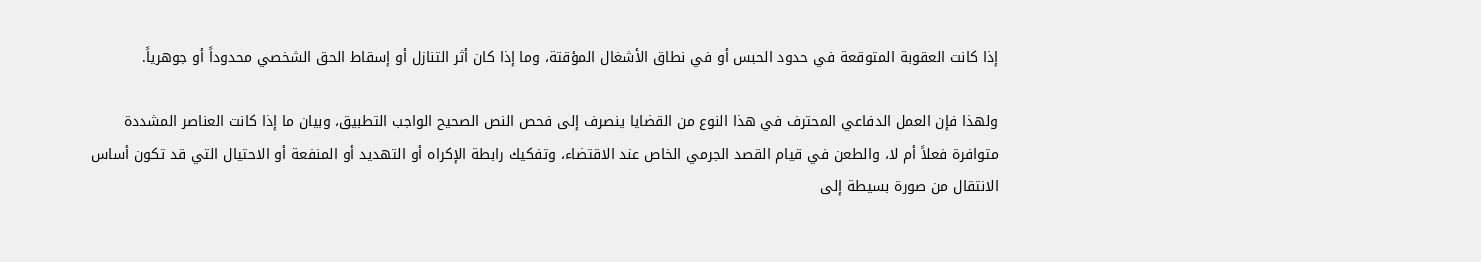إذا كانت العقوبة المتوقعة في حدود الحبس أو في نطاق الأشغال المؤقتة، وما إذا كان أثر التنازل أو إسقاط الحق الشخصي محدوداً أو جوهرياً.

ولهذا فإن العمل الدفاعي المحترف في هذا النوع من القضايا ينصرف إلى فحص النص الصحيح الواجب التطبيق، وبيان ما إذا كانت العناصر المشددة متوافرة فعلاً أم لا، والطعن في قيام القصد الجرمي الخاص عند الاقتضاء، وتفكيك رابطة الإكراه أو التهديد أو المنفعة أو الاحتيال التي قد تكون أساس الانتقال من صورة بسيطة إلى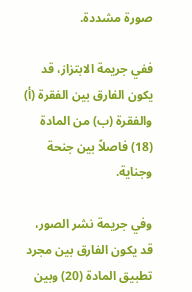صورة مشددة.

ففي جريمة الابتزاز، قد يكون الفارق بين الفقرة (أ) والفقرة (ب) من المادة (18) فاصلاً بين جنحة وجناية.

وفي جريمة نشر الصور، قد يكون الفارق بين مجرد تطبيق المادة (20) وبين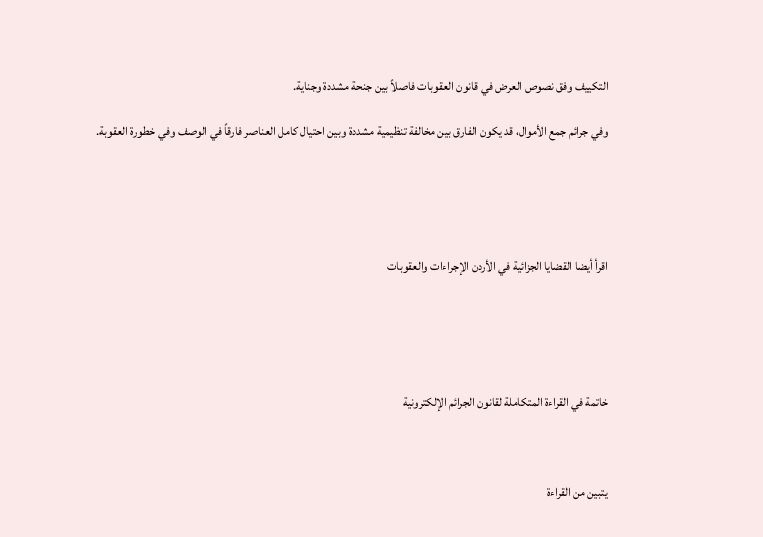التكييف وفق نصوص العرض في قانون العقوبات فاصلاً بين جنحة مشددة وجناية.

وفي جرائم جمع الأموال، قد يكون الفارق بين مخالفة تنظيمية مشددة وبين احتيال كامل العناصر فارقاً في الوصف وفي خطورة العقوبة.





اقرأ أيضا القضايا الجزائية في الأردن الإجراءات والعقوبات





خاتمة في القراءة المتكاملة لقانون الجرائم الإلكترونية



يتبين من القراءة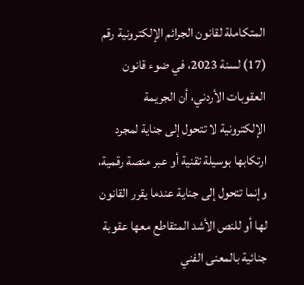المتكاملة لقانون الجرائم الإلكترونية رقم (17) لسنة 2023، في ضوء قانون العقوبات الأردني، أن الجريمة الإلكترونية لا تتحول إلى جناية لمجرد ارتكابها بوسيلة تقنية أو عبر منصة رقمية، وإنما تتحول إلى جناية عندما يقرر القانون لها أو للنص الأشد المتقاطع معها عقوبة جنائية بالمعنى الفني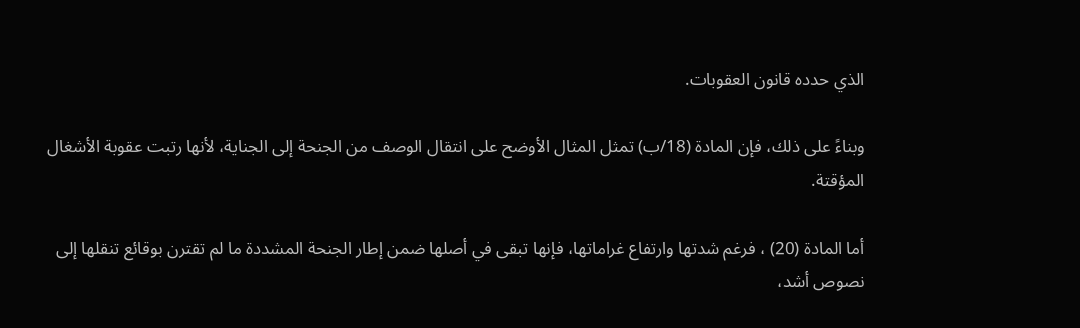الذي حدده قانون العقوبات.

وبناءً على ذلك، فإن المادة (18/ب) تمثل المثال الأوضح على انتقال الوصف من الجنحة إلى الجناية، لأنها رتبت عقوبة الأشغال المؤقتة.

أما المادة (20) ، فرغم شدتها وارتفاع غراماتها، فإنها تبقى في أصلها ضمن إطار الجنحة المشددة ما لم تقترن بوقائع تنقلها إلى نصوص أشد،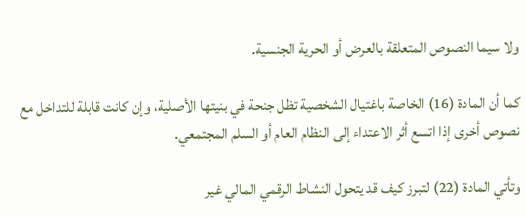ولا سيما النصوص المتعلقة بالعرض أو الحرية الجنسية.

كما أن المادة (16) الخاصة باغتيال الشخصية تظل جنحة في بنيتها الأصلية، وإن كانت قابلة للتداخل مع نصوص أخرى إذا اتسع أثر الاعتداء إلى النظام العام أو السلم المجتمعي.

وتأتي المادة (22) لتبرز كيف قد يتحول النشاط الرقمي المالي غير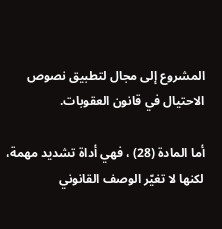المشروع إلى مجال لتطبيق نصوص الاحتيال في قانون العقوبات.

أما المادة (28) ، فهي أداة تشديد مهمة، لكنها لا تغيّر الوصف القانوني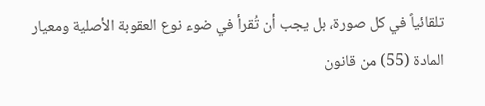تلقائياً في كل صورة، بل يجب أن تُقرأ في ضوء نوع العقوبة الأصلية ومعيار المادة (55) من قانون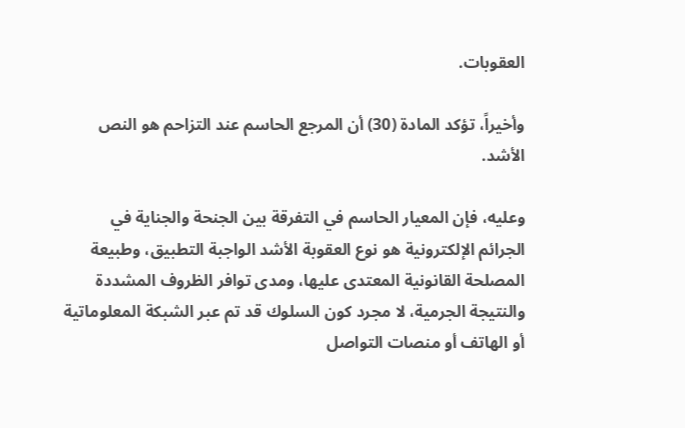العقوبات.

وأخيراً، تؤكد المادة (30) أن المرجع الحاسم عند التزاحم هو النص الأشد.

وعليه، فإن المعيار الحاسم في التفرقة بين الجنحة والجناية في الجرائم الإلكترونية هو نوع العقوبة الأشد الواجبة التطبيق، وطبيعة المصلحة القانونية المعتدى عليها، ومدى توافر الظروف المشددة والنتيجة الجرمية، لا مجرد كون السلوك قد تم عبر الشبكة المعلوماتية أو الهاتف أو منصات التواصل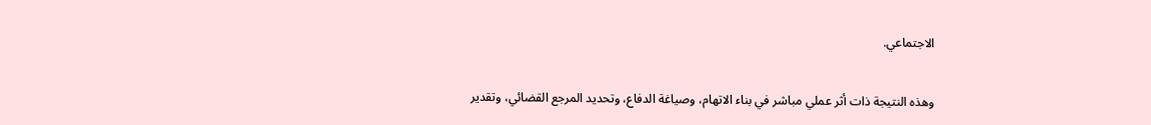الاجتماعي.

وهذه النتيجة ذات أثر عملي مباشر في بناء الاتهام، وصياغة الدفاع، وتحديد المرجع القضائي، وتقدير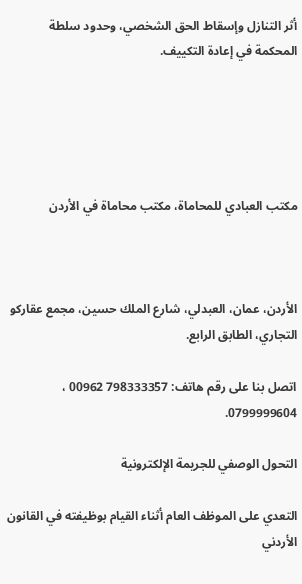أثر التنازل وإسقاط الحق الشخصي، وحدود سلطة المحكمة في إعادة التكييف.





مكتب العبادي للمحاماة، مكتب محاماة في الأردن



الأردن، عمان، العبدلي، شارع الملك حسين، مجمع عقاركو التجاري، الطابق الرابع.

اتصل بنا على رقم هاتف: 798333357 00962 ، 0799999604.

التحول الوصفي للجريمة الإلكترونية

التعدي على الموظف العام أثناء القيام بوظيفته في القانون الأردني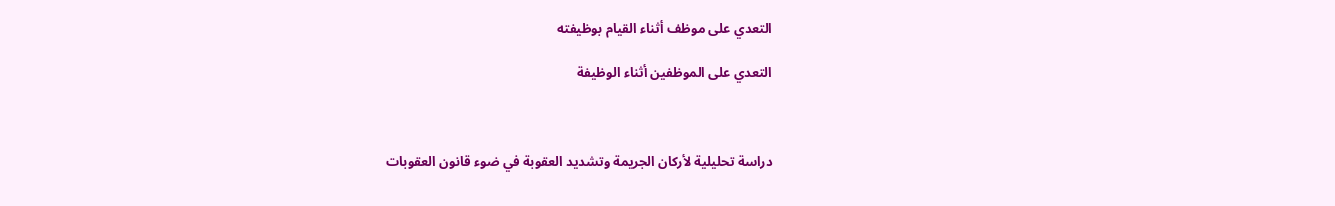التعدي على موظف أثناء القيام بوظيفته

التعدي على الموظفين أثناء الوظيفة



دراسة تحليلية لأركان الجريمة وتشديد العقوبة في ضوء قانون العقوبات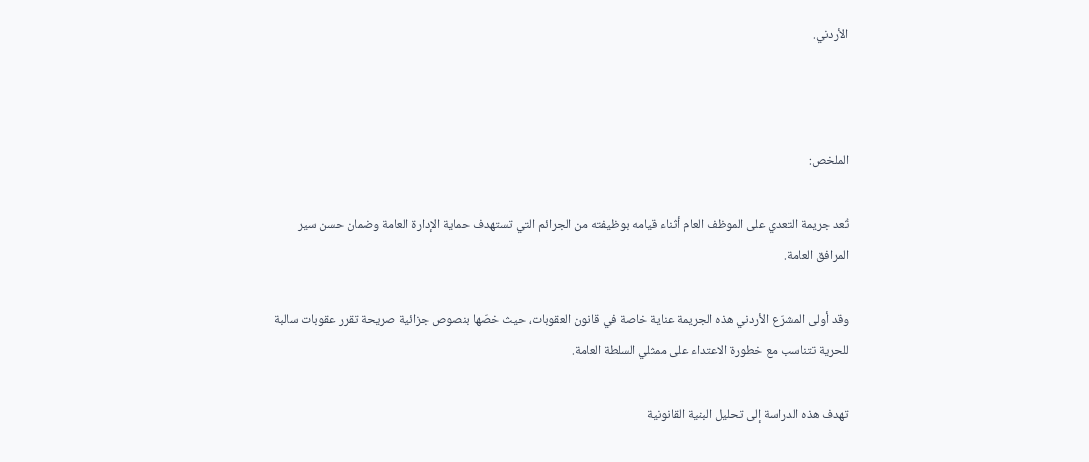الأردني.



الملخص:

تُعد جريمة التعدي على الموظف العام أثناء قيامه بوظيفته من الجرائم التي تستهدف حماية الإدارة العامة وضمان حسن سير المرافق العامة.

وقد أولى المشرّع الأردني هذه الجريمة عناية خاصة في قانون العقوبات، حيث خصّها بنصوص جزائية صريحة تقرر عقوبات سالبة للحرية تتناسب مع خطورة الاعتداء على ممثلي السلطة العامة.

تهدف هذه الدراسة إلى تحليل البنية القانونية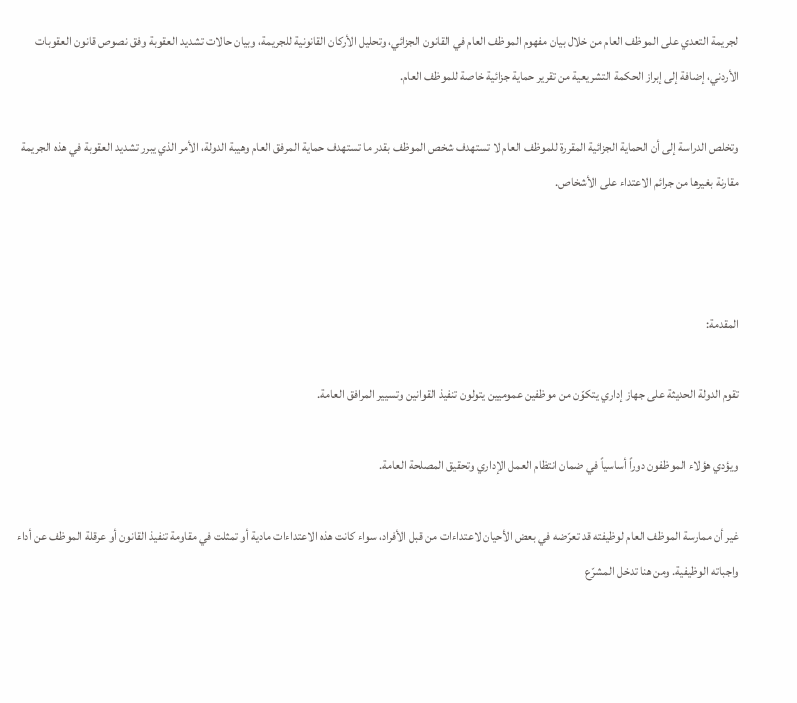لجريمة التعدي على الموظف العام من خلال بيان مفهوم الموظف العام في القانون الجزائي، وتحليل الأركان القانونية للجريمة، وبيان حالات تشديد العقوبة وفق نصوص قانون العقوبات الأردني، إضافة إلى إبراز الحكمة التشريعية من تقرير حماية جزائية خاصة للموظف العام.

وتخلص الدراسة إلى أن الحماية الجزائية المقررة للموظف العام لا تستهدف شخص الموظف بقدر ما تستهدف حماية المرفق العام وهيبة الدولة، الأمر الذي يبرر تشديد العقوبة في هذه الجريمة مقارنة بغيرها من جرائم الاعتداء على الأشخاص.



المقدمة:

تقوم الدولة الحديثة على جهاز إداري يتكوّن من موظفين عموميين يتولون تنفيذ القوانين وتسيير المرافق العامة.

ويؤدي هؤلاء الموظفون دوراً أساسياً في ضمان انتظام العمل الإداري وتحقيق المصلحة العامة.

غير أن ممارسة الموظف العام لوظيفته قد تعرّضه في بعض الأحيان لاعتداءات من قبل الأفراد، سواء كانت هذه الاعتداءات مادية أو تمثلت في مقاومة تنفيذ القانون أو عرقلة الموظف عن أداء واجباته الوظيفية. ومن هنا تدخل المشرّع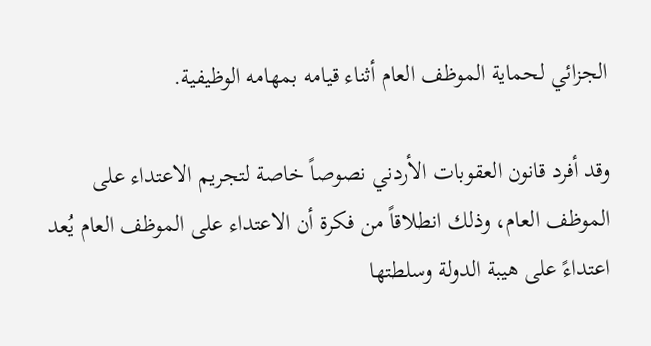الجزائي لحماية الموظف العام أثناء قيامه بمهامه الوظيفية.

وقد أفرد قانون العقوبات الأردني نصوصاً خاصة لتجريم الاعتداء على الموظف العام، وذلك انطلاقاً من فكرة أن الاعتداء على الموظف العام يُعد اعتداءً على هيبة الدولة وسلطتها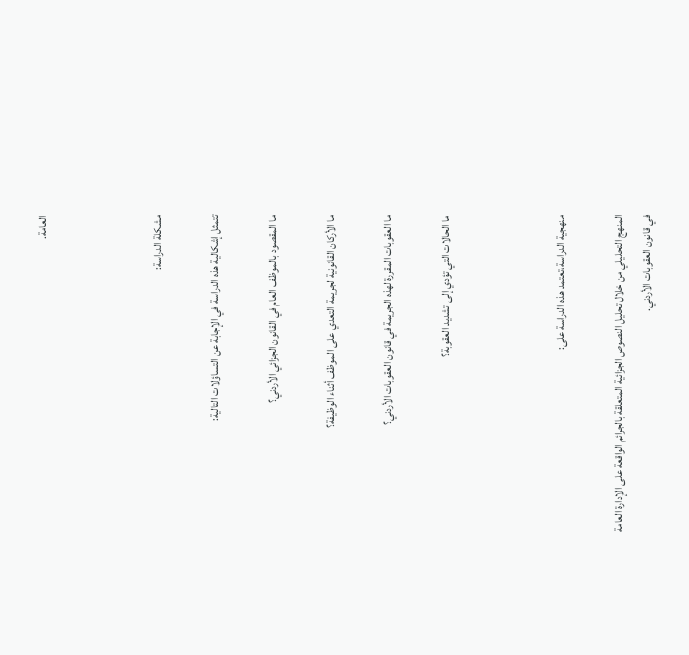العامة.



مشكلة الدراسة:

تتمثل إشكالية هذه الدراسة في الإجابة عن التساؤلات التالية:

ما المقصود بالموظف العام في القانون الجزائي الأردني؟

ما الأركان القانونية لجريمة التعدي على الموظف أثناء الوظيفة؟

ما العقوبات المقررة لهذه الجريمة في قانون العقوبات الأردني؟

ما الحالات التي تؤدي إلى تشديد العقوبة؟



منهجية الدراسة،تعتمد هذه الدراسة على:

المنهج التحليلي من خلال تحليل النصوص الجزائية المتعلقة بالجرائم الواقعة على الإدارة العامة في قانون العقوبات الأردني.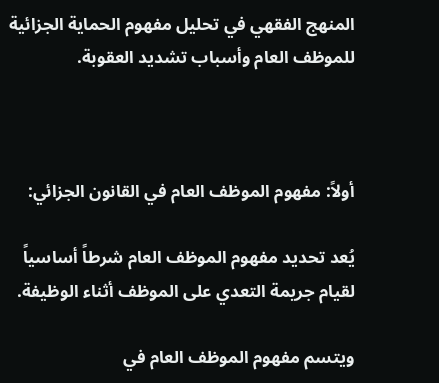المنهج الفقهي في تحليل مفهوم الحماية الجزائية للموظف العام وأسباب تشديد العقوبة.



أولاً: مفهوم الموظف العام في القانون الجزائي:

يُعد تحديد مفهوم الموظف العام شرطاً أساسياً لقيام جريمة التعدي على الموظف أثناء الوظيفة.

ويتسم مفهوم الموظف العام في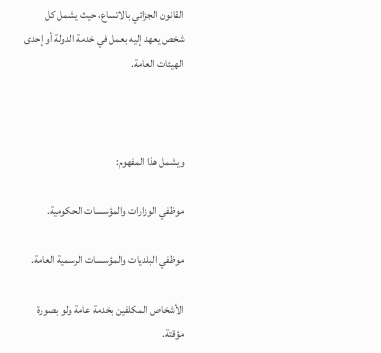القانون الجزائي بالاتساع، حيث يشمل كل شخص يعهد إليه بعمل في خدمة الدولة أو إحدى الهيئات العامة.



ويشمل هذا المفهوم:

موظفي الوزارات والمؤسسات الحكومية.

موظفي البلديات والمؤسسات الرسمية العامة.

الأشخاص المكلفين بخدمة عامة ولو بصورة مؤقتة.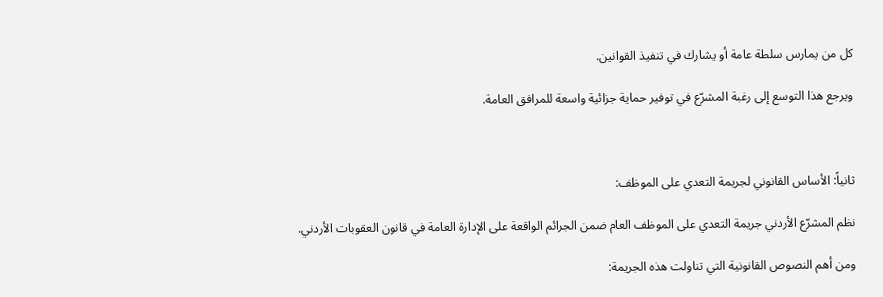كل من يمارس سلطة عامة أو يشارك في تنفيذ القوانين.

ويرجع هذا التوسع إلى رغبة المشرّع في توفير حماية جزائية واسعة للمرافق العامة.



ثانياً: الأساس القانوني لجريمة التعدي على الموظف:

نظم المشرّع الأردني جريمة التعدي على الموظف العام ضمن الجرائم الواقعة على الإدارة العامة في قانون العقوبات الأردني.

ومن أهم النصوص القانونية التي تناولت هذه الجريمة: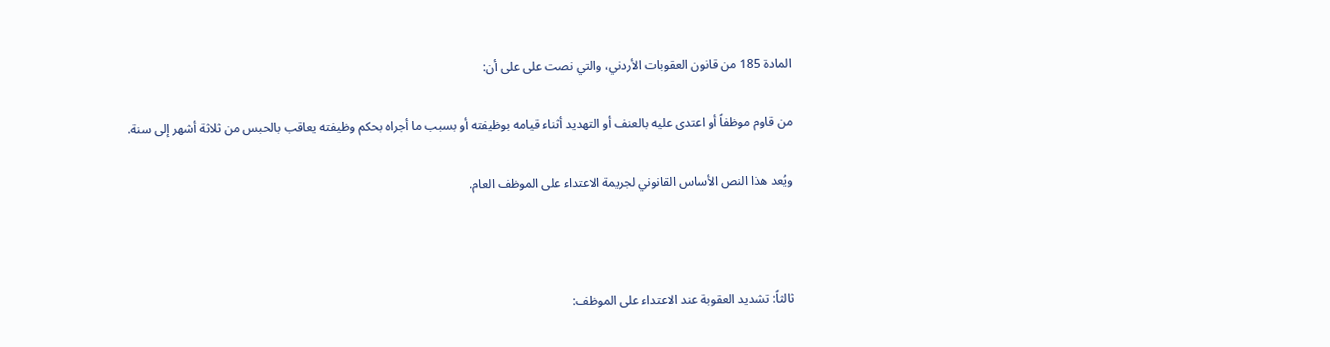المادة 185 من قانون العقوبات الأردني، والتي نصت على على أن:

من قاوم موظفاً أو اعتدى عليه بالعنف أو التهديد أثناء قيامه بوظيفته أو بسبب ما أجراه بحكم وظيفته يعاقب بالحبس من ثلاثة أشهر إلى سنة.

ويُعد هذا النص الأساس القانوني لجريمة الاعتداء على الموظف العام.



ثالثاً: تشديد العقوبة عند الاعتداء على الموظف: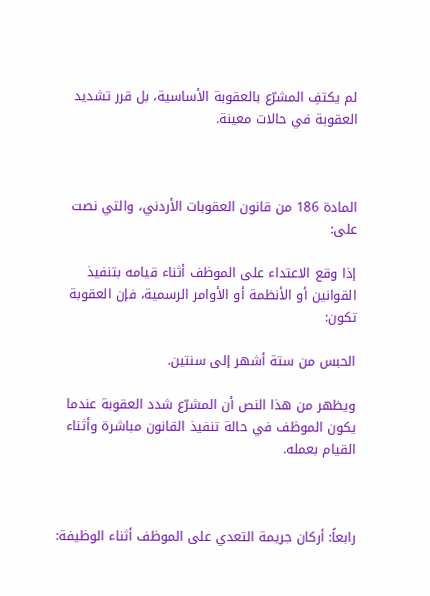لم يكتفِ المشرّع بالعقوبة الأساسية، بل قرر تشديد العقوبة في حالات معينة.



المادة 186 من قانون العقوبات الأردني، والتي نصت على:

إذا وقع الاعتداء على الموظف أثناء قيامه بتنفيذ القوانين أو الأنظمة أو الأوامر الرسمية، فإن العقوبة تكون:

الحبس من ستة أشهر إلى سنتين.

ويظهر من هذا النص أن المشرّع شدد العقوبة عندما يكون الموظف في حالة تنفيذ القانون مباشرة وأثناء القيام بعمله.



رابعاً: أركان جريمة التعدي على الموظف أثناء الوظيفة: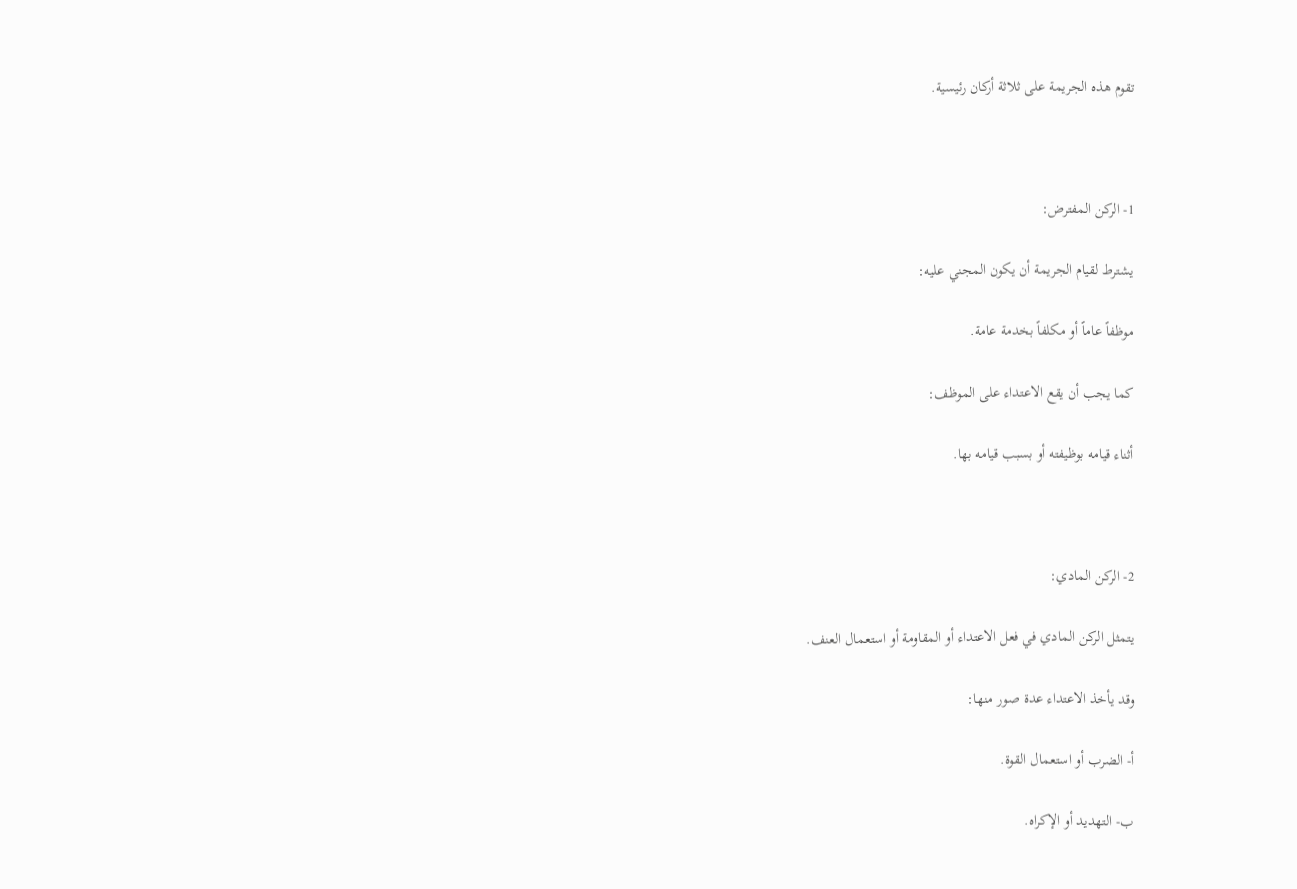تقوم هذه الجريمة على ثلاثة أركان رئيسية.



1- الركن المفترض:

يشترط لقيام الجريمة أن يكون المجني عليه:

موظفاً عاماً أو مكلفاً بخدمة عامة.

كما يجب أن يقع الاعتداء على الموظف:

أثناء قيامه بوظيفته أو بسبب قيامه بها.



2- الركن المادي:

يتمثل الركن المادي في فعل الاعتداء أو المقاومة أو استعمال العنف.

وقد يأخذ الاعتداء عدة صور منها:

أ- الضرب أو استعمال القوة.

ب- التهديد أو الإكراه.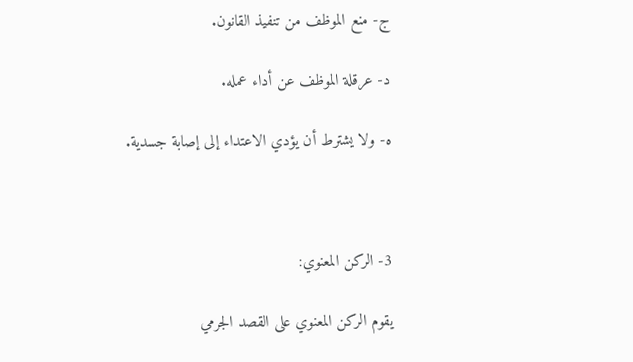ج- منع الموظف من تنفيذ القانون.

د- عرقلة الموظف عن أداء عمله.

ه- ولا يشترط أن يؤدي الاعتداء إلى إصابة جسدية.



3- الركن المعنوي:

يقوم الركن المعنوي على القصد الجرمي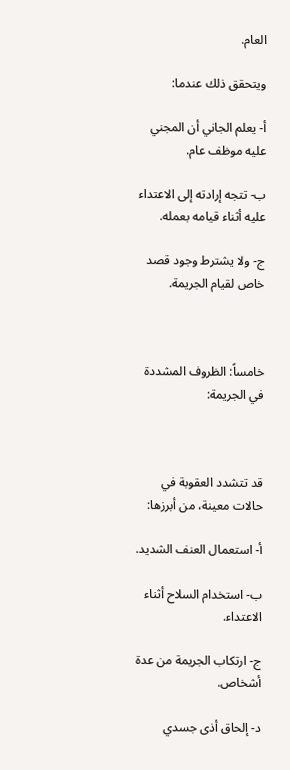العام.

ويتحقق ذلك عندما:

أ- يعلم الجاني أن المجني عليه موظف عام.

ب- تتجه إرادته إلى الاعتداء عليه أثناء قيامه بعمله.

ج- ولا يشترط وجود قصد خاص لقيام الجريمة.



خامساً: الظروف المشددة في الجريمة:



قد تتشدد العقوبة في حالات معينة، من أبرزها:

أ- استعمال العنف الشديد.

ب- استخدام السلاح أثناء الاعتداء.

ج- ارتكاب الجريمة من عدة أشخاص.

د- إلحاق أذى جسدي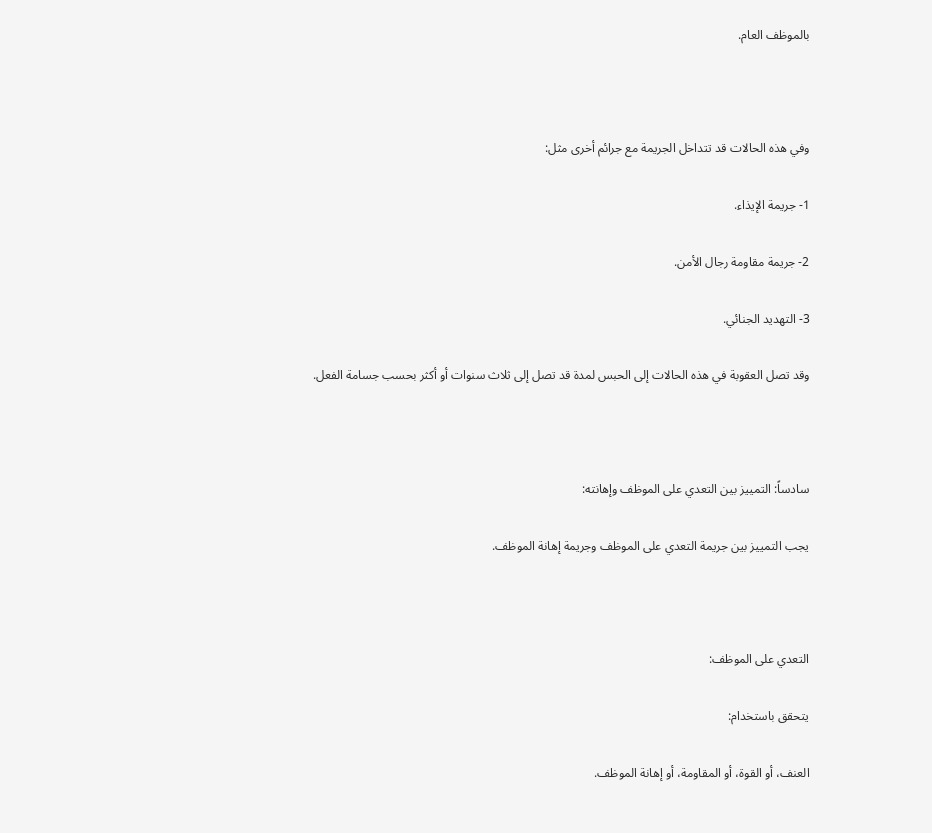بالموظف العام.



وفي هذه الحالات قد تتداخل الجريمة مع جرائم أخرى مثل:

1- جريمة الإيذاء.

2- جريمة مقاومة رجال الأمن.

3- التهديد الجنائي.

وقد تصل العقوبة في هذه الحالات إلى الحبس لمدة قد تصل إلى ثلاث سنوات أو أكثر بحسب جسامة الفعل.



سادساً: التمييز بين التعدي على الموظف وإهانته:

يجب التمييز بين جريمة التعدي على الموظف وجريمة إهانة الموظف.



التعدي على الموظف:

يتحقق باستخدام:

العنف، أو القوة، أو المقاومة، أو إهانة الموظف.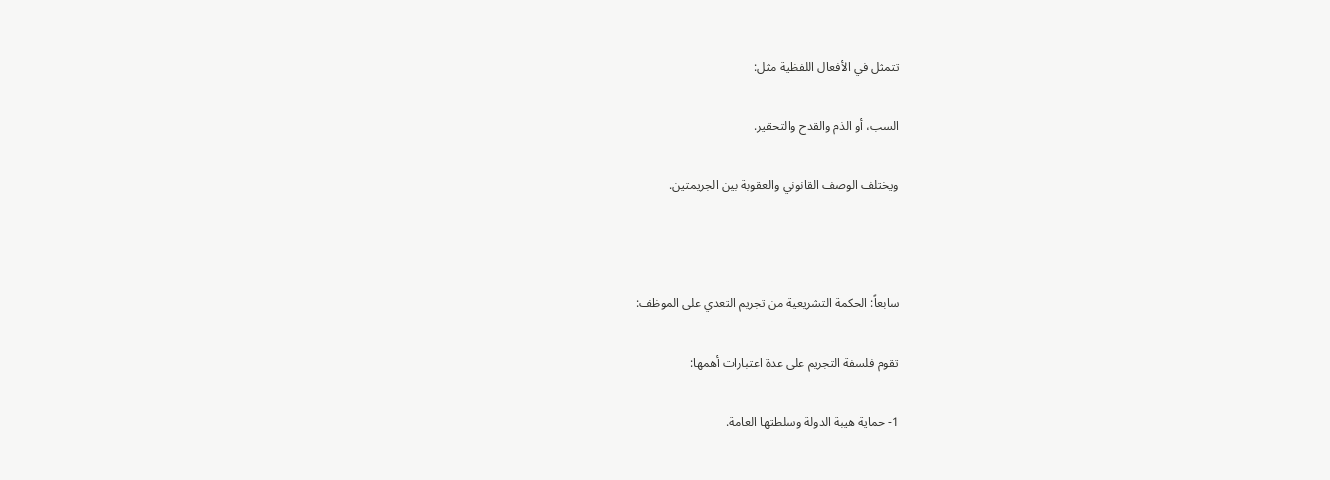تتمثل في الأفعال اللفظية مثل:

السب، أو الذم والقدح والتحقير.

ويختلف الوصف القانوني والعقوبة بين الجريمتين.



سابعاً: الحكمة التشريعية من تجريم التعدي على الموظف:

تقوم فلسفة التجريم على عدة اعتبارات أهمها:

1- حماية هيبة الدولة وسلطتها العامة.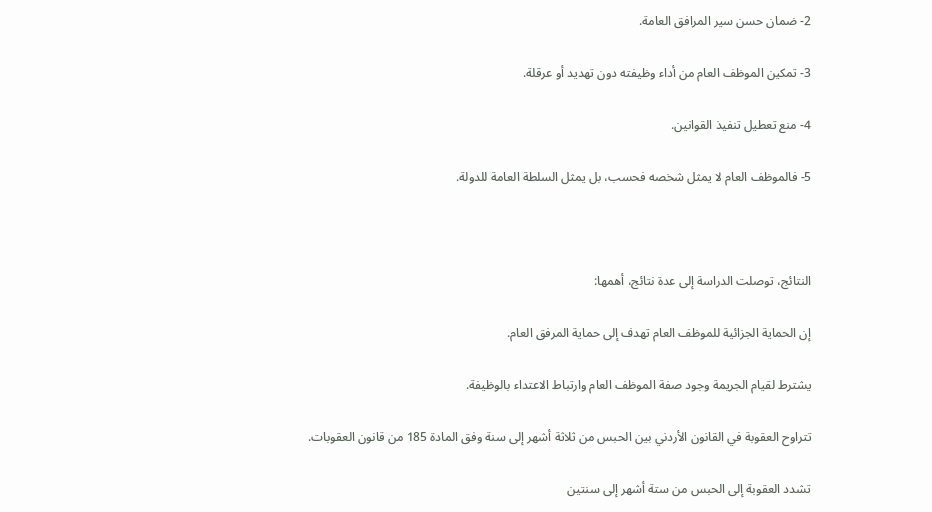2- ضمان حسن سير المرافق العامة.

3- تمكين الموظف العام من أداء وظيفته دون تهديد أو عرقلة.

4- منع تعطيل تنفيذ القوانين.

5- فالموظف العام لا يمثل شخصه فحسب، بل يمثل السلطة العامة للدولة.



النتائج، توصلت الدراسة إلى عدة نتائج، أهمها:

إن الحماية الجزائية للموظف العام تهدف إلى حماية المرفق العام.

يشترط لقيام الجريمة وجود صفة الموظف العام وارتباط الاعتداء بالوظيفة.

تتراوح العقوبة في القانون الأردني بين الحبس من ثلاثة أشهر إلى سنة وفق المادة 185 من قانون العقوبات.

تشدد العقوبة إلى الحبس من ستة أشهر إلى سنتين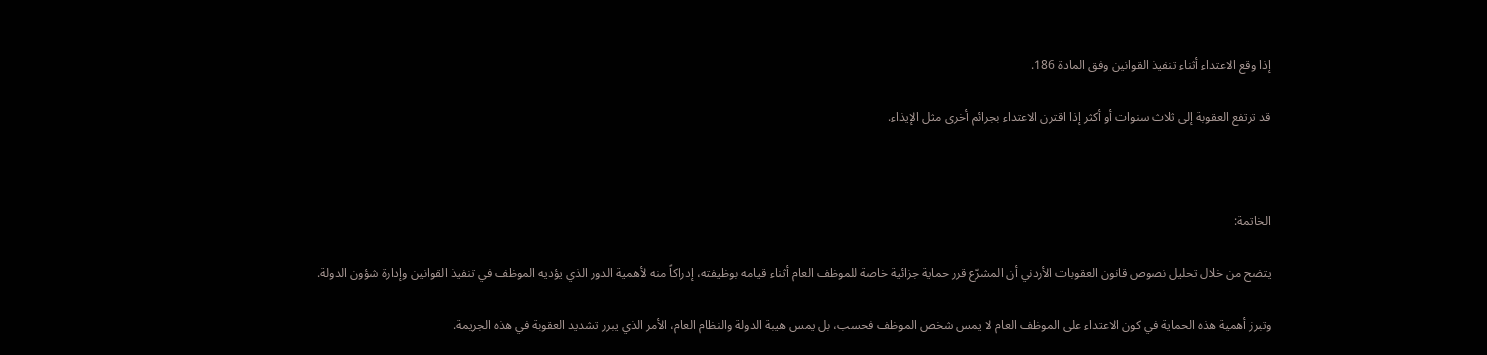إذا وقع الاعتداء أثناء تنفيذ القوانين وفق المادة 186.

قد ترتفع العقوبة إلى ثلاث سنوات أو أكثر إذا اقترن الاعتداء بجرائم أخرى مثل الإيذاء.



الخاتمة:

يتضح من خلال تحليل نصوص قانون العقوبات الأردني أن المشرّع قرر حماية جزائية خاصة للموظف العام أثناء قيامه بوظيفته، إدراكاً منه لأهمية الدور الذي يؤديه الموظف في تنفيذ القوانين وإدارة شؤون الدولة.

وتبرز أهمية هذه الحماية في كون الاعتداء على الموظف العام لا يمس شخص الموظف فحسب، بل يمس هيبة الدولة والنظام العام، الأمر الذي يبرر تشديد العقوبة في هذه الجريمة.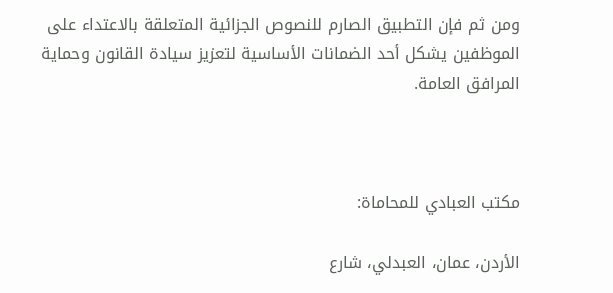ومن ثم فإن التطبيق الصارم للنصوص الجزائية المتعلقة بالاعتداء على الموظفين يشكل أحد الضمانات الأساسية لتعزيز سيادة القانون وحماية المرافق العامة.



مكتب العبادي للمحاماة:

الأردن، عمان، العبدلي، شارع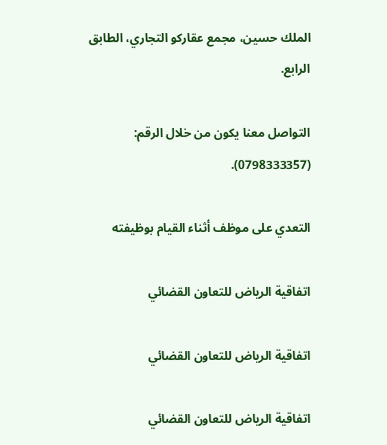الملك حسين، مجمع عقاركو التجاري، الطابق الرابع.

التواصل معنا يكون من خلال الرقم: (0798333357).

التعدي على موظف أثناء القيام بوظيفته

اتفاقية الرياض للتعاون القضائي

اتفاقية الرياض للتعاون القضائي

اتفاقية الرياض للتعاون القضائي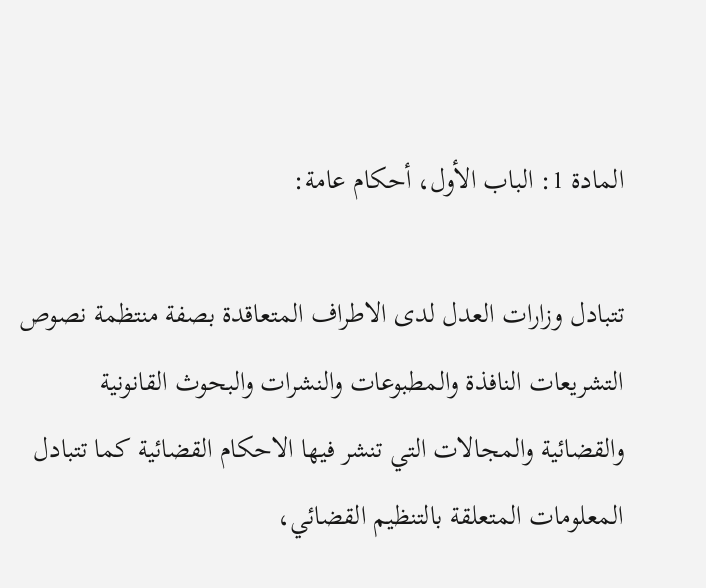المادة 1: الباب الأول، أحكام عامة:

تتبادل وزارات العدل لدى الاطراف المتعاقدة بصفة منتظمة نصوص التشريعات النافذة والمطبوعات والنشرات والبحوث القانونية والقضائية والمجالات التي تنشر فيها الاحكام القضائية كما تتبادل المعلومات المتعلقة بالتنظيم القضائي،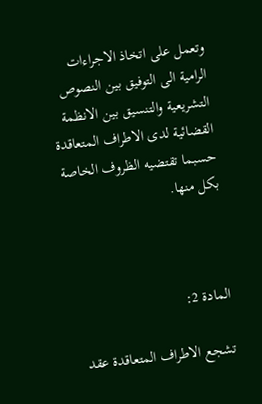وتعمل على اتخاذ الاجراءات الرامية الى التوفيق بين النصوص التشريعية والتنسيق بين الانظمة القضائية لدى الاطراف المتعاقدة حسبما تقتضيه الظروف الخاصة بكل منها.



المادة 2:

تشجع الاطراف المتعاقدة عقد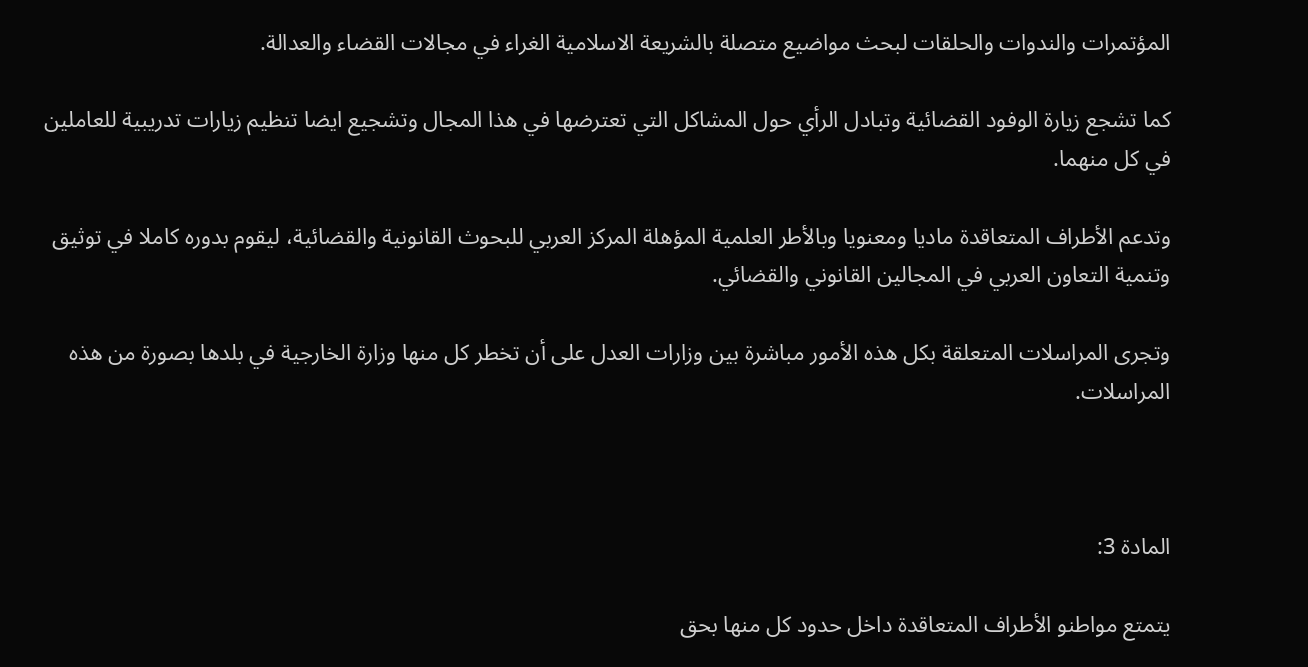المؤتمرات والندوات والحلقات لبحث مواضيع متصلة بالشريعة الاسلامية الغراء في مجالات القضاء والعدالة.

كما تشجع زيارة الوفود القضائية وتبادل الرأي حول المشاكل التي تعترضها في هذا المجال وتشجيع ايضا تنظيم زيارات تدريبية للعاملين في كل منهما.

وتدعم الأطراف المتعاقدة ماديا ومعنويا وبالأطر العلمية المؤهلة المركز العربي للبحوث القانونية والقضائية، ليقوم بدوره كاملا في توثيق وتنمية التعاون العربي في المجالين القانوني والقضائي.

وتجرى المراسلات المتعلقة بكل هذه الأمور مباشرة بين وزارات العدل على أن تخطر كل منها وزارة الخارجية في بلدها بصورة من هذه المراسلات.



المادة 3:

يتمتع مواطنو الأطراف المتعاقدة داخل حدود كل منها بحق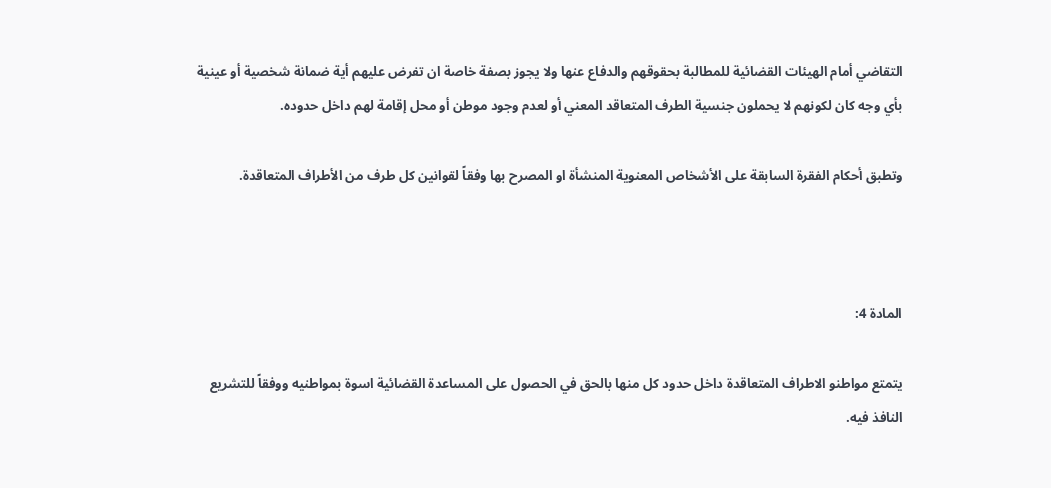التقاضي أمام الهيئات القضائية للمطالبة بحقوقهم والدفاع عنها ولا يجوز بصفة خاصة ان تفرض عليهم أية ضمانة شخصية أو عينية بأي وجه كان لكونهم لا يحملون جنسية الطرف المتعاقد المعني أو لعدم وجود موطن أو محل إقامة لهم داخل حدوده.

وتطبق أحكام الفقرة السابقة على الأشخاص المعنوية المنشأة او المصرح بها وفقاً لقوانين كل طرف من الأطراف المتعاقدة.



المادة 4:

يتمتع مواطنو الاطراف المتعاقدة داخل حدود كل منها بالحق في الحصول على المساعدة القضائية اسوة بمواطنيه ووفقاً للتشريع النافذ فيه.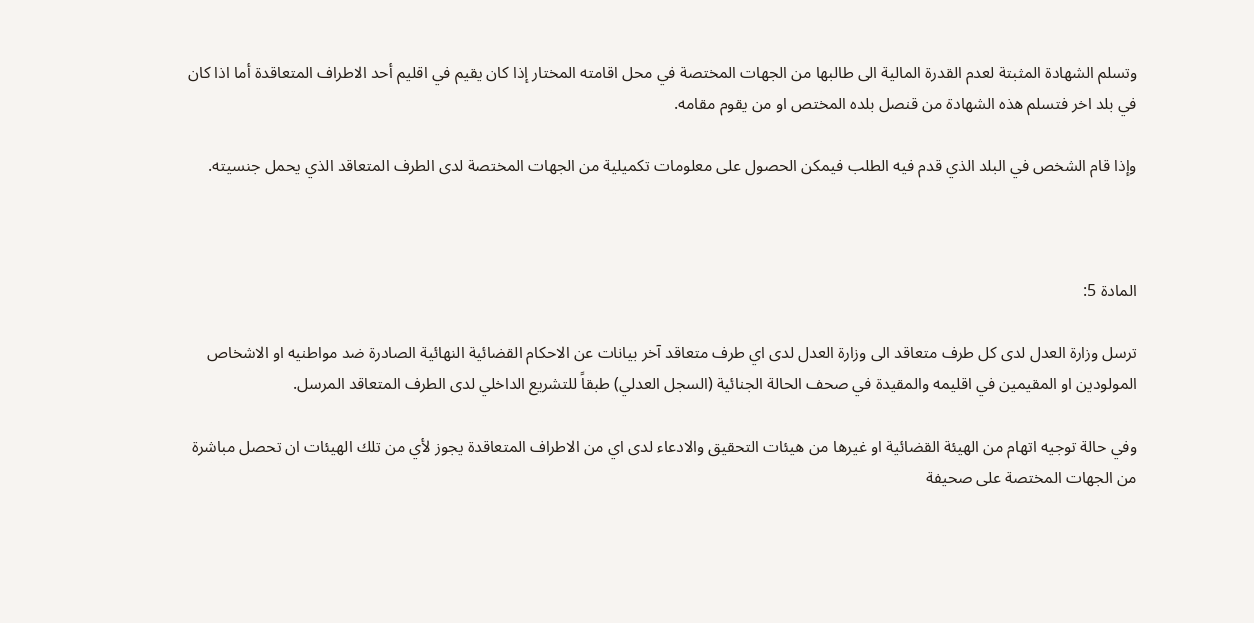وتسلم الشهادة المثبتة لعدم القدرة المالية الى طالبها من الجهات المختصة في محل اقامته المختار إذا كان يقيم في اقليم أحد الاطراف المتعاقدة أما اذا كان في بلد اخر فتسلم هذه الشهادة من قنصل بلده المختص او من يقوم مقامه.

وإذا قام الشخص في البلد الذي قدم فيه الطلب فيمكن الحصول على معلومات تكميلية من الجهات المختصة لدى الطرف المتعاقد الذي يحمل جنسيته.



المادة 5:

ترسل وزارة العدل لدى كل طرف متعاقد الى وزارة العدل لدى اي طرف متعاقد آخر بيانات عن الاحكام القضائية النهائية الصادرة ضد مواطنيه او الاشخاص المولودين او المقيمين في اقليمه والمقيدة في صحف الحالة الجنائية (السجل العدلي) طبقاً للتشريع الداخلي لدى الطرف المتعاقد المرسل.

وفي حالة توجيه اتهام من الهيئة القضائية او غيرها من هيئات التحقيق والادعاء لدى اي من الاطراف المتعاقدة يجوز لأي من تلك الهيئات ان تحصل مباشرة من الجهات المختصة على صحيفة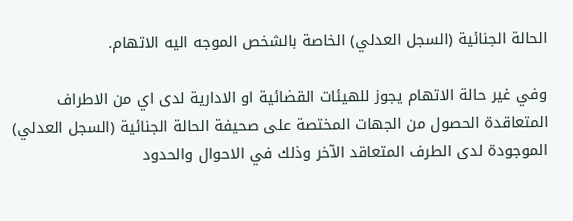الحالة الجنائية (السجل العدلي) الخاصة بالشخص الموجه اليه الاتهام.

وفي غير حالة الاتهام يجوز للهيئات القضائية او الادارية لدى اي من الاطراف المتعاقدة الحصول من الجهات المختصة على صحيفة الحالة الجنائية (السجل العدلي) الموجودة لدى الطرف المتعاقد الآخر وذلك في الاحوال والحدود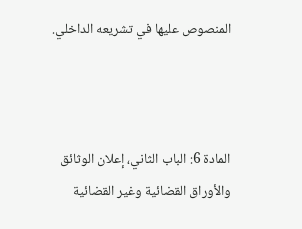المنصوص عليها في تشريعه الداخلي.



المادة 6: الباب الثاني، إعلان الوثائق والأوراق القضائية وغير القضائية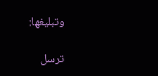وتبليغها:

ترسل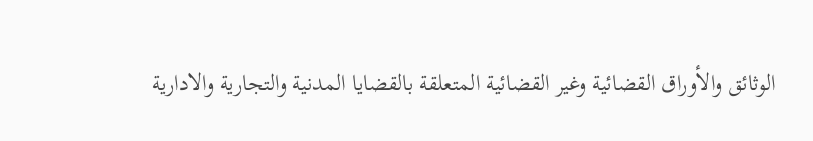الوثائق والأوراق القضائية وغير القضائية المتعلقة بالقضايا المدنية والتجارية والادارية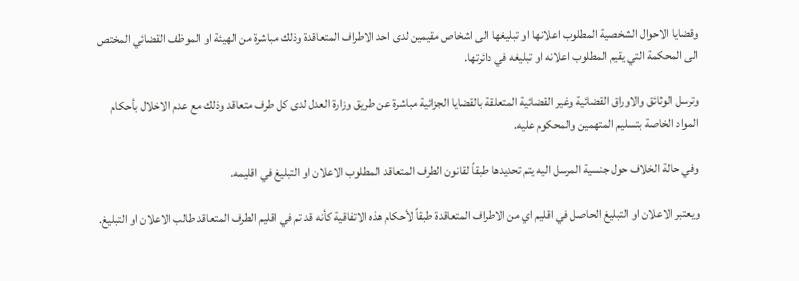وقضايا الاحوال الشخصية المطلوب اعلانها او تبليغها الى اشخاص مقيمين لدى احد الاطراف المتعاقدة وذلك مباشرة من الهيئة او الموظف القضائي المختص الى المحكمة التي يقيم المطلوب اعلانه او تبليغه في دائرتها.

وترسل الوثائق والاوراق القضائية وغير القضائية المتعلقة بالقضايا الجزائية مباشرة عن طريق وزارة العدل لدى كل طرف متعاقد وذلك مع عدم الاخلال بأحكام المواد الخاصة بتسليم المتهمين والمحكوم عليه.

وفي حالة الخلاف حول جنسية المرسل اليه يتم تحديدها طبقاً لقانون الطرف المتعاقد المطلوب الاعلان او التبليغ في اقليمه.

ويعتبر الاعلان او التبليغ الحاصل في اقليم اي من الاطراف المتعاقدة طبقاً لأحكام هذه الاتفاقية كأنه قد تم في اقليم الطرف المتعاقد طالب الاعلان او التبليغ.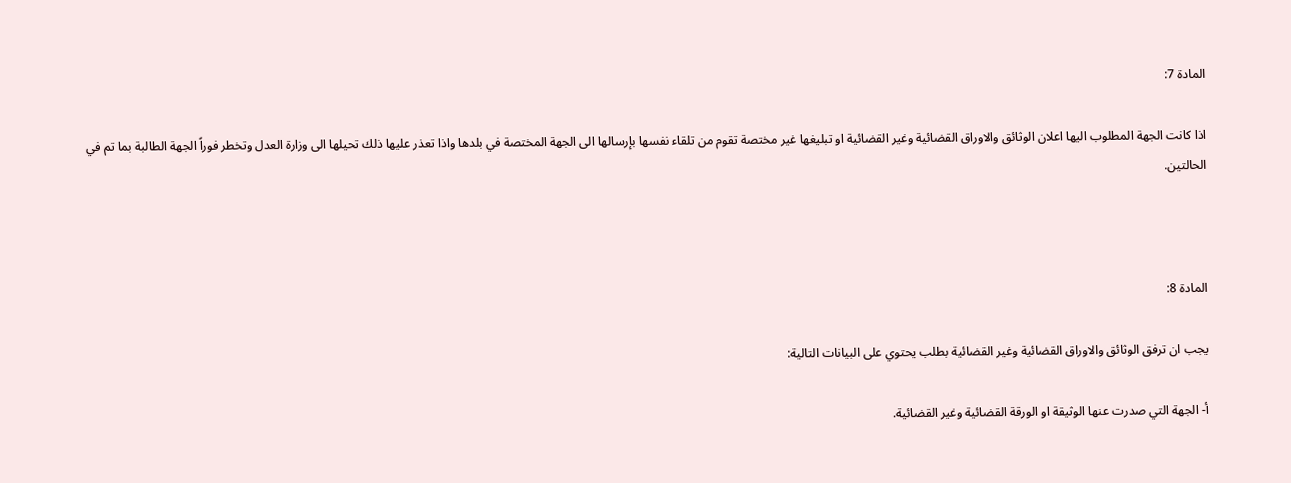المادة 7:

اذا كانت الجهة المطلوب اليها اعلان الوثائق والاوراق القضائية وغير القضائية او تبليغها غير مختصة تقوم من تلقاء نفسها بإرسالها الى الجهة المختصة في بلدها واذا تعذر عليها ذلك تحيلها الى وزارة العدل وتخطر فوراً الجهة الطالبة بما تم في الحالتين.



المادة 8:

يجب ان ترفق الوثائق والاوراق القضائية وغير القضائية بطلب يحتوي على البيانات التالية:

أ- الجهة التي صدرت عنها الوثيقة او الورقة القضائية وغير القضائية.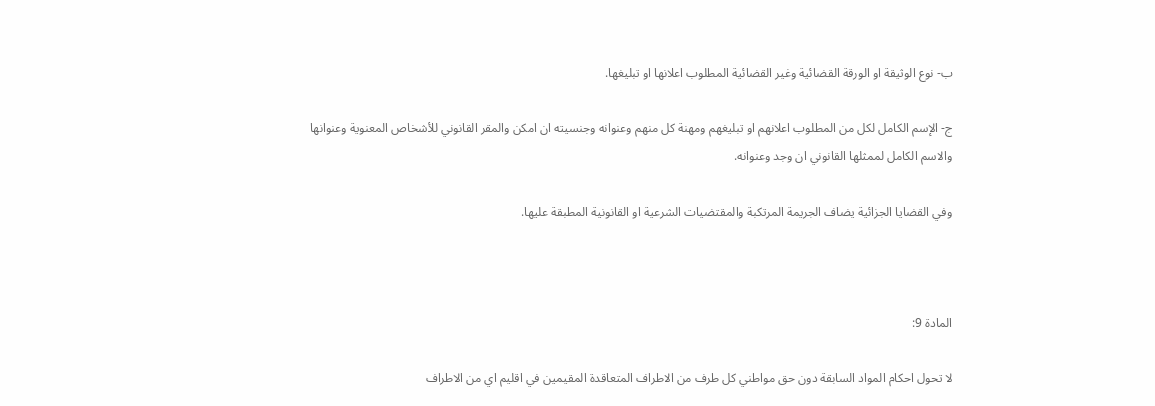ب- نوع الوثيقة او الورقة القضائية وغير القضائية المطلوب اعلانها او تبليغها.

ج- الإسم الكامل لكل من المطلوب اعلانهم او تبليغهم ومهنة كل منهم وعنوانه وجنسيته ان امكن والمقر القانوني للأشخاص المعنوية وعنوانها والاسم الكامل لممثلها القانوني ان وجد وعنوانه.

وفي القضايا الجزائية يضاف الجريمة المرتكبة والمقتضيات الشرعية او القانونية المطبقة عليها.



المادة 9:

لا تحول احكام المواد السابقة دون حق مواطني كل طرف من الاطراف المتعاقدة المقيمين في اقليم اي من الاطراف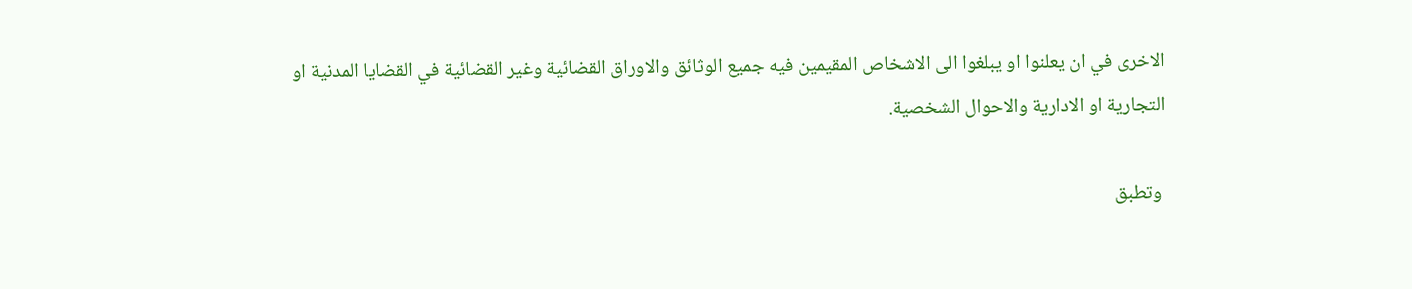الاخرى في ان يعلنوا او يبلغوا الى الاشخاص المقيمين فيه جميع الوثائق والاوراق القضائية وغير القضائية في القضايا المدنية او التجارية او الادارية والاحوال الشخصية.

 وتطبق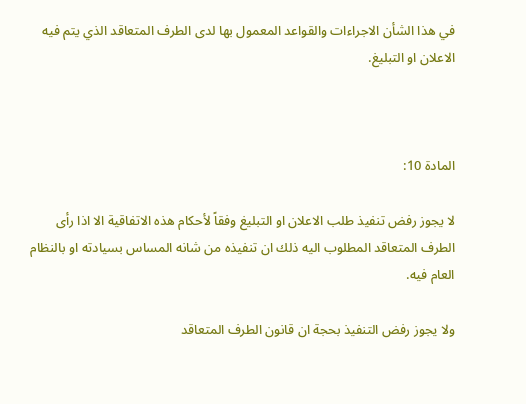في هذا الشأن الاجراءات والقواعد المعمول بها لدى الطرف المتعاقد الذي يتم فيه الاعلان او التبليغ.



المادة 10:

لا يجوز رفض تنفيذ طلب الاعلان او التبليغ وفقاً لأحكام هذه الاتفاقية الا اذا رأى الطرف المتعاقد المطلوب اليه ذلك ان تنفيذه من شانه المساس بسيادته او بالنظام العام فيه.

ولا يجوز رفض التنفيذ بحجة ان قانون الطرف المتعاقد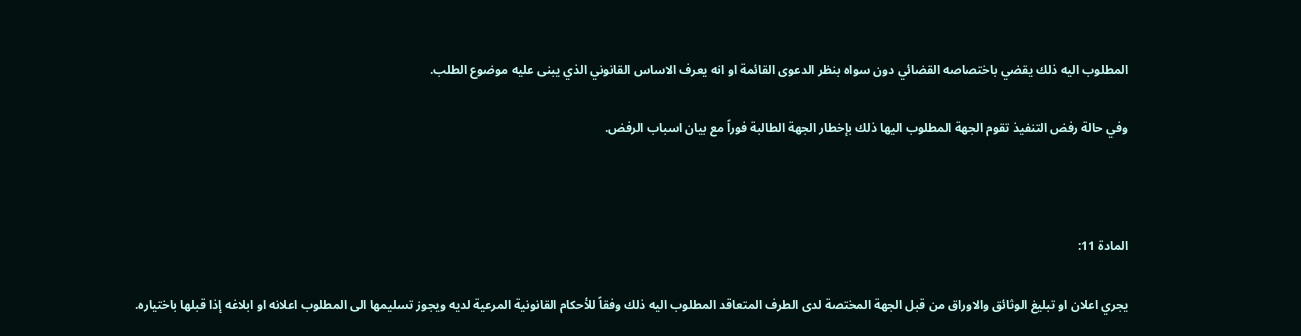المطلوب اليه ذلك يقضي باختصاصه القضائي دون سواه بنظر الدعوى القائمة او انه يعرف الاساس القانوني الذي يبنى عليه موضوع الطلب.

وفي حالة رفض التنفيذ تقوم الجهة المطلوب اليها ذلك بإخطار الجهة الطالبة فوراً مع بيان اسباب الرفض.



المادة 11:

يجري اعلان او تبليغ الوثائق والاوراق من قبل الجهة المختصة لدى الطرف المتعاقد المطلوب اليه ذلك وفقاً للأحكام القانونية المرعية لديه ويجوز تسليمها الى المطلوب اعلانه او ابلاغه إذا قبلها باختياره.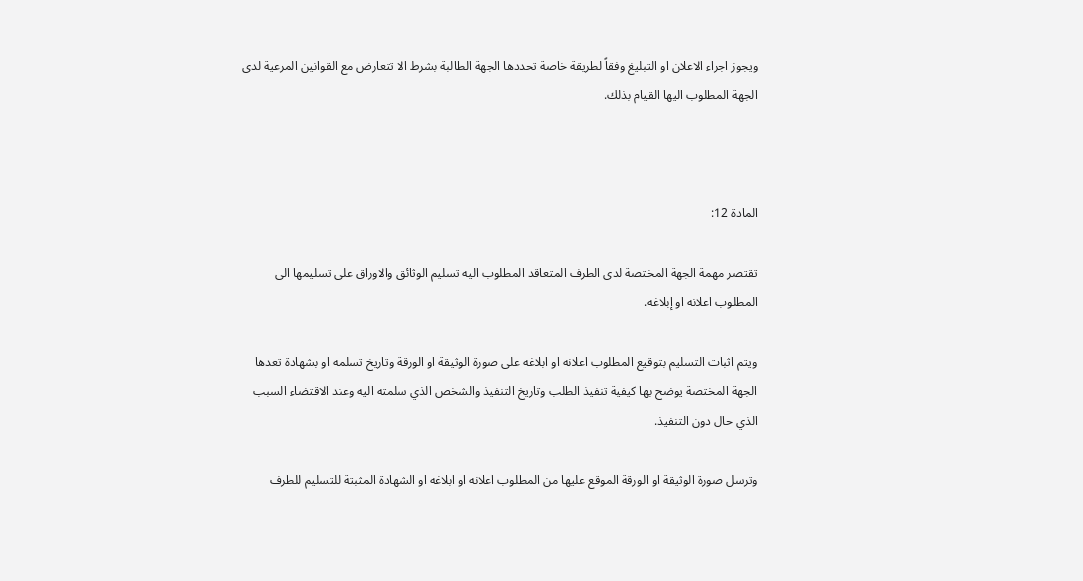ويجوز اجراء الاعلان او التبليغ وفقاً لطريقة خاصة تحددها الجهة الطالبة بشرط الا تتعارض مع القوانين المرعية لدى الجهة المطلوب اليها القيام بذلك.



المادة 12:

تقتصر مهمة الجهة المختصة لدى الطرف المتعاقد المطلوب اليه تسليم الوثائق والاوراق على تسليمها الى المطلوب اعلانه او إبلاغه.

ويتم اثبات التسليم بتوقيع المطلوب اعلانه او ابلاغه على صورة الوثيقة او الورقة وتاريخ تسلمه او بشهادة تعدها الجهة المختصة يوضح بها كيفية تنفيذ الطلب وتاريخ التنفيذ والشخص الذي سلمته اليه وعند الاقتضاء السبب الذي حال دون التنفيذ.

وترسل صورة الوثيقة او الورقة الموقع عليها من المطلوب اعلانه او ابلاغه او الشهادة المثبتة للتسليم للطرف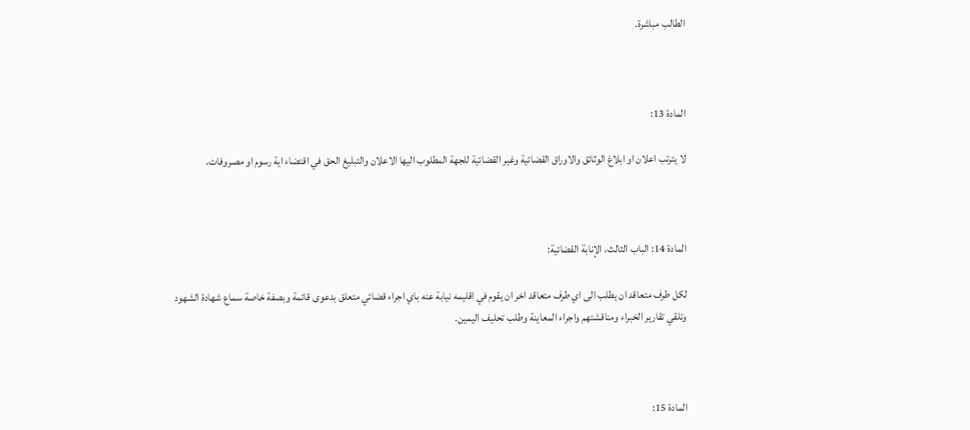الطالب مباشرة.



المادة 13:

لا يترتب اعلان او ابلاغ الوثائق والاوراق القضائية وغير القضائية للجهة المطلوب اليها الاعلان والتبليغ الحق في اقتضاء اية رسوم او مصروفات.



المادة 14: الباب الثالث، الإنابة القضائية:

لكل طرف متعاقد ان يطلب الى اي طرف متعاقد اخر ان يقوم في اقليمه نيابة عنه باي اجراء قضائي متعلق بدعوى قائمة وبصفة خاصة سماع شهادة الشهود وتلقي تقارير الخبراء ومناقشتهم واجراء المعاينة وطلب تحليف اليمين.



المادة 15: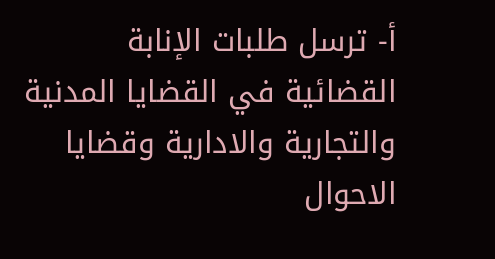أ- ترسل طلبات الإنابة القضائية في القضايا المدنية والتجارية والادارية وقضايا الاحوال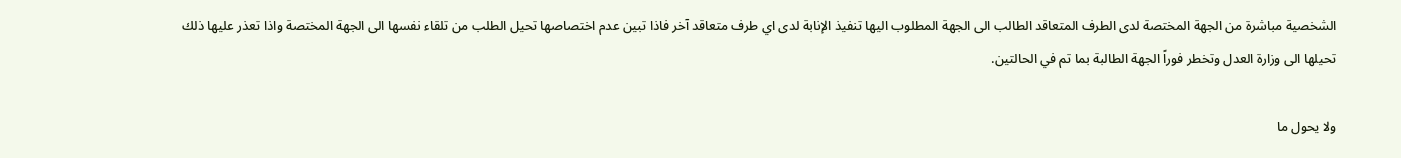الشخصية مباشرة من الجهة المختصة لدى الطرف المتعاقد الطالب الى الجهة المطلوب اليها تنفيذ الإنابة لدى اي طرف متعاقد آخر فاذا تبين عدم اختصاصها تحيل الطلب من تلقاء نفسها الى الجهة المختصة واذا تعذر عليها ذلك تحيلها الى وزارة العدل وتخطر فوراً الجهة الطالبة بما تم في الحالتين.

ولا يحول ما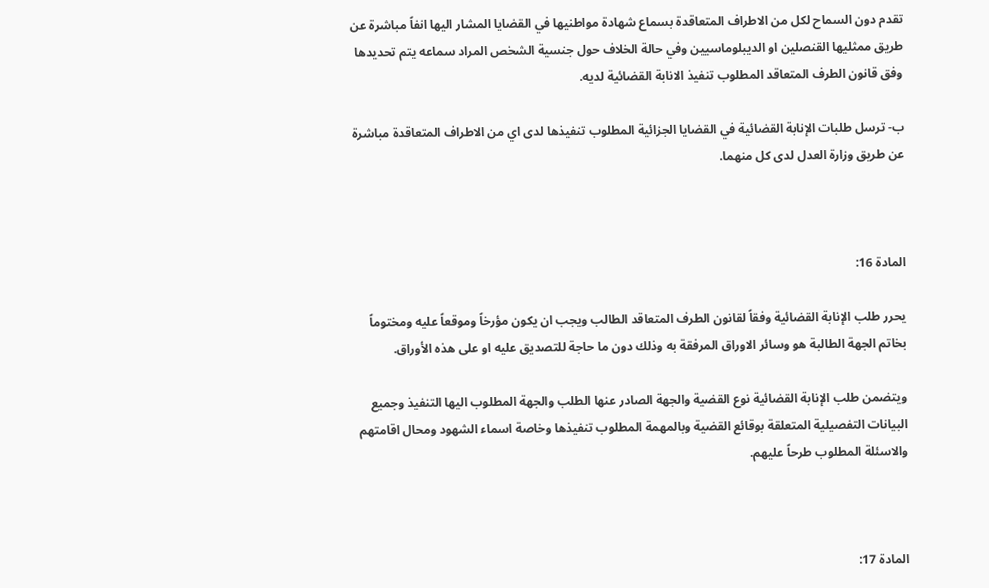تقدم دون السماح لكل من الاطراف المتعاقدة بسماع شهادة مواطنيها في القضايا المشار اليها انفاً مباشرة عن طريق ممثليها القنصلين او الديبلوماسيين وفي حالة الخلاف حول جنسية الشخص المراد سماعه يتم تحديدها وفق قانون الطرف المتعاقد المطلوب تنفيذ الانابة القضائية لديه.

ب- ترسل طلبات الإنابة القضائية في القضايا الجزائية المطلوب تنفيذها لدى اي من الاطراف المتعاقدة مباشرة عن طريق وزارة العدل لدى كل منهما.



المادة 16:

يحرر طلب الإنابة القضائية وفقاً لقانون الطرف المتعاقد الطالب ويجب ان يكون مؤرخاً وموقعاً عليه ومختوماً بخاتم الجهة الطالبة هو وسائر الاوراق المرفقة به وذلك دون ما حاجة للتصديق عليه او على هذه الأوراق.

ويتضمن طلب الإنابة القضائية نوع القضية والجهة الصادر عنها الطلب والجهة المطلوب اليها التنفيذ وجميع البيانات التفصيلية المتعلقة بوقائع القضية وبالمهمة المطلوب تنفيذها وخاصة اسماء الشهود ومحال اقامتهم والاسئلة المطلوب طرحاً عليهم.



المادة 17: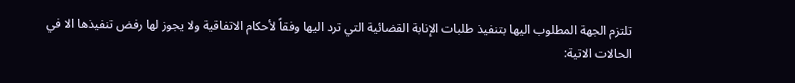تلتزم الجهة المطلوب اليها بتنفيذ طلبات الإنابة القضائية التي ترد اليها وفقاً لأحكام الاتفاقية ولا يجوز لها رفض تنفيذها الا في الحالات الاتية: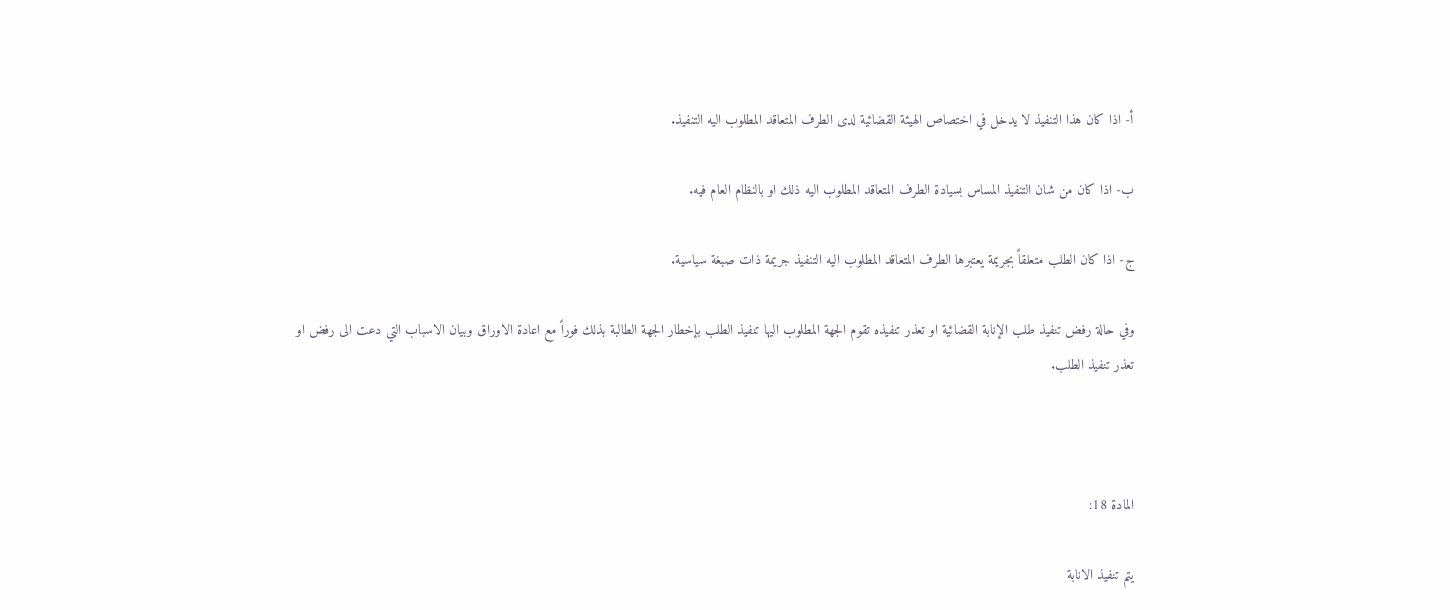أ- اذا كان هذا التنفيذ لا يدخل في اختصاص الهيئة القضائية لدى الطرف المتعاقد المطلوب اليه التنفيذ.

ب- اذا كان من شان التنفيذ المساس بسيادة الطرف المتعاقد المطلوب اليه ذلك او بالنظام العام فيه.

ج- اذا كان الطلب متعلقاً بجريمة يعتبرها الطرف المتعاقد المطلوب اليه التنفيذ جريمة ذات صبغة سياسية.

وفي حالة رفض تنفيذ طلب الإنابة القضائية او تعذر تنفيذه تقوم الجهة المطلوب اليها تنفيذ الطلب بإخطار الجهة الطالبة بذلك فوراً مع اعادة الاوراق وبيان الاسباب التي دعت الى رفض او تعذر تنفيذ الطلب.



المادة 18:

يتم تنفيذ الانابة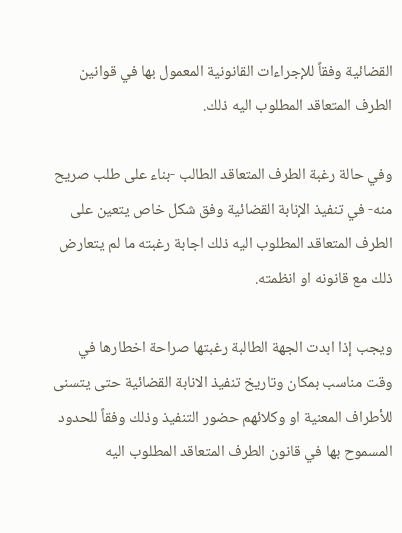القضائية وفقاً للإجراءات القانونية المعمول بها في قوانين الطرف المتعاقد المطلوب اليه ذلك.

وفي حالة رغبة الطرف المتعاقد الطالب -بناء على طلب صريح منه- في تنفيذ الإنابة القضائية وفق شكل خاص يتعين على الطرف المتعاقد المطلوب اليه ذلك اجابة رغبته ما لم يتعارض ذلك مع قانونه او انظمته.

ويجب إذا ابدت الجهة الطالبة رغبتها صراحة اخطارها في وقت مناسب بمكان وتاريخ تنفيذ الانابة القضائية حتى يتسنى للأطراف المعنية او وكلائهم حضور التنفيذ وذلك وفقاً للحدود المسموح بها في قانون الطرف المتعاقد المطلوب اليه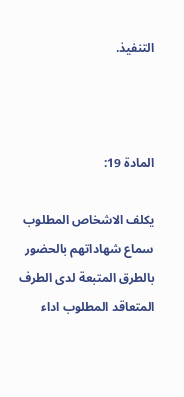التنفيذ.



المادة 19:

يكلف الاشخاص المطلوب سماع شهاداتهم بالحضور بالطرق المتبعة لدى الطرف المتعاقد المطلوب اداء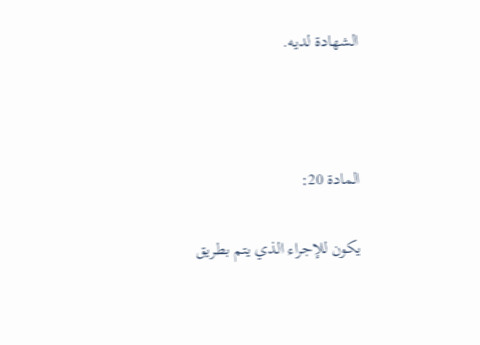الشهادة لديه.



المادة 20:

يكون للإجراء الذي يتم بطريق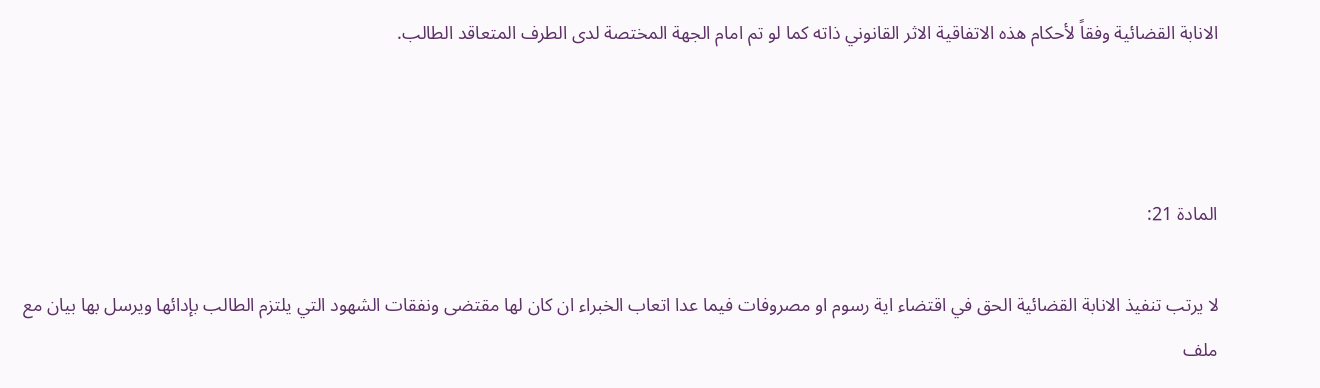الانابة القضائية وفقاً لأحكام هذه الاتفاقية الاثر القانوني ذاته كما لو تم امام الجهة المختصة لدى الطرف المتعاقد الطالب.



المادة 21:

لا يرتب تنفيذ الانابة القضائية الحق في اقتضاء اية رسوم او مصروفات فيما عدا اتعاب الخبراء ان كان لها مقتضى ونفقات الشهود التي يلتزم الطالب بإدائها ويرسل بها بيان مع ملف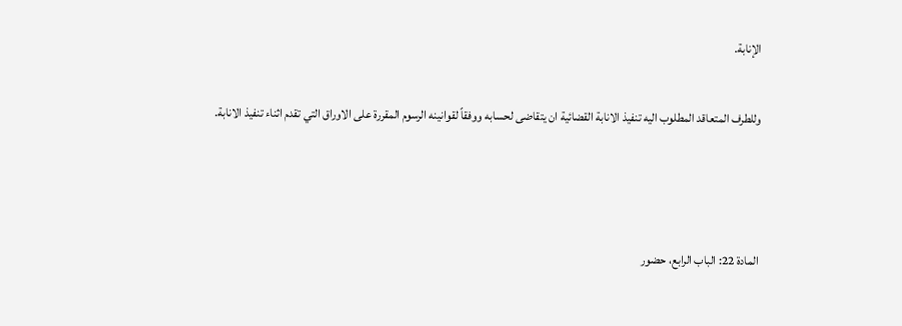الإنابة.

وللطرف المتعاقد المطلوب اليه تنفيذ الانابة القضائية ان يتقاضى لحسابه ووفقاً لقوانينه الرسوم المقررة على الاوراق التي تقدم اثناء تنفيذ الانابة.



المادة 22: الباب الرابع، حضور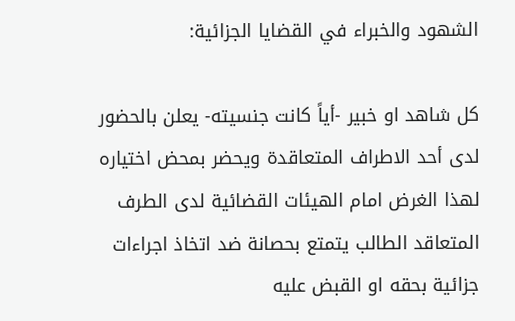الشهود والخبراء في القضايا الجزائية:

كل شاهد او خبير -أياً كانت جنسيته- يعلن بالحضور لدى أحد الاطراف المتعاقدة ويحضر بمحض اختياره لهذا الغرض امام الهيئات القضائية لدى الطرف المتعاقد الطالب يتمتع بحصانة ضد اتخاذ اجراءات جزائية بحقه او القبض عليه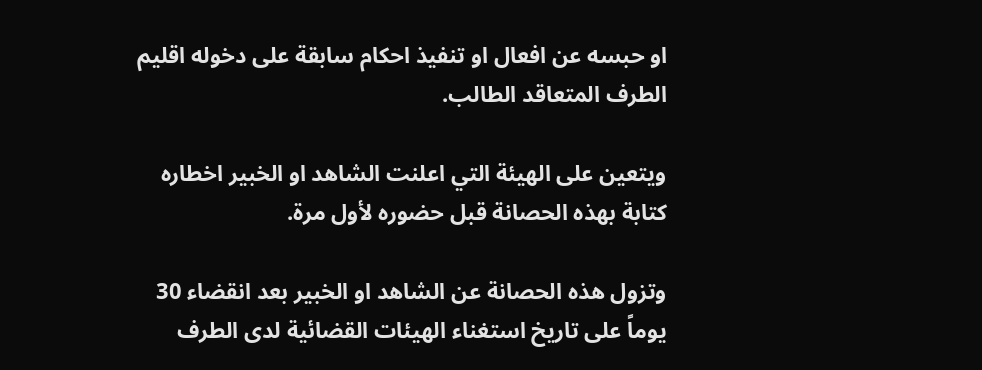او حبسه عن افعال او تنفيذ احكام سابقة على دخوله اقليم الطرف المتعاقد الطالب.

ويتعين على الهيئة التي اعلنت الشاهد او الخبير اخطاره كتابة بهذه الحصانة قبل حضوره لأول مرة.

وتزول هذه الحصانة عن الشاهد او الخبير بعد انقضاء 30 يوماً على تاريخ استغناء الهيئات القضائية لدى الطرف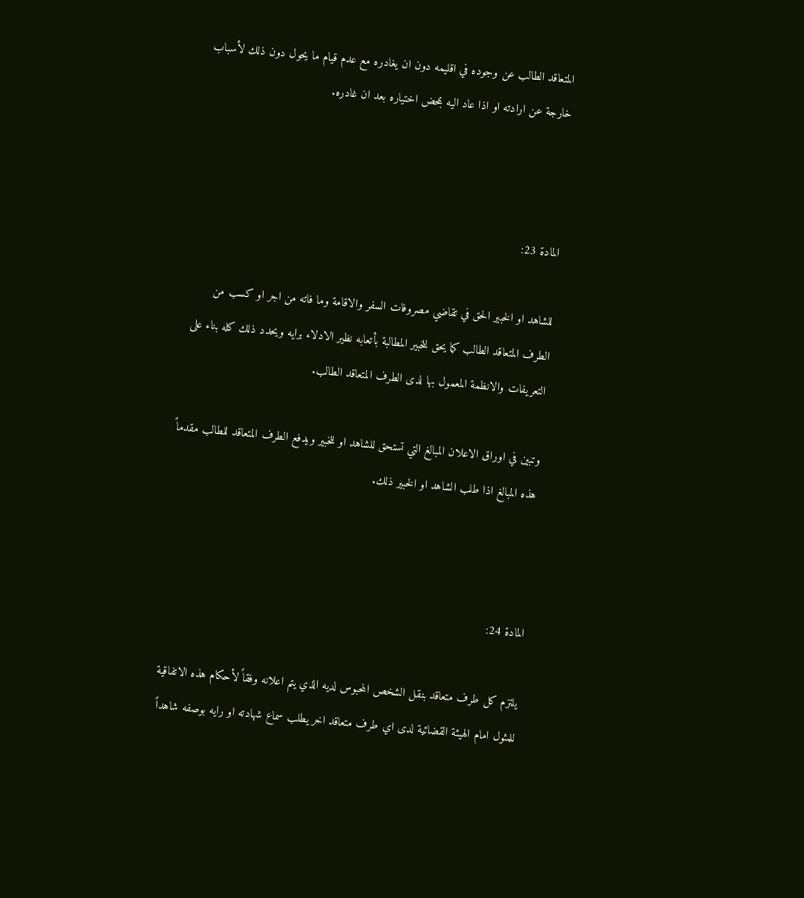المتعاقد الطالب عن وجوده في اقليمه دون ان يغادره مع عدم قيام ما يحول دون ذلك لأسباب خارجة عن ارادته او اذا عاد اليه بمحض اختياره بعد ان غادره.



المادة 23:

للشاهد او الخبير الحق في تقاضي مصروفات السفر والاقامة وما فاته من اجر او كسب من الطرف المتعاقد الطالب كما يحق للخبير المطالبة بأتعابه نظير الادلاء برايه ويحدد ذلك كله بناء على التعريفات والانظمة المعمول بها لدى الطرف المتعاقد الطالب.

وتبين في اوراق الاعلان المبالغ التي تستحق للشاهد او للخبير ويدفع الطرف المتعاقد للطالب مقدماً هذه المبالغ اذا طلب الشاهد او الخبير ذلك.



المادة 24:

يلتزم كل طرف متعاقد بنقل الشخص المحبوس لديه الذي يتم اعلانه وفقاً لأحكام هذه الاتفاقية للمثول امام الهيئة القضائية لدى اي طرف متعاقد اخر يطلب سماع شهادته او رايه بوصفه شاهداً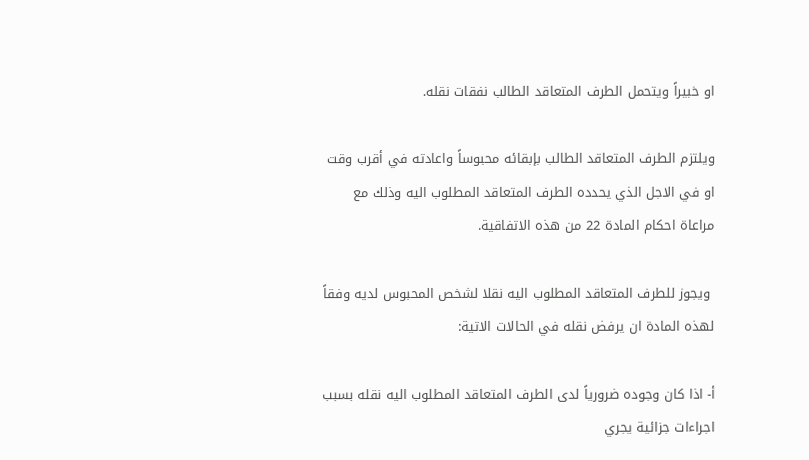او خبيراً ويتحمل الطرف المتعاقد الطالب نفقات نقله.

ويلتزم الطرف المتعاقد الطالب بإبقائه محبوساً واعادته في أقرب وقت او في الاجل الذي يحدده الطرف المتعاقد المطلوب اليه وذلك مع مراعاة احكام المادة 22 من هذه الاتفاقية.

 ويجوز للطرف المتعاقد المطلوب اليه نقلا لشخص المحبوس لديه وفقاً لهذه المادة ان يرفض نقله في الحالات الاتية:

أ- اذا كان وجوده ضرورياً لدى الطرف المتعاقد المطلوب اليه نقله بسبب اجراءات جزائية يجري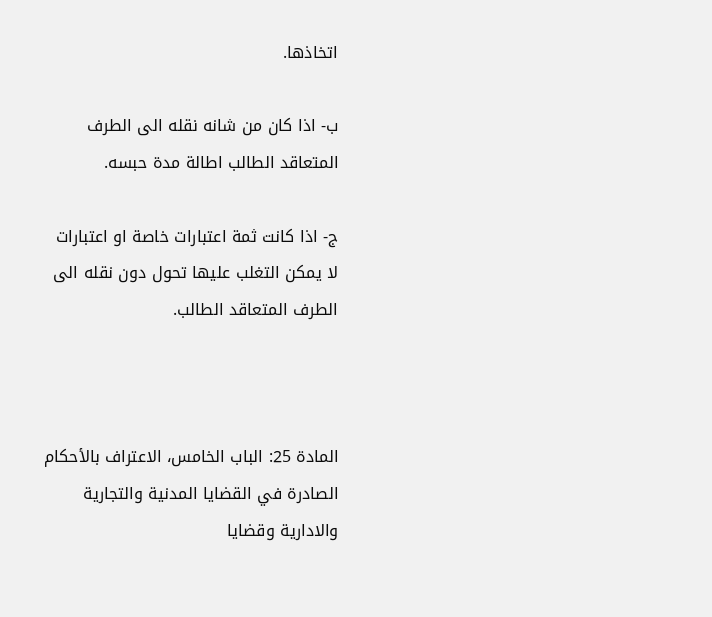اتخاذها.

ب- اذا كان من شانه نقله الى الطرف المتعاقد الطالب اطالة مدة حبسه.

ج- اذا كانت ثمة اعتبارات خاصة او اعتبارات لا يمكن التغلب عليها تحول دون نقله الى الطرف المتعاقد الطالب.



المادة 25: الباب الخامس، الاعتراف بالأحكام الصادرة في القضايا المدنية والتجارية والادارية وقضايا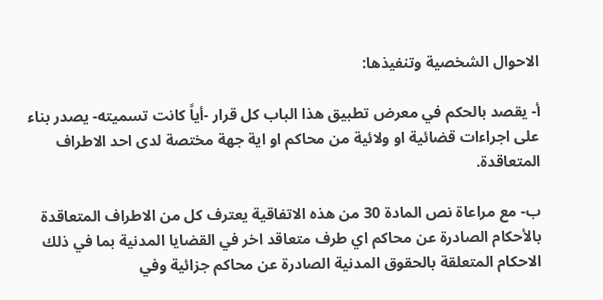الاحوال الشخصية وتنفيذها:

أ- يقصد بالحكم في معرض تطبيق هذا الباب كل قرار -أياً كانت تسميته- يصدر بناء على اجراءات قضائية او ولائية من محاكم او اية جهة مختصة لدى احد الاطراف المتعاقدة.

ب- مع مراعاة نص المادة 30 من هذه الاتفاقية يعترف كل من الاطراف المتعاقدة بالأحكام الصادرة عن محاكم اي طرف متعاقد اخر في القضايا المدنية بما في ذلك الاحكام المتعلقة بالحقوق المدنية الصادرة عن محاكم جزائية وفي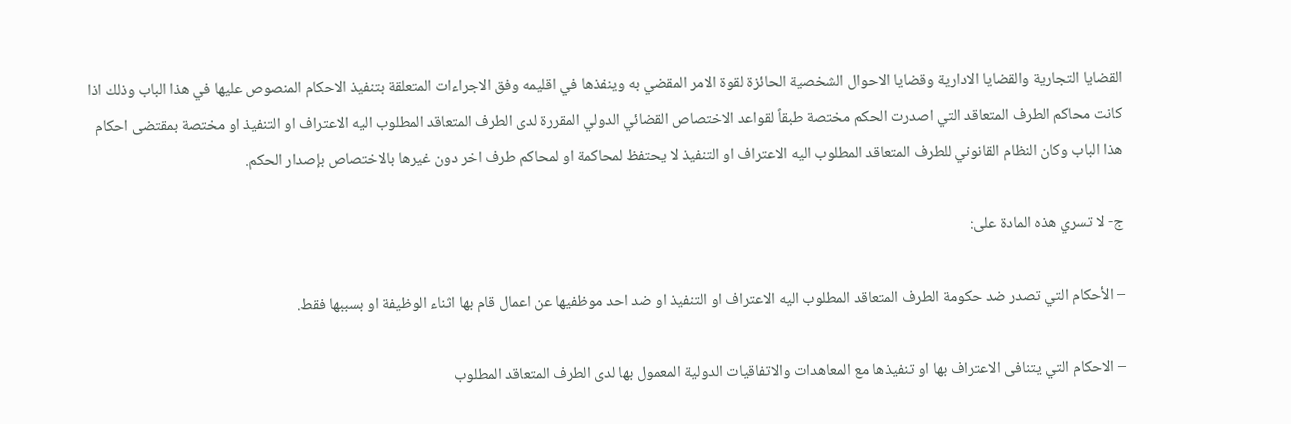القضايا التجارية والقضايا الادارية وقضايا الاحوال الشخصية الحائزة لقوة الامر المقضي به وينفذها في اقليمه وفق الاجراءات المتعلقة بتنفيذ الاحكام المنصوص عليها في هذا الباب وذلك اذا كانت محاكم الطرف المتعاقد التي اصدرت الحكم مختصة طبقاً لقواعد الاختصاص القضائي الدولي المقررة لدى الطرف المتعاقد المطلوب اليه الاعتراف او التنفيذ او مختصة بمقتضى احكام هذا الباب وكان النظام القانوني للطرف المتعاقد المطلوب اليه الاعتراف او التنفيذ لا يحتفظ لمحاكمة او لمحاكم طرف اخر دون غيرها بالاختصاص بإصدار الحكم.

ج- لا تسري هذه المادة على:

– الأحكام التي تصدر ضد حكومة الطرف المتعاقد المطلوب اليه الاعتراف او التنفيذ او ضد احد موظفيها عن اعمال قام بها اثناء الوظيفة او بسببها فقط.

– الاحكام التي يتنافى الاعتراف بها او تنفيذها مع المعاهدات والاتفاقيات الدولية المعمول بها لدى الطرف المتعاقد المطلوب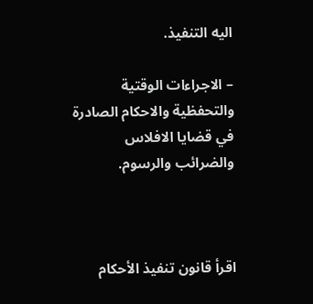اليه التنفيذ.

– الاجراءات الوقتية والتحفظية والاحكام الصادرة في قضايا الافلاس والضرائب والرسوم.



اقرأ قانون تنفيذ الأحكام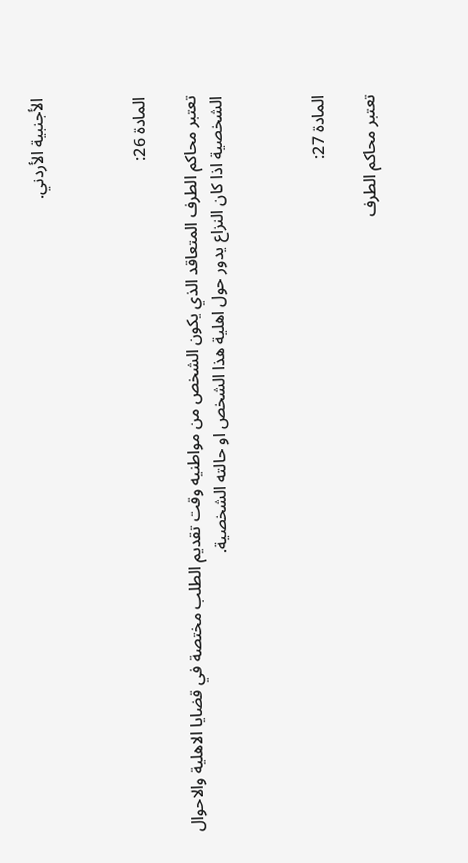الأجنبية الأردني.



المادة 26:

تعتبر محاكم الطرف المتعاقد الذي يكون الشخص من مواطنيه وقت تقديم الطلب مختصة في قضايا الاهلية والاحوال الشخصية اذا كان النزاع يدور حول اهلية هذا الشخص او حالته الشخصية.



المادة 27:

تعتبر محاكم الطرف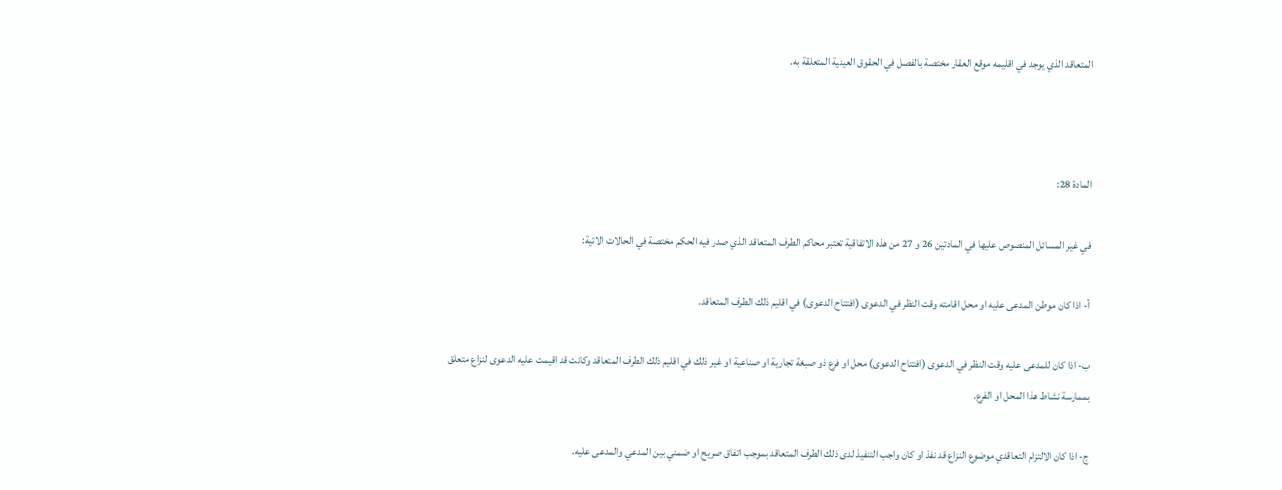المتعاقد الذي يوجد في اقليمه موقع العقار مختصة بالفصل في الحقوق العينية المتعلقة به.



المادة 28:

في غير المسائل المنصوص عليها في المادتين 26 و 27 من هذه الاتفاقية تعتبر محاكم الطرف المتعاقد الذي صدر فيه الحكم مختصة في الحالات الاتية:

أ- اذا كان موطن المدعى عليه او محل اقامته وقت النظر في الدعوى (افتتاح الدعوى) في اقليم ذلك الطرف المتعاقد.

ب- اذا كان للمدعى عليه وقت النظر في الدعوى (افتتاح الدعوى) محل او فرع ذو صبغة تجارية او صناعية او غير ذلك في اقليم ذلك الطرف المتعاقد وكانت قد اقيمت عليه الدعوى لنزاع متعلق بممارسة نشاط هذا المحل او الفرع.

ج- اذا كان الالتزام التعاقدي موضوع النزاع قد نفذ او كان واجب التنفيذ لدى ذلك الطرف المتعاقد بموجب اتفاق صريح او ضمني بين المدعي والمدعى عليه.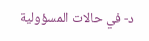د- في حالات المسؤولية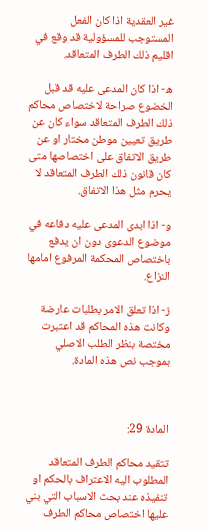غير العقدية اذا كان الفعل المستوجب للمسؤولية قد وقع في اقليم ذلك الطرف المتعاقد.

ه- اذا كان المدعى عليه قد قبل الخضوع صراحة لاختصاص محاكم ذلك الطرف المتعاقد سواء كان عن طريق تعيين موطن مختار او عن طريق الاتفاق على اختصاصها متى كان قانون ذلك الطرف المتعاقد لا يحرم مثل هذا الاتفاق.

و- اذا ابدى المدعى عليه دفاعه في موضوع الدعوى دون ان يدفع باختصاص المحكمة المرفوع امامها النزاع.

ز- اذا تعلق الامر بطلبات عارضة وكانت هذه المحاكم قد اعتبرت مختصة بنظر الطلب الاصلي بموجب نص هذه المادة.



المادة 29:

تتقيد محاكم الطرف المتعاقد المطلوب اليه الاعتراف بالحكم او تنفيذه عند بحث الاسباب التي بني عليها اختصاص محاكم الطرف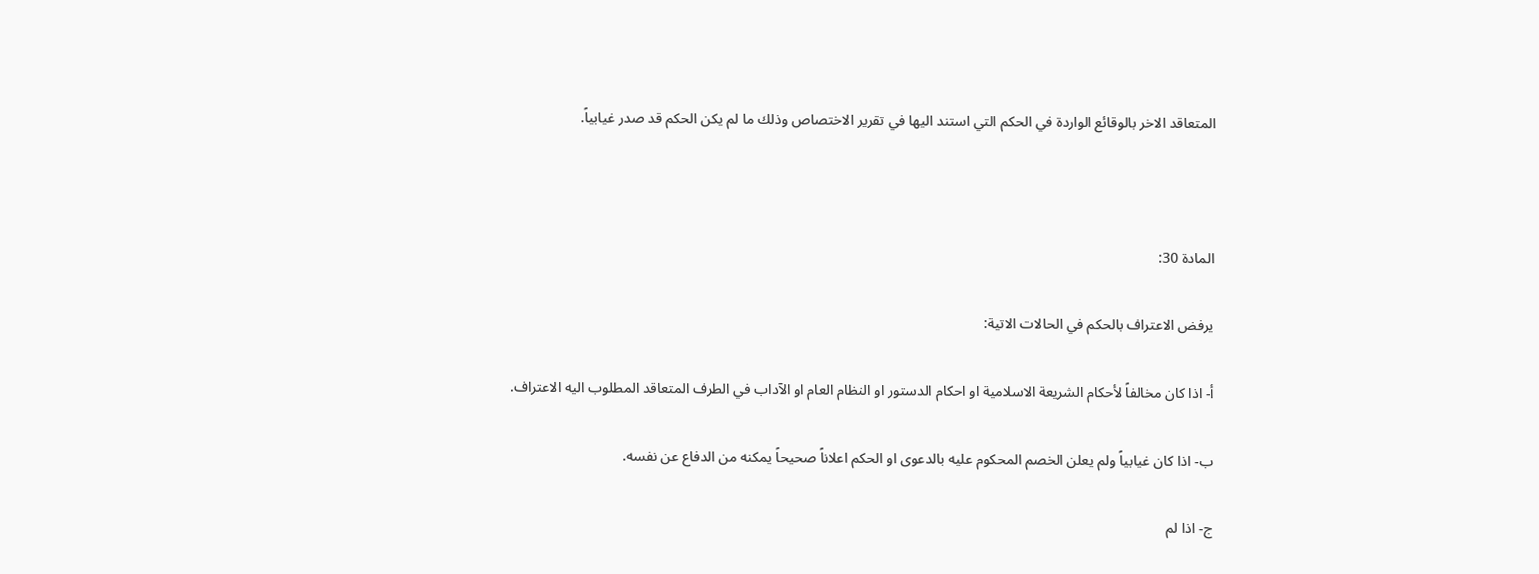المتعاقد الاخر بالوقائع الواردة في الحكم التي استند اليها في تقرير الاختصاص وذلك ما لم يكن الحكم قد صدر غيابياً.



المادة 30:

يرفض الاعتراف بالحكم في الحالات الاتية:

أ- اذا كان مخالفاً لأحكام الشريعة الاسلامية او احكام الدستور او النظام العام او الآداب في الطرف المتعاقد المطلوب اليه الاعتراف.

ب- اذا كان غيابياً ولم يعلن الخصم المحكوم عليه بالدعوى او الحكم اعلاناً صحيحاً يمكنه من الدفاع عن نفسه.

ج- اذا لم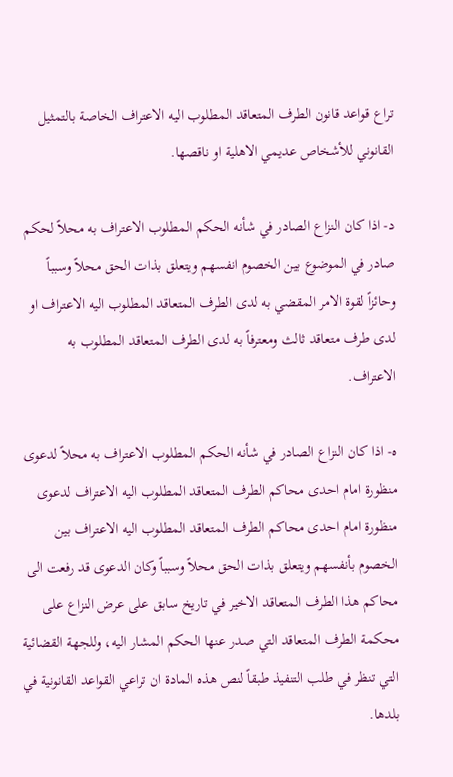تراع قواعد قانون الطرف المتعاقد المطلوب اليه الاعتراف الخاصة بالتمثيل القانوني للأشخاص عديمي الاهلية او ناقصها.

د- اذا كان النزاع الصادر في شأنه الحكم المطلوب الاعتراف به محلاً لحكم صادر في الموضوع بين الخصوم انفسهم ويتعلق بذات الحق محلاً وسبباً وحائزاً لقوة الامر المقضي به لدى الطرف المتعاقد المطلوب اليه الاعتراف او لدى طرف متعاقد ثالث ومعترفاً به لدى الطرف المتعاقد المطلوب به الاعتراف.

ه- اذا كان النزاع الصادر في شأنه الحكم المطلوب الاعتراف به محلاً لدعوى منظورة امام احدى محاكم الطرف المتعاقد المطلوب اليه الاعتراف لدعوى منظورة امام احدى محاكم الطرف المتعاقد المطلوب اليه الاعتراف بين الخصوم بأنفسهم ويتعلق بذات الحق محلاً وسبباً وكان الدعوى قد رفعت الى محاكم هذا الطرف المتعاقد الاخير في تاريخ سابق على عرض النزاع على محكمة الطرف المتعاقد التي صدر عنها الحكم المشار اليه، وللجهة القضائية التي تنظر في طلب التنفيذ طبقاً لنص هذه المادة ان تراعي القواعد القانونية في بلدها.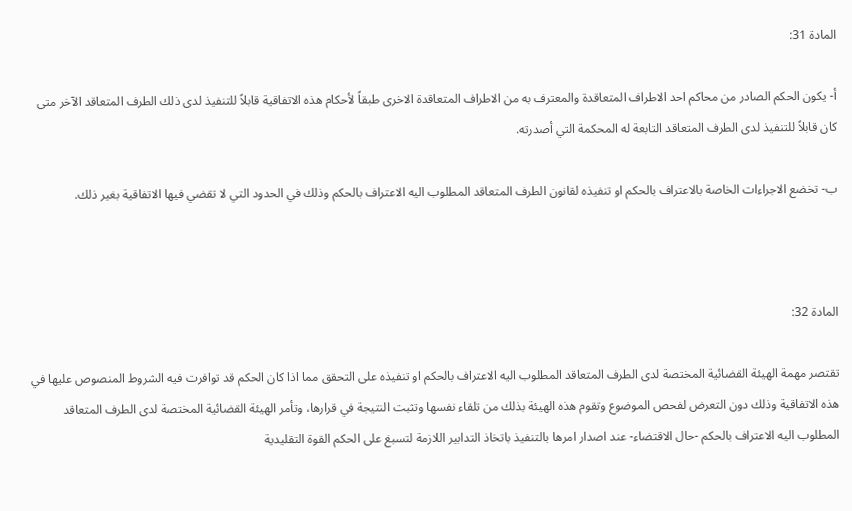المادة 31:

أ- يكون الحكم الصادر من محاكم احد الاطراف المتعاقدة والمعترف به من الاطراف المتعاقدة الاخرى طبقاً لأحكام هذه الاتفاقية قابلاً للتنفيذ لدى ذلك الطرف المتعاقد الآخر متى كان قابلاً للتنفيذ لدى الطرف المتعاقد التابعة له المحكمة التي أصدرته.

ب- تخضع الاجراءات الخاصة بالاعتراف بالحكم او تنفيذه لقانون الطرف المتعاقد المطلوب اليه الاعتراف بالحكم وذلك في الحدود التي لا تقضي فيها الاتفاقية بغير ذلك.



المادة 32:

تقتصر مهمة الهيئة القضائية المختصة لدى الطرف المتعاقد المطلوب اليه الاعتراف بالحكم او تنفيذه على التحقق مما اذا كان الحكم قد توافرت فيه الشروط المنصوص عليها في هذه الاتفاقية وذلك دون التعرض لفحص الموضوع وتقوم هذه الهيئة بذلك من تلقاء نفسها وتثبت النتيجة في قرارها، وتأمر الهيئة القضائية المختصة لدى الطرف المتعاقد المطلوب اليه الاعتراف بالحكم -حال الاقتضاء- عند اصدار امرها بالتنفيذ باتخاذ التدابير اللازمة لتسبغ على الحكم القوة التقليدية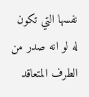نفسها التي تكون له لو انه صدر من الطرف المتعاقد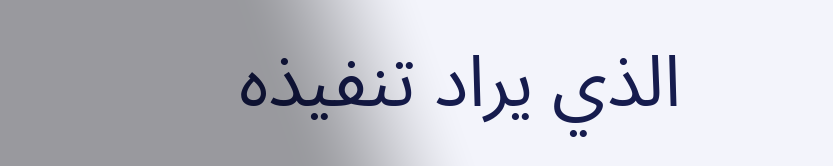الذي يراد تنفيذه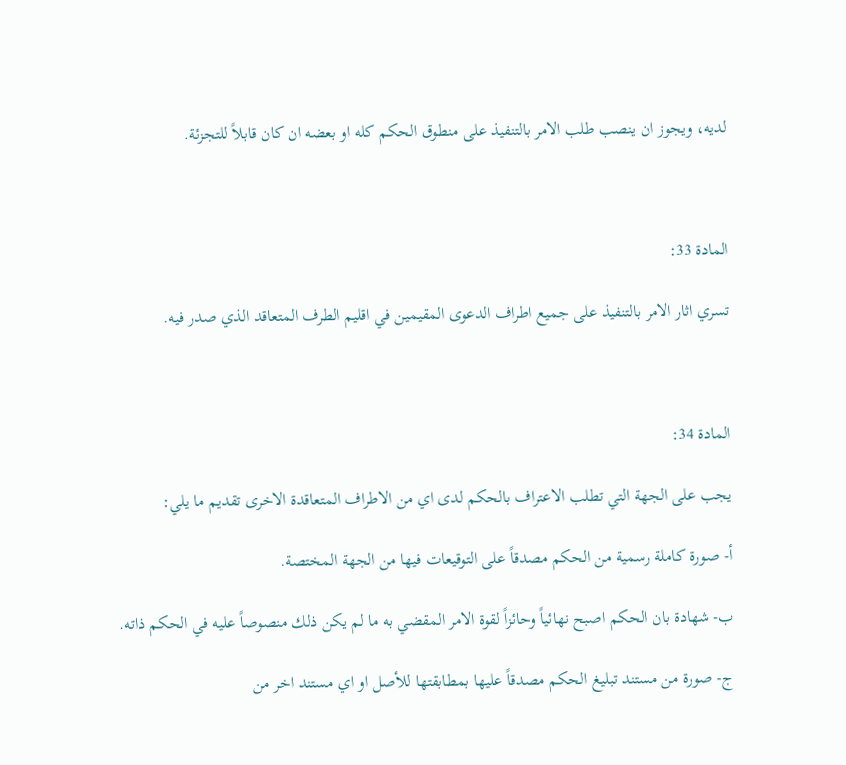لديه، ويجوز ان ينصب طلب الامر بالتنفيذ على منطوق الحكم كله او بعضه ان كان قابلاً للتجزئة.



المادة 33:

تسري اثار الامر بالتنفيذ على جميع اطراف الدعوى المقيمين في اقليم الطرف المتعاقد الذي صدر فيه.



المادة 34:

يجب على الجهة التي تطلب الاعتراف بالحكم لدى اي من الاطراف المتعاقدة الاخرى تقديم ما يلي:

أ- صورة كاملة رسمية من الحكم مصدقاً على التوقيعات فيها من الجهة المختصة.

ب- شهادة بان الحكم اصبح نهائياً وحائزاً لقوة الامر المقضي به ما لم يكن ذلك منصوصاً عليه في الحكم ذاته.

ج- صورة من مستند تبليغ الحكم مصدقاً عليها بمطابقتها للأصل او اي مستند اخر من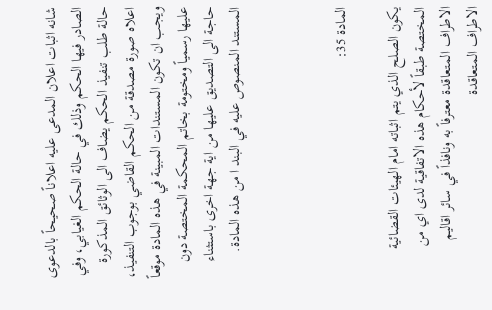شانه اثبات اعلان المدعى عليه اعلاناً صحيحاً بالدعوى الصادر فيها الحكم وذلك في حالة الحكم الغيابي، وفي حالة طلب تنفيذ الحكم يضاف الى الوثائق المذكورة اعلاه صورة مصدقة من الحكم القاضي بوجوب التنفيذ، ويجب ان تكون المستندات المبينة في هذه المادة موقعاً عليها رسمياً ومختومة بخاتم المحكمة المختصة دون حاجة الى التصديق عليها من اية جهة اخرى باستثناء المستند المنصوص عليه في البند ا من هذه المادة.



المادة 35:

يكون الصلح الذي يتم اثباته امام الهيئات القضائية المختصة طبقاً لأحكام هذه الاتفاقية لدى اي من الاطراف المتعاقدة معترفاً به ونافذاً في سائر اقاليم الاطراف المتعاقدة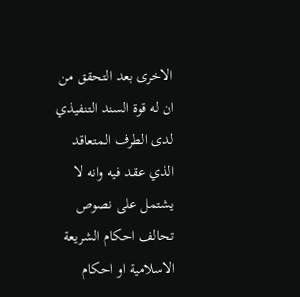الاخرى بعد التحقق من ان له قوة السند التنفيذي لدى الطرف المتعاقد الذي عقد فيه وانه لا يشتمل على نصوص تحالف احكام الشريعة الاسلامية او احكام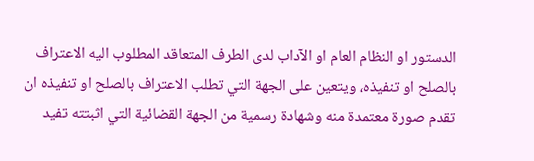الدستور او النظام العام او الآداب لدى الطرف المتعاقد المطلوب اليه الاعتراف بالصلح او تنفيذه، ويتعين على الجهة التي تطلب الاعتراف بالصلح او تنفيذه ان تقدم صورة معتمدة منه وشهادة رسمية من الجهة القضائية التي اثبتته تفيد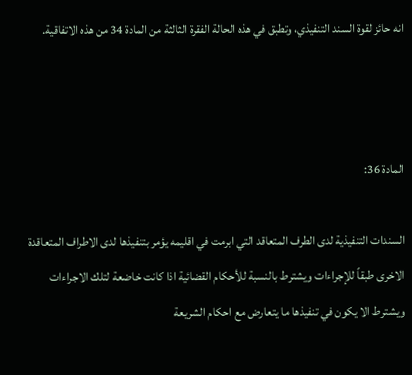انه حائز لقوة السند التنفيذي، وتطبق في هذه الحالة الفقرة الثالثة من المادة 34 من هذه الاتفاقية.



المادة 36:

السندات التنفيذية لدى الطرف المتعاقد التي ابرمت في اقليمه يؤمر بتنفيذها لدى الاطراف المتعاقدة الاخرى طبقاً للإجراءات ويشترط بالنسبة للأحكام القضائية اذا كانت خاضعة لتلك الاجراءات ويشترط الا يكون في تنفيذها ما يتعارض مع احكام الشريعة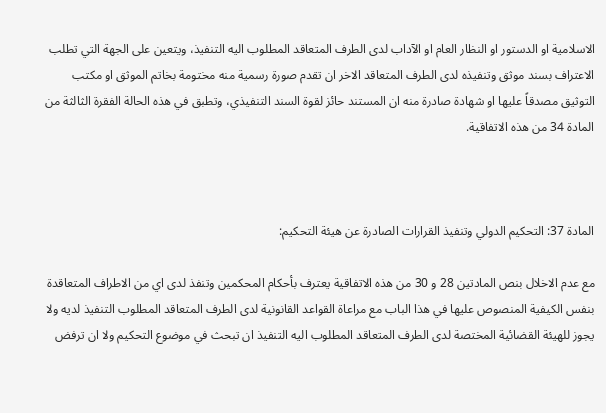الاسلامية او الدستور او النظار العام او الآداب لدى الطرف المتعاقد المطلوب اليه التنفيذ، ويتعين على الجهة التي تطلب الاعتراف بسند موثق وتنفيذه لدى الطرف المتعاقد الاخر ان تقدم صورة رسمية منه مختومة بخاتم الموثق او مكتب التوثيق مصدقاً عليها او شهادة صادرة منه ان المستند حائز لقوة السند التنفيذي، وتطبق في هذه الحالة الفقرة الثالثة من المادة 34 من هذه الاتفاقية.



المادة 37: التحكيم الدولي وتنفيذ القرارات الصادرة عن هيئة التحكيم:

مع عدم الاخلال بنص المادتين 28 و 30 من هذه الاتفاقية يعترف بأحكام المحكمين وتنفذ لدى اي من الاطراف المتعاقدة بنفس الكيفية المنصوص عليها في هذا الباب مع مراعاة القواعد القانونية لدى الطرف المتعاقد المطلوب التنفيذ لديه ولا يجوز للهيئة القضائية المختصة لدى الطرف المتعاقد المطلوب اليه التنفيذ ان تبحث في موضوع التحكيم ولا ان ترفض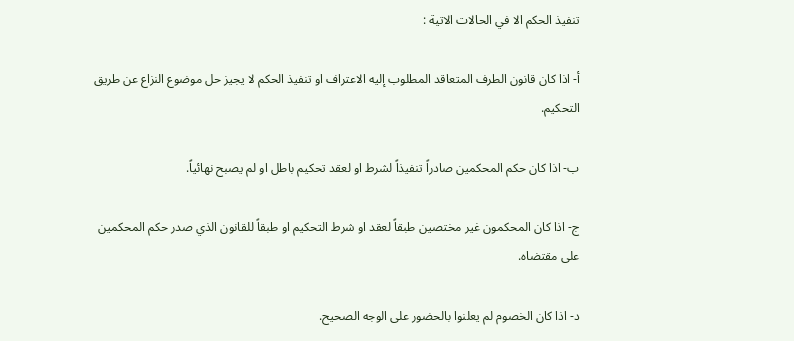تنفيذ الحكم الا في الحالات الاتية :

أ- اذا كان قانون الطرف المتعاقد المطلوب إليه الاعتراف او تنفيذ الحكم لا يجيز حل موضوع النزاع عن طريق التحكيم.

ب- اذا كان حكم المحكمين صادراً تنفيذاً لشرط او لعقد تحكيم باطل او لم يصبح نهائياً.

ج- اذا كان المحكمون غير مختصين طبقاً لعقد او شرط التحكيم او طبقاً للقانون الذي صدر حكم المحكمين على مقتضاه.

د- اذا كان الخصوم لم يعلنوا بالحضور على الوجه الصحيح.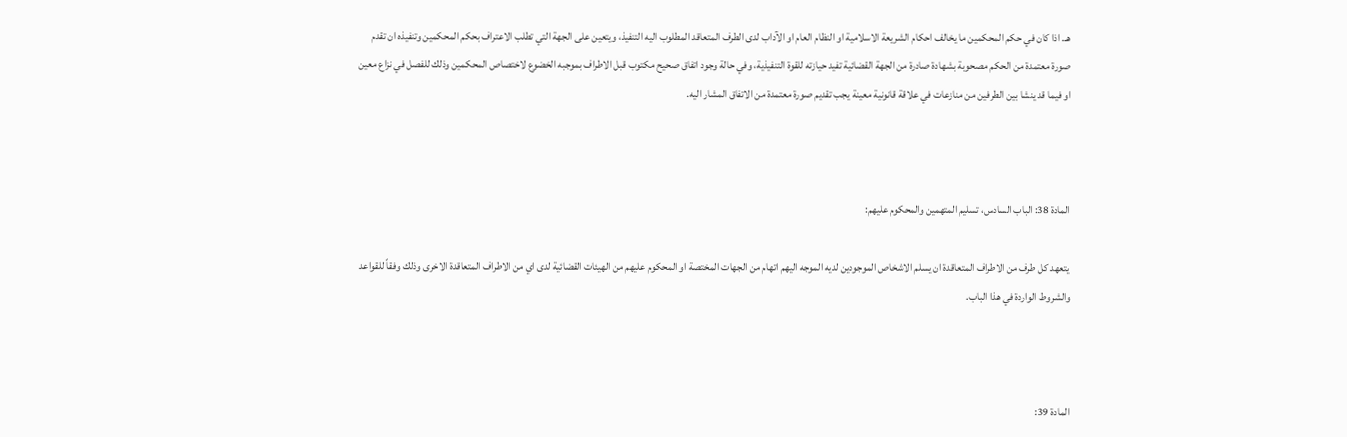هـ. اذا كان في حكم المحكمين ما يخالف احكام الشريعة الاسلامية او النظام العام او الآداب لدى الطرف المتعاقد المطلوب اليه التنفيذ، ويتعين على الجهة التي تطلب الاعتراف بحكم المحكمين وتنفيذه ان تقدم صورة معتمدة من الحكم مصحوبة بشهادة صادرة من الجهة القضائية تفيد حيازته للقوة التنفيذية، وفي حالة وجود اتفاق صحيح مكتوب قبل الاطراف بموجبه الخضوع لاختصاص المحكمين وذلك للفصل في نزاع معين او فيما قد ينشا بين الطرفين من منازعات في علاقة قانونية معينة يجب تقديم صورة معتمدة من الاتفاق المشار اليه.



المادة 38: الباب السادس، تسليم المتهمين والمحكوم عليهم:

يتعهد كل طرف من الاطراف المتعاقدة ان يسلم الاشخاص الموجودين لديه الموجه اليهم اتهام من الجهات المختصة او المحكوم عليهم من الهيئات القضائية لدى اي من الاطراف المتعاقدة الاخرى وذلك وفقاً للقواعد والشروط الواردة في هذا الباب.



المادة 39: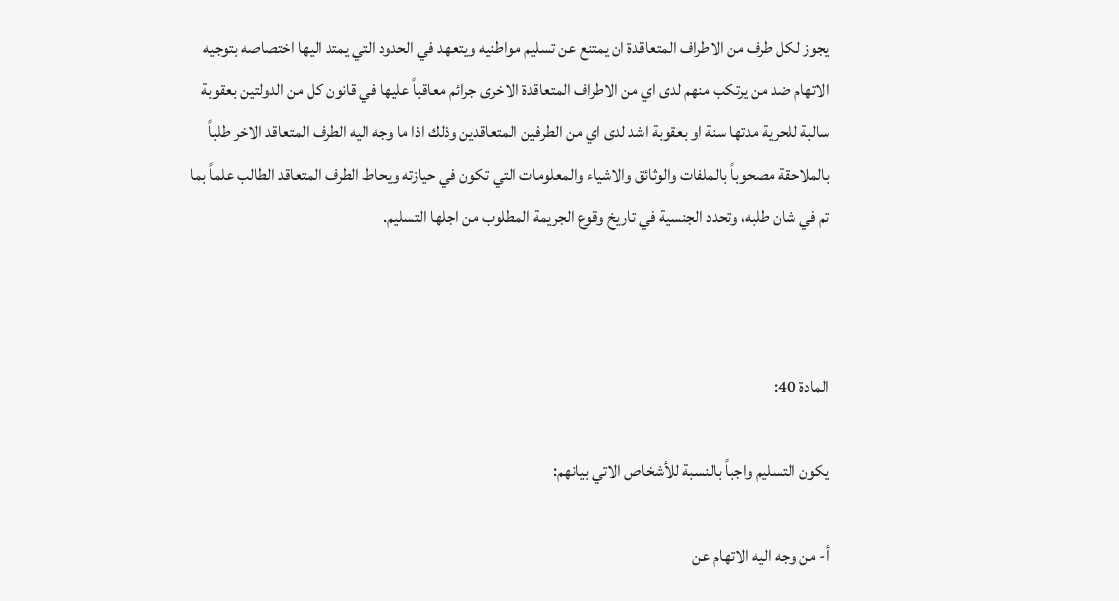يجوز لكل طرف من الاطراف المتعاقدة ان يمتنع عن تسليم مواطنيه ويتعهد في الحدود التي يمتد اليها اختصاصه بتوجيه الاتهام ضد من يرتكب منهم لدى اي من الاطراف المتعاقدة الاخرى جرائم معاقباً عليها في قانون كل من الدولتين بعقوبة سالبة للحرية مدتها سنة او بعقوبة اشد لدى اي من الطرفين المتعاقدين وذلك اذا ما وجه اليه الطرف المتعاقد الاخر طلباً بالملاحقة مصحوباً بالملفات والوثائق والاشياء والمعلومات التي تكون في حيازته ويحاط الطرف المتعاقد الطالب علماً بما تم في شان طلبه، وتحدد الجنسية في تاريخ وقوع الجريمة المطلوب من اجلها التسليم.



المادة 40:

يكون التسليم واجباً بالنسبة للأشخاص الاتي بيانهم:

أ- من وجه اليه الاتهام عن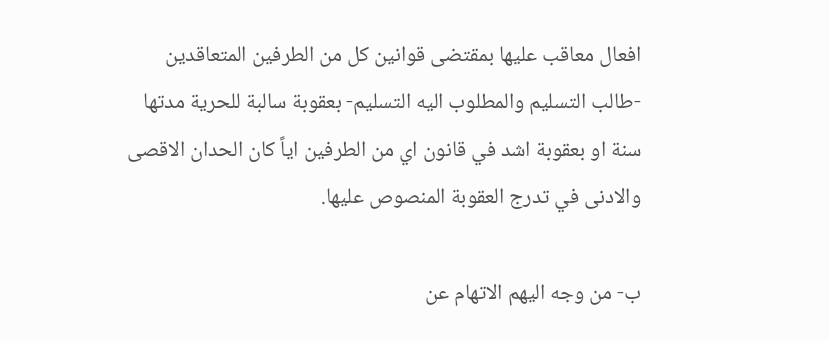افعال معاقب عليها بمقتضى قوانين كل من الطرفين المتعاقدين -طالب التسليم والمطلوب اليه التسليم- بعقوبة سالبة للحرية مدتها سنة او بعقوبة اشد في قانون اي من الطرفين اياً كان الحدان الاقصى والادنى في تدرج العقوبة المنصوص عليها.

ب- من وجه اليهم الاتهام عن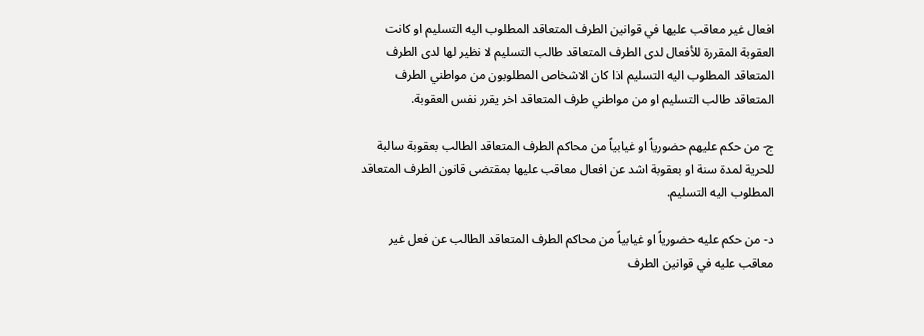افعال غير معاقب عليها في قوانين الطرف المتعاقد المطلوب اليه التسليم او كانت العقوبة المقررة للأفعال لدى الطرف المتعاقد طالب التسليم لا نظير لها لدى الطرف المتعاقد المطلوب اليه التسليم اذا كان الاشخاص المطلوبون من مواطني الطرف المتعاقد طالب التسليم او من مواطني طرف المتعاقد اخر يقرر نفس العقوبة.

ج- من حكم عليهم حضورياً او غيابياً من محاكم الطرف المتعاقد الطالب بعقوبة سالبة للحرية لمدة سنة او بعقوبة اشد عن افعال معاقب عليها بمقتضى قانون الطرف المتعاقد المطلوب اليه التسليم.

د- من حكم عليه حضورياً او غيابياً من محاكم الطرف المتعاقد الطالب عن فعل غير معاقب عليه في قوانين الطرف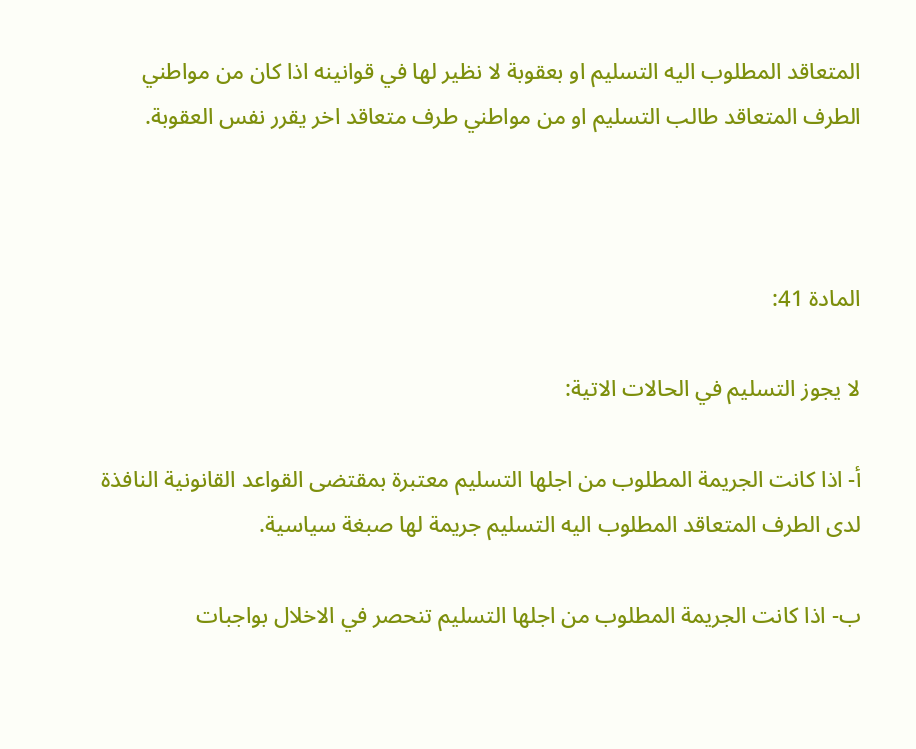المتعاقد المطلوب اليه التسليم او بعقوبة لا نظير لها في قوانينه اذا كان من مواطني الطرف المتعاقد طالب التسليم او من مواطني طرف متعاقد اخر يقرر نفس العقوبة.



المادة 41:

لا يجوز التسليم في الحالات الاتية:

أ- اذا كانت الجريمة المطلوب من اجلها التسليم معتبرة بمقتضى القواعد القانونية النافذة لدى الطرف المتعاقد المطلوب اليه التسليم جريمة لها صبغة سياسية.

ب- اذا كانت الجريمة المطلوب من اجلها التسليم تنحصر في الاخلال بواجبات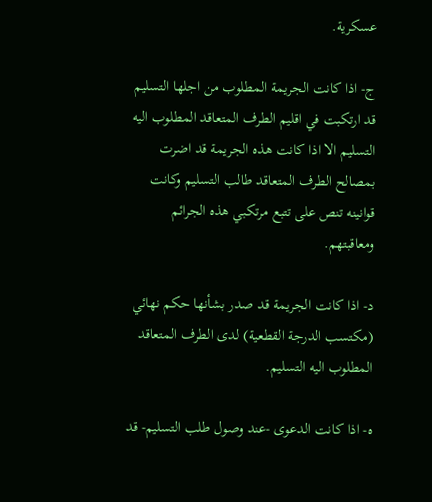عسكرية.

ج- اذا كانت الجريمة المطلوب من اجلها التسليم قد ارتكبت في اقليم الطرف المتعاقد المطلوب اليه التسليم الا اذا كانت هذه الجريمة قد اضرت بمصالح الطرف المتعاقد طالب التسليم وكانت قوانينه تنص على تتبع مرتكبي هذه الجرائم ومعاقبتهم.

د- اذا كانت الجريمة قد صدر بشأنها حكم نهائي (مكتسب الدرجة القطعية) لدى الطرف المتعاقد المطلوب اليه التسليم.

ه- اذا كانت الدعوى -عند وصول طلب التسليم- قد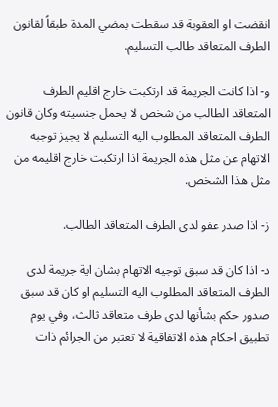انقضت او العقوبة قد سقطت بمضي المدة طبقاً لقانون الطرف المتعاقد طالب التسليم.

و- اذا كانت الجريمة قد ارتكبت خارج اقليم الطرف المتعاقد الطالب من شخص لا يحمل جنسيته وكان قانون الطرف المتعاقد المطلوب اليه التسليم لا يجيز توجبه الاتهام عن مثل هذه الجريمة اذا ارتكبت خارج اقليمه من مثل هذا الشخص.

ز- اذا صدر عفو لدى الطرف المتعاقد الطالب.

د- اذا كان قد سبق توجيه الاتهام بشان اية جريمة لدى الطرف المتعاقد المطلوب اليه التسليم او كان قد سبق صدور حكم بشأنها لدى طرف متعاقد ثالث، وفي يوم تطبيق احكام هذه الاتفاقية لا تعتبر من الجرائم ذات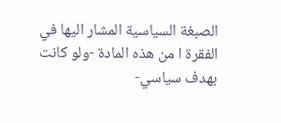الصبغة السياسية المشار اليها في الفقرة ا من هذه المادة -ولو كانت بهدف سياسي-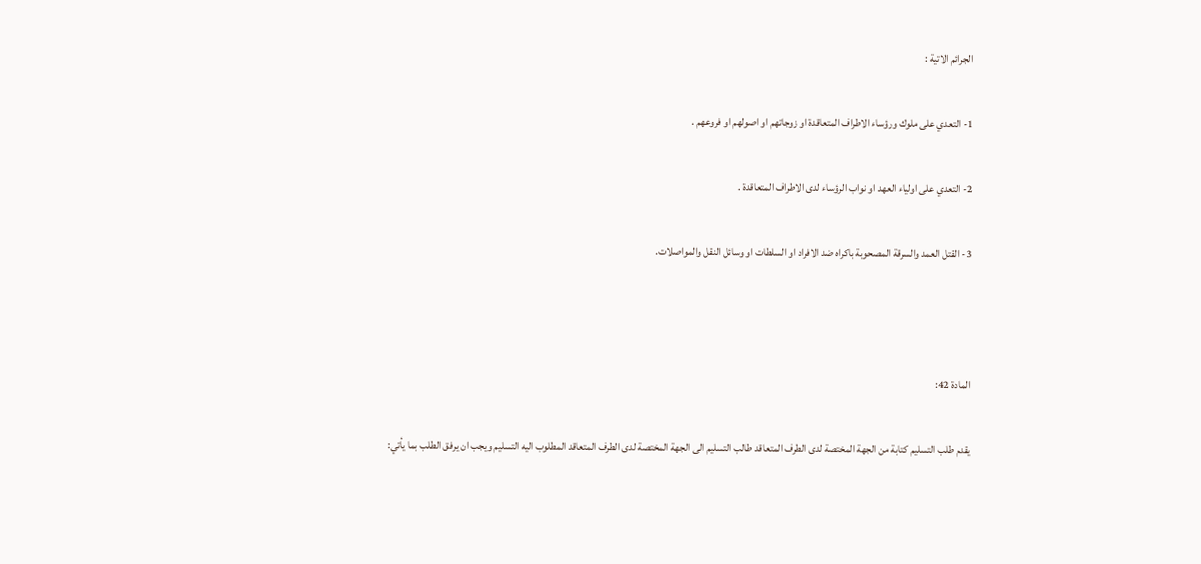الجرائم الاتية :

1- التعدي على ملوك ورؤساء الاطراف المتعاقدة او زوجاتهم او اصولهم او فروعهم .

2- التعدي على اولياء العهد او نواب الرؤساء لدى الاطراف المتعاقدة .

3- القتل العمد والسرقة المصحوبة باكراه ضد الافراد او السلطات او وسائل النقل والمواصلات.



المادة 42:

يقدم طلب التسليم كتابة من الجهة المختصة لدى الطرف المتعاقد طالب التسليم الى الجهة المختصة لدى الطرف المتعاقد المطلوب اليه التسليم ويجب ان يرفق الطلب بما يأتي: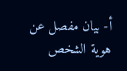أ- بيان مفصل عن هوية الشخص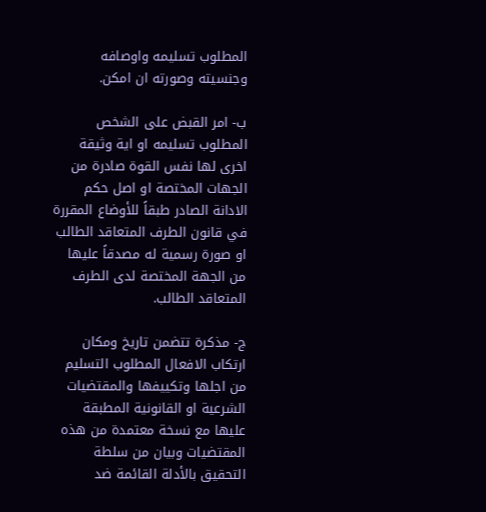المطلوب تسليمه واوصافه وجنسيته وصورته ان امكن.

ب- امر القبض على الشخص المطلوب تسليمه او اية وثيقة اخرى لها نفس القوة صادرة من الجهات المختصة او اصل حكم الادانة الصادر طبقاً للأوضاع المقررة في قانون الطرف المتعاقد الطالب او صورة رسمية له مصدقاً عليها من الجهة المختصة لدى الطرف المتعاقد الطالب.

ج- مذكرة تتضمن تاريخ ومكان ارتكاب الافعال المطلوب التسليم من اجلها وتكييفها والمقتضيات الشرعية او القانونية المطبقة عليها مع نسخة معتمدة من هذه المقتضيات وبيان من سلطة التحقيق بالأدلة القائمة ضد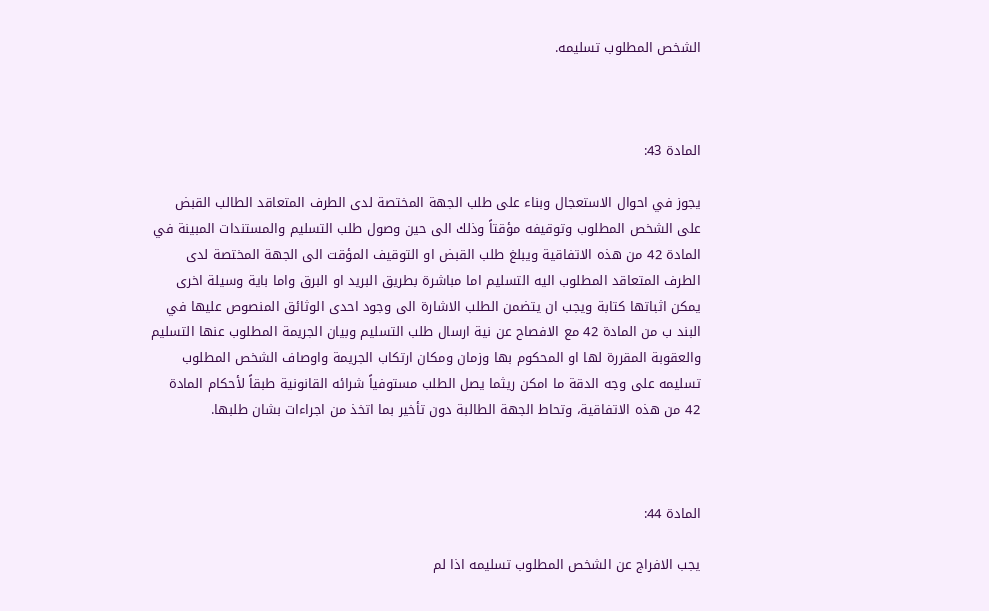الشخص المطلوب تسليمه.



المادة 43:

يجوز في احوال الاستعجال وبناء على طلب الجهة المختصة لدى الطرف المتعاقد الطالب القبض على الشخص المطلوب وتوقيفه مؤقتاً وذلك الى حين وصول طلب التسليم والمستندات المبينة في المادة 42 من هذه الاتفاقية ويبلغ طلب القبض او التوقيف المؤقت الى الجهة المختصة لدى الطرف المتعاقد المطلوب اليه التسليم اما مباشرة بطريق البريد او البرق واما باية وسيلة اخرى يمكن اثباتها كتابة ويجب ان يتضمن الطلب الاشارة الى وجود احدى الوثائق المنصوص عليها في البند ب من المادة 42 مع الافصاح عن نية ارسال طلب التسليم وبيان الجريمة المطلوب عنها التسليم والعقوبة المقررة لها او المحكوم بها وزمان ومكان ارتكاب الجريمة واوصاف الشخص المطلوب تسليمه على وجه الدقة ما امكن ريثما يصل الطلب مستوفياً شرائه القانونية طبقاً لأحكام المادة 42 من هذه الاتفاقية، وتحاط الجهة الطالبة دون تأخير بما اتخذ من اجراءات بشان طلبها.



المادة 44:

يجب الافراج عن الشخص المطلوب تسليمه اذا لم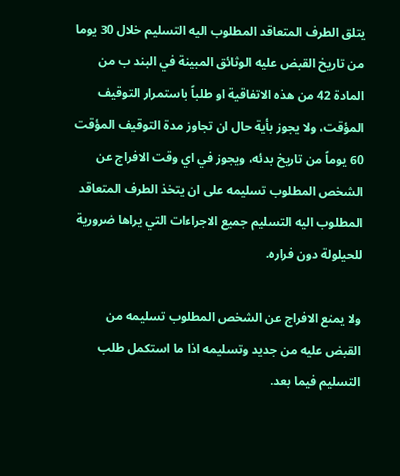يتلق الطرف المتعاقد المطلوب اليه التسليم خلال 30 يوما من تاريخ القبض عليه الوثائق المبينة في البند ب من المادة 42 من هذه الاتفاقية او طلباً باستمرار التوقيف المؤقت، ولا يجوز بأية حال ان تجاوز مدة التوقيف المؤقت 60 يوماً من تاريخ بدئه، ويجوز في اي وقت الافراج عن الشخص المطلوب تسليمه على ان يتخذ الطرف المتعاقد المطلوب اليه التسليم جميع الاجراءات التي يراها ضرورية للحيلولة دون فراره.

ولا يمنع الافراج عن الشخص المطلوب تسليمه من القبض عليه من جديد وتسليمه اذا ما استكمل طلب التسليم فيما بعد.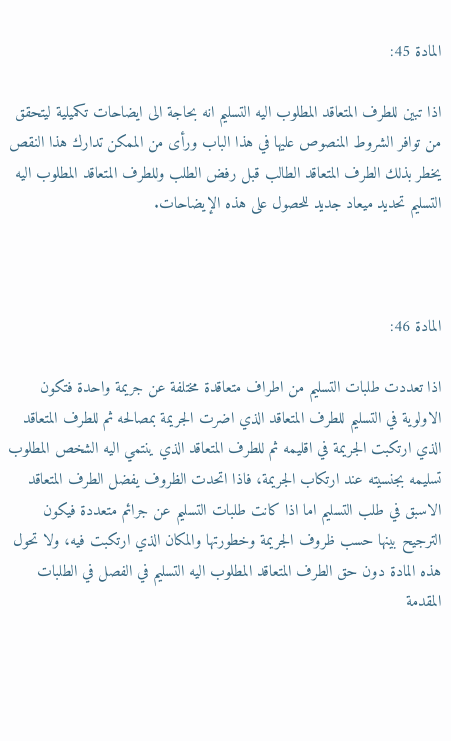المادة 45:

اذا تبين للطرف المتعاقد المطلوب اليه التسليم انه بحاجة الى ايضاحات تكميلية ليتحقق من توافر الشروط المنصوص عليها في هذا الباب ورأى من الممكن تدارك هذا النقص يخطر بذلك الطرف المتعاقد الطالب قبل رفض الطلب وللطرف المتعاقد المطلوب اليه التسليم تحديد ميعاد جديد للحصول على هذه الإيضاحات.



المادة 46:

اذا تعددت طلبات التسليم من اطراف متعاقدة مختلفة عن جريمة واحدة فتكون الاولوية في التسليم للطرف المتعاقد الذي اضرت الجريمة بمصالحه ثم للطرف المتعاقد الذي ارتكبت الجريمة في اقليمه ثم للطرف المتعاقد الذي ينتمي اليه الشخص المطلوب تسليمه بجنسيته عند ارتكاب الجريمة، فاذا اتحدت الظروف يفضل الطرف المتعاقد الاسبق في طلب التسليم اما اذا كانت طلبات التسليم عن جرائم متعددة فيكون الترجيح بينها حسب ظروف الجريمة وخطورتها والمكان الذي ارتكبت فيه، ولا تحول هذه المادة دون حق الطرف المتعاقد المطلوب اليه التسليم في الفصل في الطلبات المقدمة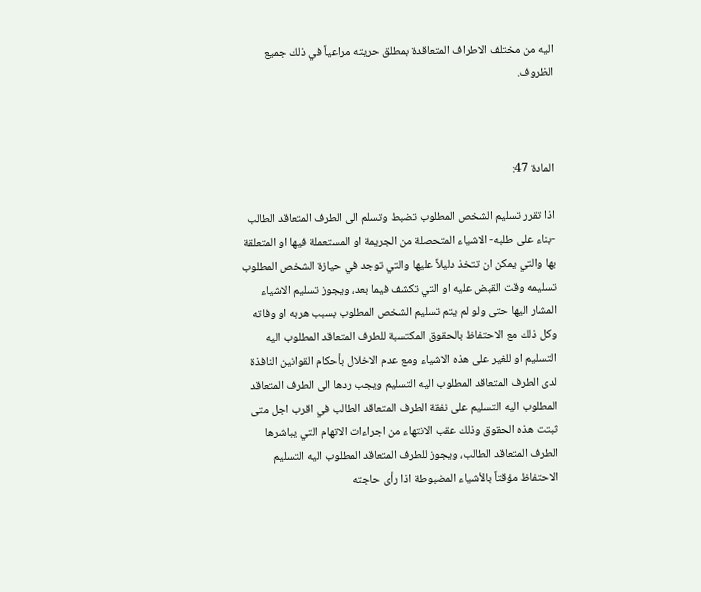اليه من مختلف الاطراف المتعاقدة بمطلق حريته مراعياً في ذلك جميع الظروف.



المادة 47:

اذا تقرر تسليم الشخص المطلوب تضبط وتسلم الى الطرف المتعاقد الطالب -بناء على طلبه- الاشياء المتحصلة من الجريمة او المستعملة فيها او المتعلقة بها والتي يمكن ان تتخذ دليلاً عليها والتي توجد في حيازة الشخص المطلوب تسليمه وقت القبض عليه او التي تكشف فيما بعد، ويجوز تسليم الاشياء المشار اليها حتى ولو لم يتم تسليم الشخص المطلوب بسبب هربه او وفاته وكل ذلك مع الاحتفاظ بالحقوق المكتسبة للطرف المتعاقد المطلوب اليه التسليم او للغير على هذه الاشياء ومع عدم الاخلال بأحكام القوانين النافذة لدى الطرف المتعاقد المطلوب اليه التسليم ويجب ردها الى الطرف المتعاقد المطلوب اليه التسليم على نفقة الطرف المتعاقد الطالب في اقرب اجل متى ثبتت هذه الحقوق وذلك عقب الانتهاء من اجراءات الاتهام التي يباشرها الطرف المتعاقد الطالب، ويجوز للطرف المتعاقد المطلوب اليه التسليم الاحتفاظ مؤقتاً بالأشياء المضبوطة اذا رأى حاجته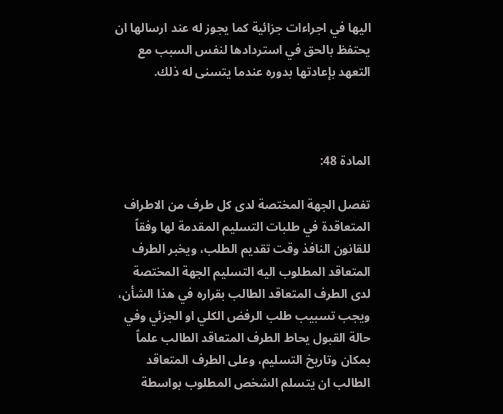اليها في اجراءات جزائية كما يجوز له عند ارسالها ان يحتفظ بالحق في استردادها لنفس السبب مع التعهد بإعادتها بدوره عندما يتسنى له ذلك.



المادة 48:

تفصل الجهة المختصة لدى كل طرف من الاطراف المتعاقدة في طلبات التسليم المقدمة لها وفقاً للقانون النافذ وقت تقديم الطلب، ويخبر الطرف المتعاقد المطلوب اليه التسليم الجهة المختصة لدى الطرف المتعاقد الطالب بقراره في هذا الشأن، ويجب تسبيب طلب الرفض الكلي او الجزئي وفي حالة القبول يحاط الطرف المتعاقد الطالب علماً بمكان وتاريخ التسليم، وعلى الطرف المتعاقد الطالب ان يتسلم الشخص المطلوب بواسطة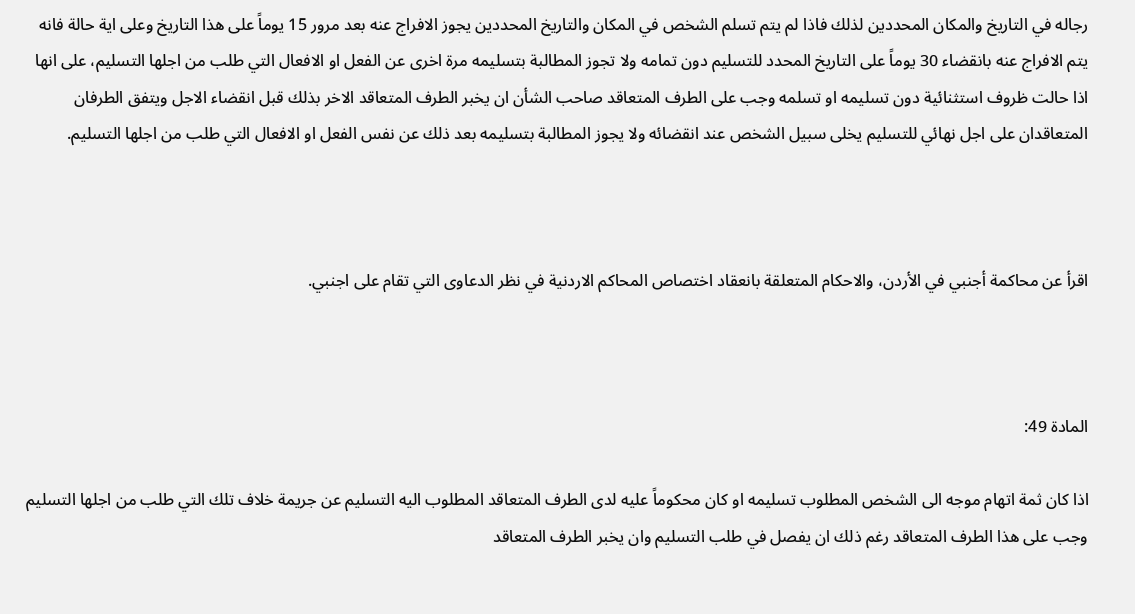رجاله في التاريخ والمكان المحددين لذلك فاذا لم يتم تسلم الشخص في المكان والتاريخ المحددين يجوز الافراج عنه بعد مرور 15 يوماً على هذا التاريخ وعلى اية حالة فانه يتم الافراج عنه بانقضاء 30 يوماً على التاريخ المحدد للتسليم دون تمامه ولا تجوز المطالبة بتسليمه مرة اخرى عن الفعل او الافعال التي طلب من اجلها التسليم، على انها اذا حالت ظروف استثنائية دون تسليمه او تسلمه وجب على الطرف المتعاقد صاحب الشأن ان يخبر الطرف المتعاقد الاخر بذلك قبل انقضاء الاجل ويتفق الطرفان المتعاقدان على اجل نهائي للتسليم يخلى سبيل الشخص عند انقضائه ولا يجوز المطالبة بتسليمه بعد ذلك عن نفس الفعل او الافعال التي طلب من اجلها التسليم.



اقرأ عن محاكمة أجنبي في الأردن، والاحكام المتعلقة بانعقاد اختصاص المحاكم الاردنية في نظر الدعاوى التي تقام على اجنبي.



المادة 49:

اذا كان ثمة اتهام موجه الى الشخص المطلوب تسليمه او كان محكوماً عليه لدى الطرف المتعاقد المطلوب اليه التسليم عن جريمة خلاف تلك التي طلب من اجلها التسليم وجب على هذا الطرف المتعاقد رغم ذلك ان يفصل في طلب التسليم وان يخبر الطرف المتعاقد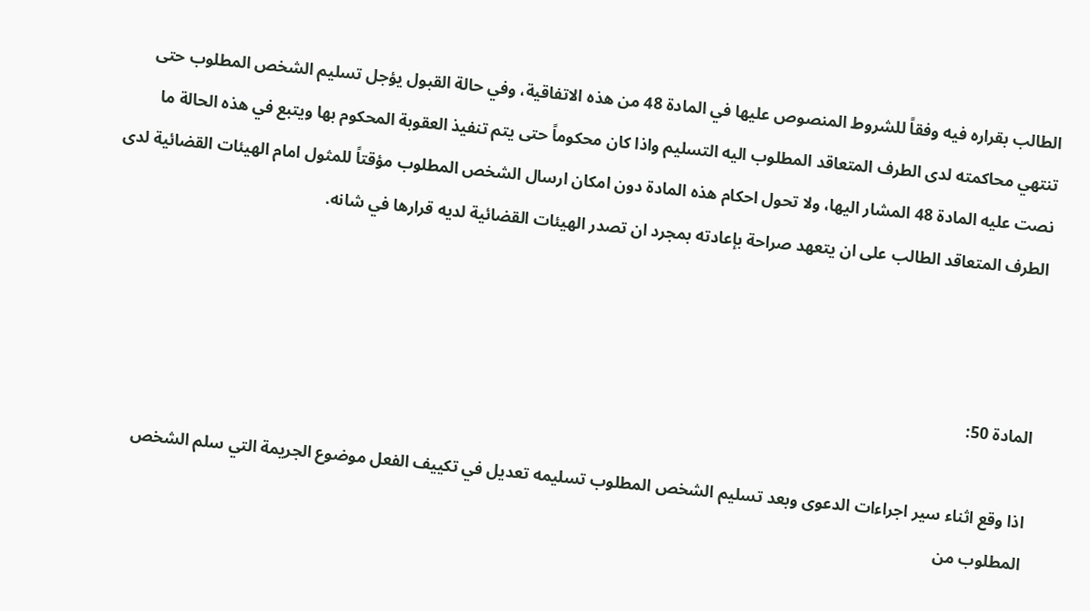الطالب بقراره فيه وفقاً للشروط المنصوص عليها في المادة 48 من هذه الاتفاقية، وفي حالة القبول يؤجل تسليم الشخص المطلوب حتى تنتهي محاكمته لدى الطرف المتعاقد المطلوب اليه التسليم واذا كان محكوماً حتى يتم تنفيذ العقوبة المحكوم بها ويتبع في هذه الحالة ما نصت عليه المادة 48 المشار اليها، ولا تحول احكام هذه المادة دون امكان ارسال الشخص المطلوب مؤقتاً للمثول امام الهيئات القضائية لدى الطرف المتعاقد الطالب على ان يتعهد صراحة بإعادته بمجرد ان تصدر الهيئات القضائية لديه قرارها في شانه.



المادة 50:

اذا وقع اثناء سير اجراءات الدعوى وبعد تسليم الشخص المطلوب تسليمه تعديل في تكييف الفعل موضوع الجريمة التي سلم الشخص المطلوب من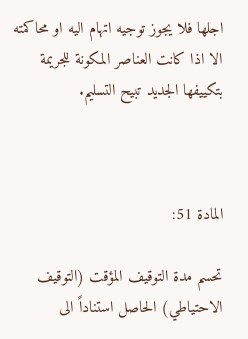اجلها فلا يجوز توجيه اتهام اليه او محاكمته الا اذا كانت العناصر المكونة للجريمة بتكييفها الجديد تبيح التسليم.



المادة 51:

تحسم مدة التوقيف المؤقت (التوقيف الاحتياطي) الحاصل استناداً الى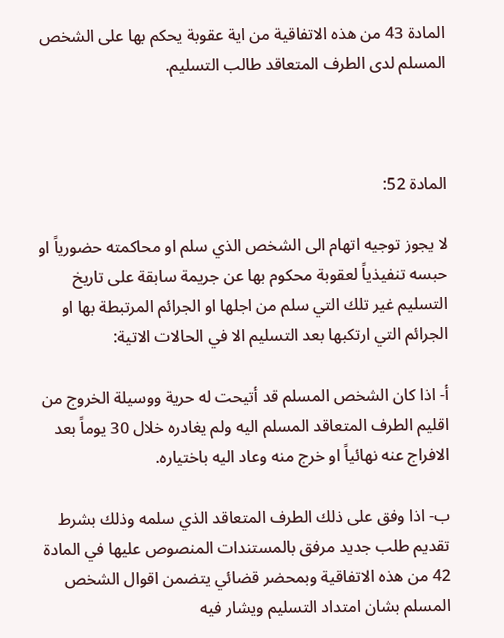المادة 43 من هذه الاتفاقية من اية عقوبة يحكم بها على الشخص المسلم لدى الطرف المتعاقد طالب التسليم.



المادة 52:

لا يجوز توجيه اتهام الى الشخص الذي سلم او محاكمته حضورياً او حبسه تنفيذياً لعقوبة محكوم بها عن جريمة سابقة على تاريخ التسليم غير تلك التي سلم من اجلها او الجرائم المرتبطة بها او الجرائم التي ارتكبها بعد التسليم الا في الحالات الاتية:

أ- اذا كان الشخص المسلم قد أتيحت له حرية ووسيلة الخروج من اقليم الطرف المتعاقد المسلم اليه ولم يغادره خلال 30 يوماً بعد الافراج عنه نهائياً او خرج منه وعاد اليه باختياره.

ب- اذا وفق على ذلك الطرف المتعاقد الذي سلمه وذلك بشرط تقديم طلب جديد مرفق بالمستندات المنصوص عليها في المادة 42 من هذه الاتفاقية وبمحضر قضائي يتضمن اقوال الشخص المسلم بشان امتداد التسليم ويشار فيه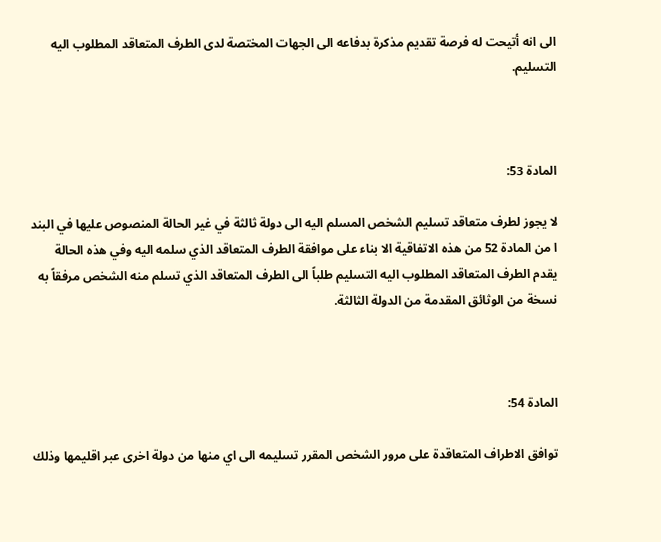الى انه أتيحت له فرصة تقديم مذكرة بدفاعه الى الجهات المختصة لدى الطرف المتعاقد المطلوب اليه التسليم.



المادة 53:

لا يجوز لطرف متعاقد تسليم الشخص المسلم اليه الى دولة ثالثة في غير الحالة المنصوص عليها في البند ا من المادة 52 من هذه الاتفاقية الا بناء على موافقة الطرف المتعاقد الذي سلمه اليه وفي هذه الحالة يقدم الطرف المتعاقد المطلوب اليه التسليم طلباً الى الطرف المتعاقد الذي تسلم منه الشخص مرفقاً به نسخة من الوثائق المقدمة من الدولة الثالثة.



المادة 54:

توافق الاطراف المتعاقدة على مرور الشخص المقرر تسليمه الى اي منها من دولة اخرى عبر اقليمها وذلك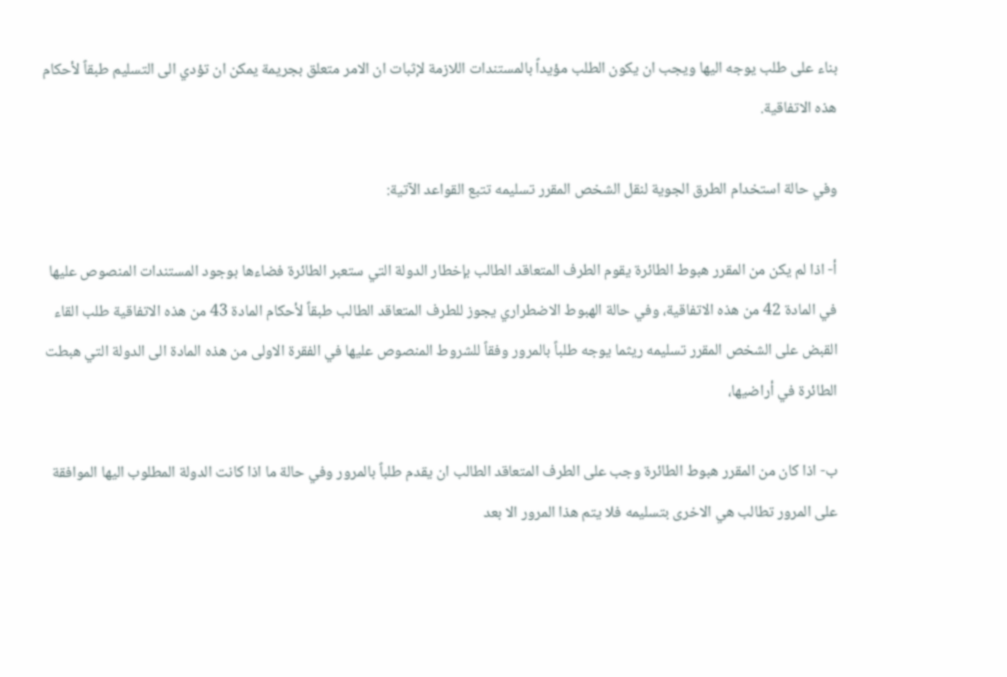بناء على طلب يوجه اليها ويجب ان يكون الطلب مؤيداً بالمستندات اللازمة لإثبات ان الامر متعلق بجريمة يمكن ان تؤدي الى التسليم طبقاً لأحكام هذه الاتفاقية.

وفي حالة استخدام الطرق الجوية لنقل الشخص المقرر تسليمه تتبع القواعد الآتية:

أ- اذا لم يكن من المقرر هبوط الطائرة يقوم الطرف المتعاقد الطالب بإخطار الدولة التي ستعبر الطائرة فضاءها بوجود المستندات المنصوص عليها في المادة 42 من هذه الاتفاقية، وفي حالة الهبوط الاضطراري يجوز للطرف المتعاقد الطالب طبقاً لأحكام المادة 43 من هذه الاتفاقية طلب القاء القبض على الشخص المقرر تسليمه ريثما يوجه طلباً بالمرور وفقاً للشروط المنصوص عليها في الفقرة الاولى من هذه المادة الى الدولة التي هبطت الطائرة في أراضيها،

ب- اذا كان من المقرر هبوط الطائرة وجب على الطرف المتعاقد الطالب ان يقدم طلباً بالمرور وفي حالة ما اذا كانت الدولة المطلوب اليها الموافقة على المرور تطالب هي الاخرى بتسليمه فلا يتم هذا المرور الا بعد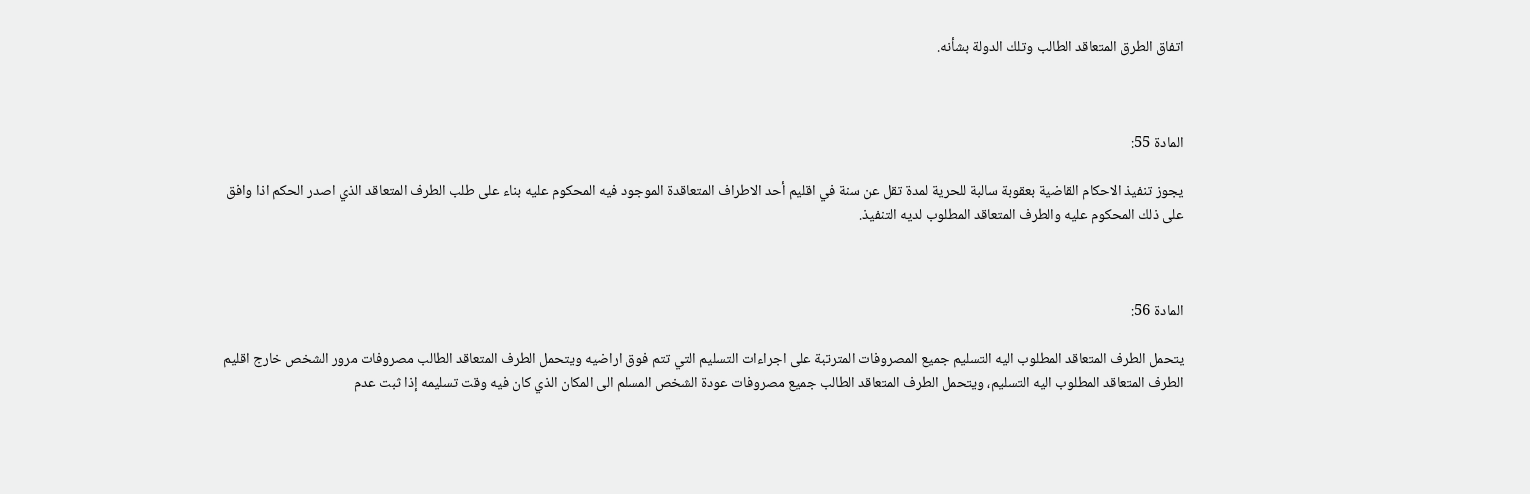اتفاق الطرق المتعاقد الطالب وتلك الدولة بشأنه.



المادة 55:

يجوز تنفيذ الاحكام القاضية بعقوبة سالبة للحرية لمدة تقل عن سنة في اقليم أحد الاطراف المتعاقدة الموجود فيه المحكوم عليه بناء على طلب الطرف المتعاقد الذي اصدر الحكم اذا وافق على ذلك المحكوم عليه والطرف المتعاقد المطلوب لديه التنفيذ.



المادة 56:

يتحمل الطرف المتعاقد المطلوب اليه التسليم جميع المصروفات المترتبة على اجراءات التسليم التي تتم فوق اراضيه ويتحمل الطرف المتعاقد الطالب مصروفات مرور الشخص خارج اقليم الطرف المتعاقد المطلوب اليه التسليم، ويتحمل الطرف المتعاقد الطالب جميع مصروفات عودة الشخص المسلم الى المكان الذي كان فيه وقت تسليمه إذا ثبت عدم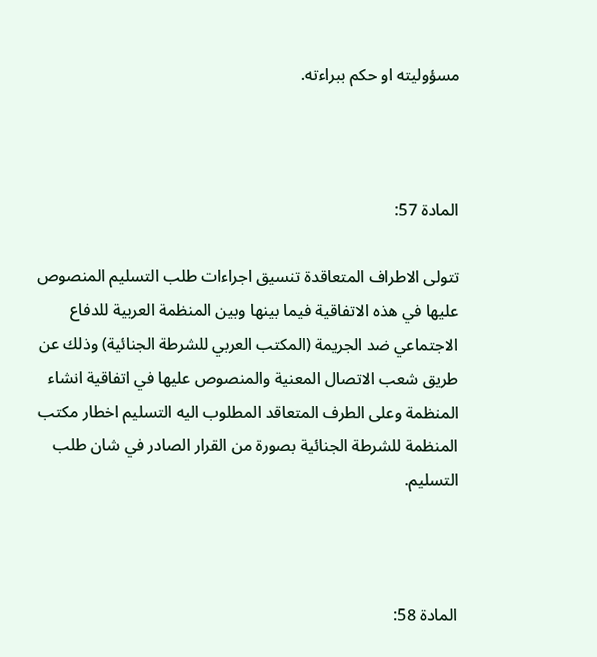مسؤوليته او حكم ببراءته.



المادة 57:

تتولى الاطراف المتعاقدة تنسيق اجراءات طلب التسليم المنصوص عليها في هذه الاتفاقية فيما بينها وبين المنظمة العربية للدفاع الاجتماعي ضد الجريمة (المكتب العربي للشرطة الجنائية) وذلك عن طريق شعب الاتصال المعنية والمنصوص عليها في اتفاقية انشاء المنظمة وعلى الطرف المتعاقد المطلوب اليه التسليم اخطار مكتب المنظمة للشرطة الجنائية بصورة من القرار الصادر في شان طلب التسليم.



المادة 58: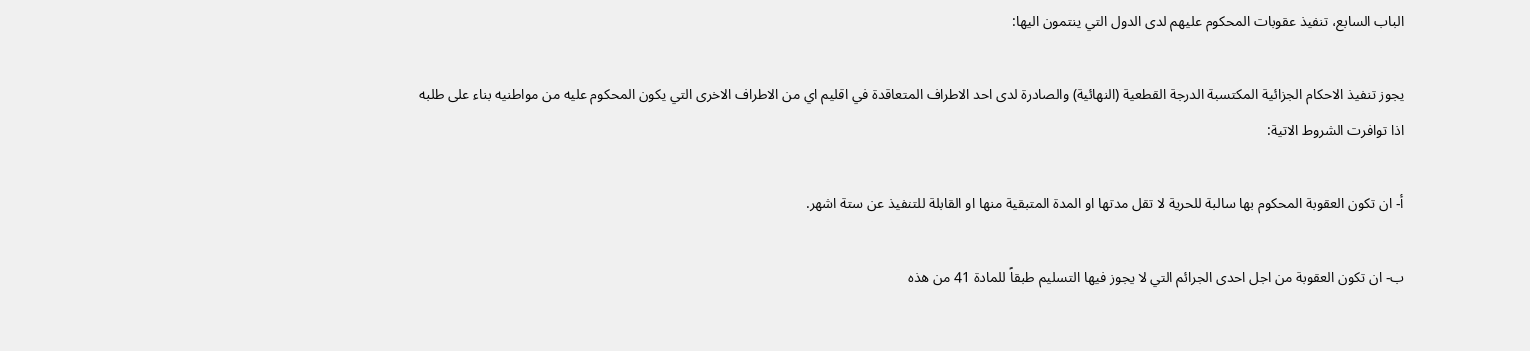الباب السابع، تنفيذ عقوبات المحكوم عليهم لدى الدول التي ينتمون اليها:

يجوز تنفيذ الاحكام الجزائية المكتسبة الدرجة القطعية (النهائية) والصادرة لدى احد الاطراف المتعاقدة في اقليم اي من الاطراف الاخرى التي يكون المحكوم عليه من مواطنيه بناء على طلبه اذا توافرت الشروط الاتية:

أ- ان تكون العقوبة المحكوم بها سالبة للحرية لا تقل مدتها او المدة المتبقية منها او القابلة للتنفيذ عن ستة اشهر.

ب- ان تكون العقوبة من اجل احدى الجرائم التي لا يجوز فيها التسليم طبقاً للمادة 41 من هذه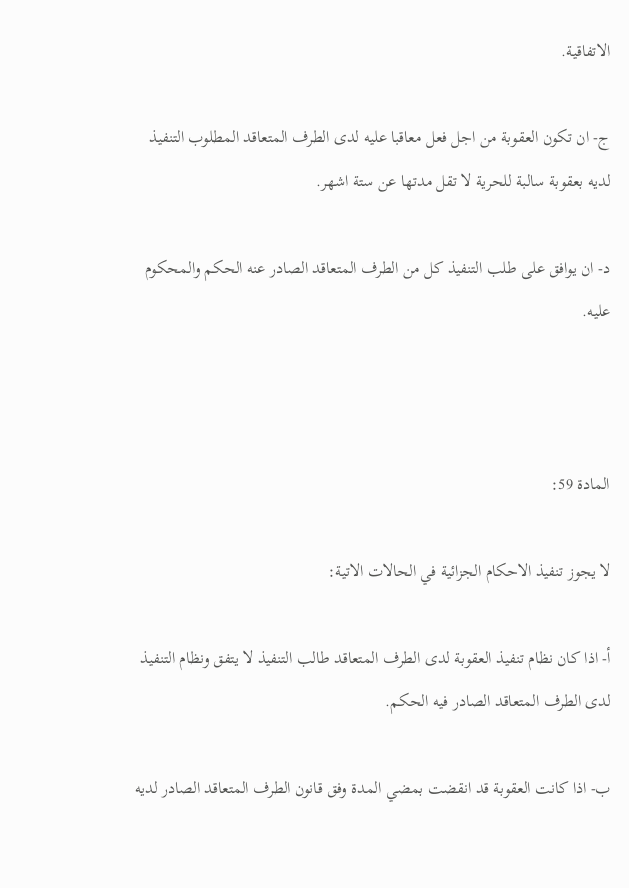الاتفاقية.

ج- ان تكون العقوبة من اجل فعل معاقبا عليه لدى الطرف المتعاقد المطلوب التنفيذ لديه بعقوبة سالبة للحرية لا تقل مدتها عن ستة اشهر.

د- ان يوافق على طلب التنفيذ كل من الطرف المتعاقد الصادر عنه الحكم والمحكوم عليه.



المادة 59:

لا يجوز تنفيذ الاحكام الجزائية في الحالات الاتية:

أ- اذا كان نظام تنفيذ العقوبة لدى الطرف المتعاقد طالب التنفيذ لا يتفق ونظام التنفيذ لدى الطرف المتعاقد الصادر فيه الحكم.

ب- اذا كانت العقوبة قد انقضت بمضي المدة وفق قانون الطرف المتعاقد الصادر لديه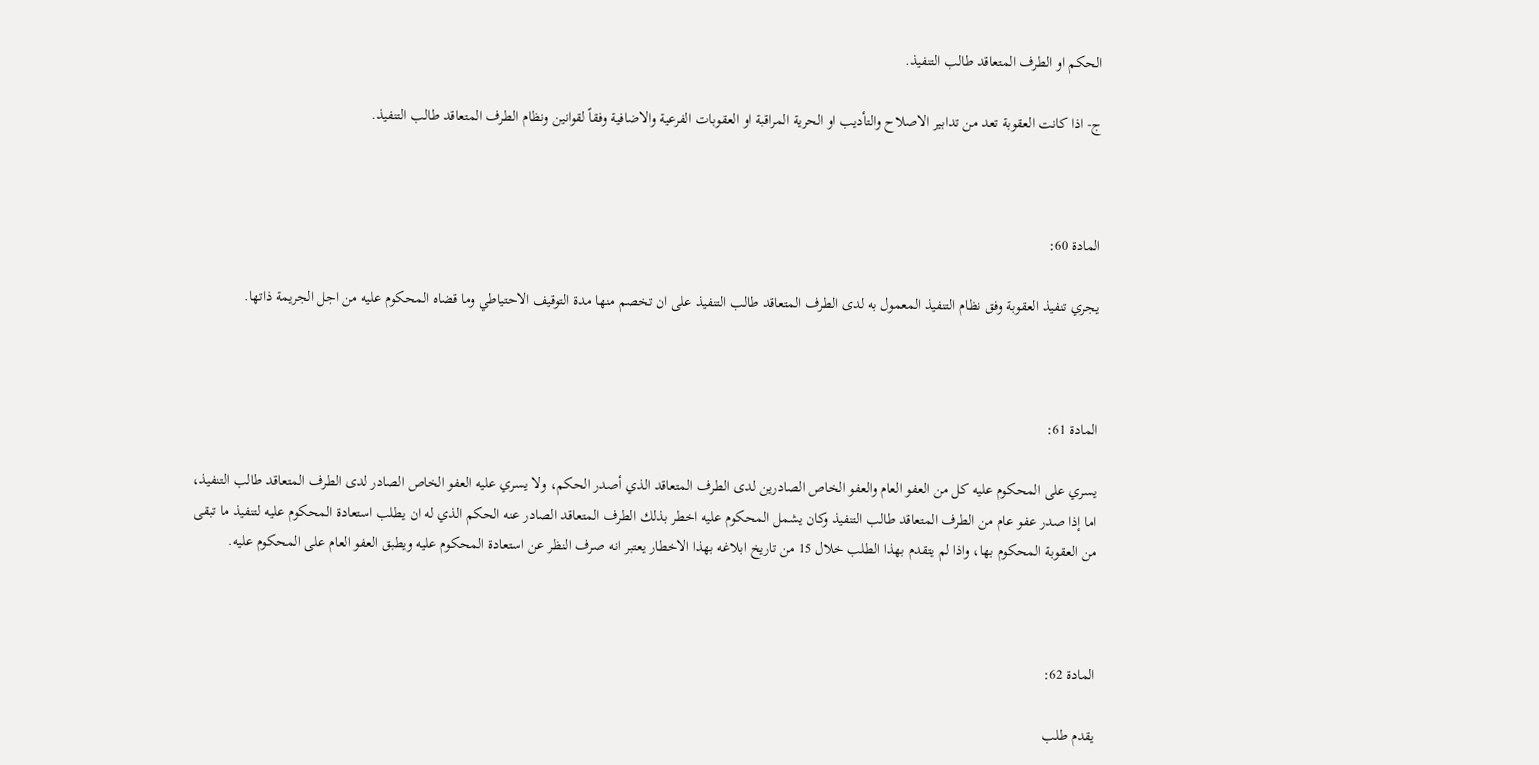الحكم او الطرف المتعاقد طالب التنفيذ.

ج- اذا كانت العقوبة تعد من تدابير الاصلاح والتأديب او الحرية المراقبة او العقوبات الفرعية والاضافية وفقاً لقوانين ونظام الطرف المتعاقد طالب التنفيذ.



المادة 60:

يجري تنفيذ العقوبة وفق نظام التنفيذ المعمول به لدى الطرف المتعاقد طالب التنفيذ على ان تخصم منها مدة التوقيف الاحتياطي وما قضاه المحكوم عليه من اجل الجريمة ذاتها.



المادة 61:

يسري على المحكوم عليه كل من العفو العام والعفو الخاص الصادرين لدى الطرف المتعاقد الذي أصدر الحكم، ولا يسري عليه العفو الخاص الصادر لدى الطرف المتعاقد طالب التنفيذ، اما إذا صدر عفو عام من الطرف المتعاقد طالب التنفيذ وكان يشمل المحكوم عليه اخطر بذلك الطرف المتعاقد الصادر عنه الحكم الذي له ان يطلب استعادة المحكوم عليه لتنفيذ ما تبقى من العقوبة المحكوم بها، واذا لم يتقدم بهذا الطلب خلال 15 من تاريخ ابلاغه بهذا الاخطار يعتبر انه صرف النظر عن استعادة المحكوم عليه ويطبق العفو العام على المحكوم عليه.



المادة 62:

يقدم طلب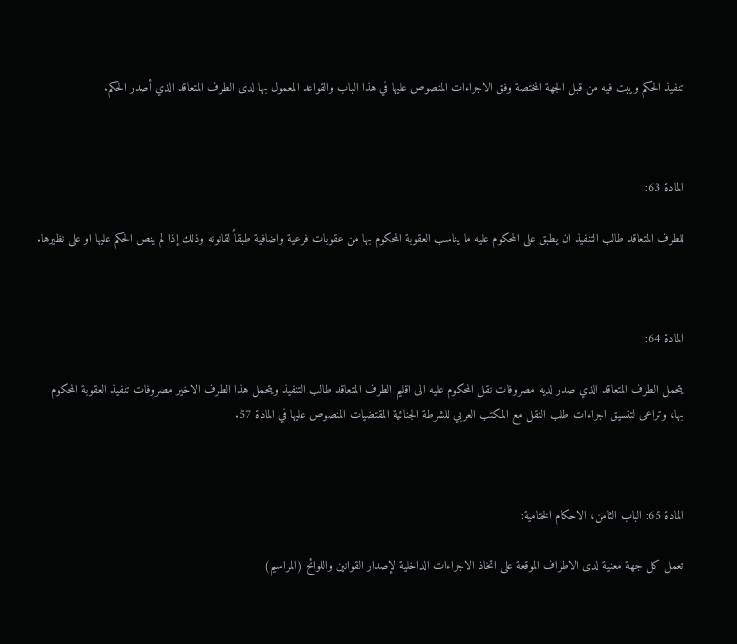تنفيذ الحكم ويبت فيه من قبل الجهة المختصة وفق الاجراءات المنصوص عليها في هذا الباب والقواعد المعمول بها لدى الطرف المتعاقد الذي أصدر الحكم.



المادة 63:

للطرف المتعاقد طالب التنفيذ ان يطبق على المحكوم عليه ما يناسب العقوبة المحكوم بها من عقوبات فرعية واضافية طبقاً لقانونه وذلك إذا لم ينص الحكم عليها او على نظيرها.



المادة 64:

يتحمل الطرف المتعاقد الذي صدر لديه مصروفات نقل المحكوم عليه الى اقليم الطرف المتعاقد طالب التنفيذ ويتحمل هذا الطرف الاخير مصروفات تنفيذ العقوبة المحكوم بها، وتراعى لتنسيق اجراءات طلب النقل مع المكتب العربي للشرطة الجنائية المقتضيات المنصوص عليها في المادة 57.



المادة 65: الباب الثامن، الاحكام الختامية:

تعمل كل جهة معنية لدى الاطراف الموقعة على اتخاذ الاجراءات الداخلية لإصدار القوانين واللوائح (المراسيم)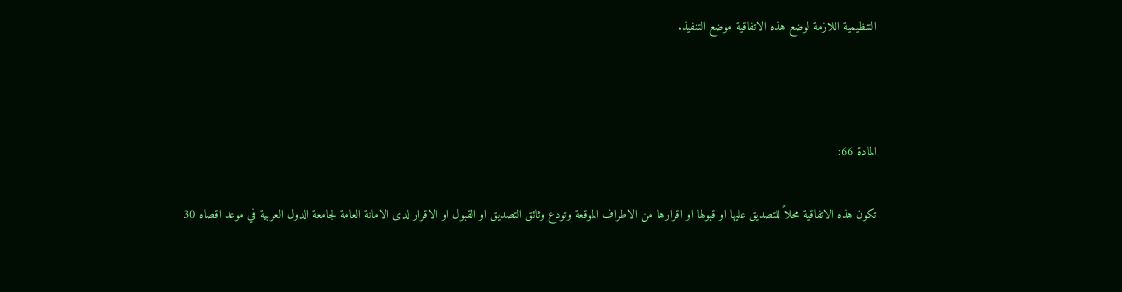التنظيمية اللازمة لوضع هذه الاتفاقية موضع التنفيذ.



المادة 66:

تكون هذه الاتفاقية محلاً للتصديق عليها او قبولها او اقرارها من الاطراف الموقعة وتودع وثائق التصديق او القبول او الاقرار لدى الامانة العامة لجامعة الدول العربية في موعد اقصاه 30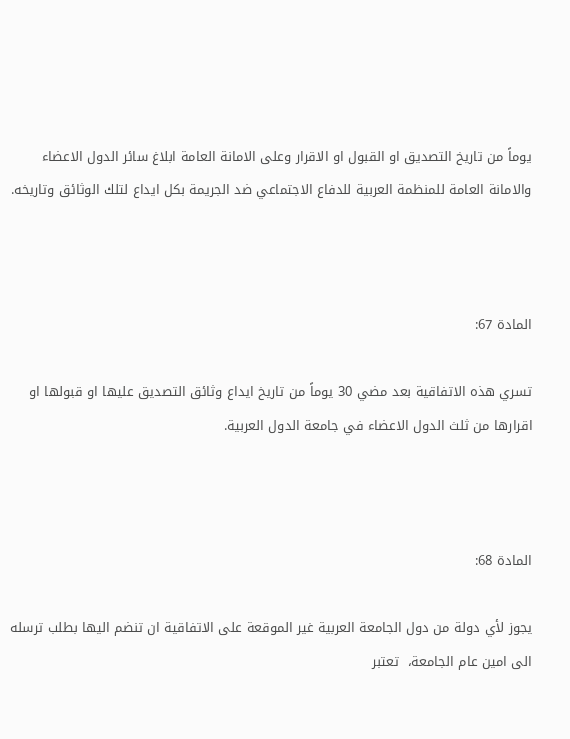يوماً من تاريخ التصديق او القبول او الاقرار وعلى الامانة العامة ابلاغ سائر الدول الاعضاء والامانة العامة للمنظمة العربية للدفاع الاجتماعي ضد الجريمة بكل ايداع لتلك الوثائق وتاريخه.



المادة 67:

تسري هذه الاتفاقية بعد مضي 30 يوماً من تاريخ ايداع وثائق التصديق عليها او قبولها او اقرارها من ثلث الدول الاعضاء في جامعة الدول العربية.



المادة 68:

يجوز لأي دولة من دول الجامعة العربية غير الموقعة على الاتفاقية ان تنضم اليها بطلب ترسله الى امين عام الجامعة،  تعتبر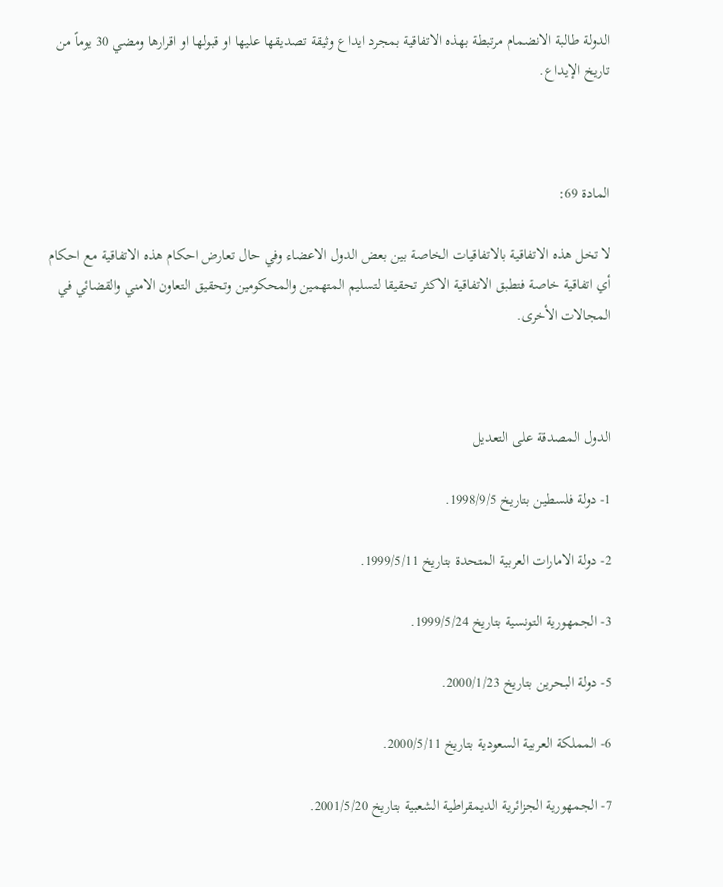الدولة طالبة الانضمام مرتبطة بهذه الاتفاقية بمجرد ايداع وثيقة تصديقها عليها او قبولها او اقرارها ومضي 30 يوماً من تاريخ الإيداع.



المادة 69:

لا تخل هذه الاتفاقية بالاتفاقيات الخاصة بين بعض الدول الاعضاء وفي حال تعارض احكام هذه الاتفاقية مع احكام أي اتفاقية خاصة فتطبق الاتفاقية الاكثر تحقيقا لتسليم المتهمين والمحكومين وتحقيق التعاون الامني والقضائي في المجالات الأخرى.



الدول المصدقة على التعديل

1- دولة فلسطين بتاريخ 1998/9/5.

2- دولة الامارات العربية المتحدة بتاريخ 1999/5/11.

3- الجمهورية التونسية بتاريخ 1999/5/24.

5- دولة البحرين بتاريخ 2000/1/23.

6- المملكة العربية السعودية بتاريخ 2000/5/11.

7- الجمهورية الجزائرية الديمقراطية الشعبية بتاريخ 2001/5/20.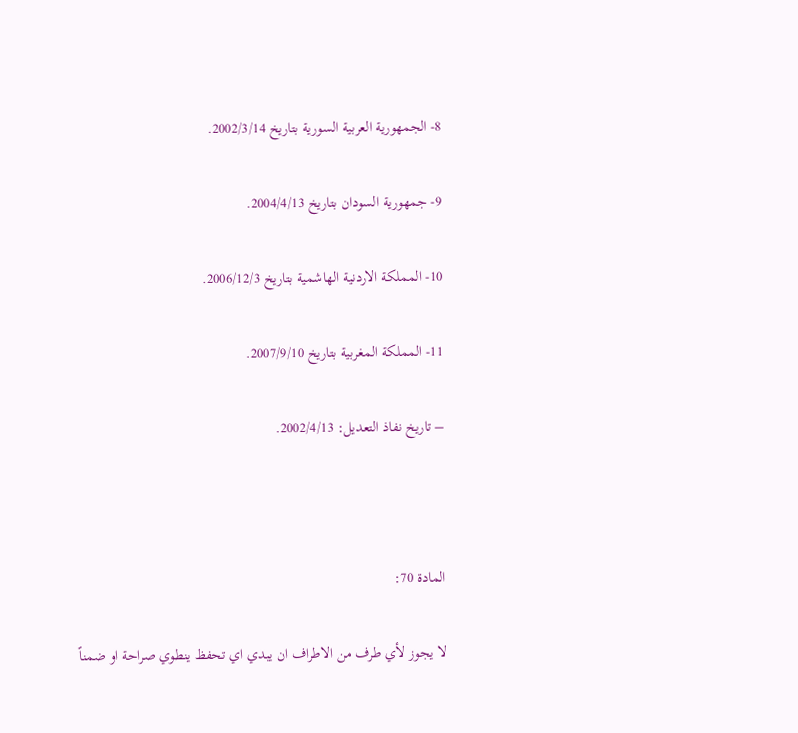8- الجمهورية العربية السورية بتاريخ 2002/3/14.

9- جمهورية السودان بتاريخ 2004/4/13.

10- المملكة الاردنية الهاشمية بتاريخ 2006/12/3.

11- المملكة المغربية بتاريخ 2007/9/10.

– تاريخ نفاذ التعديل: 2002/4/13.



المادة 70:

لا يجوز لأي طرف من الاطراف ان يبدي اي تحفظ ينطوي صراحة او ضمناً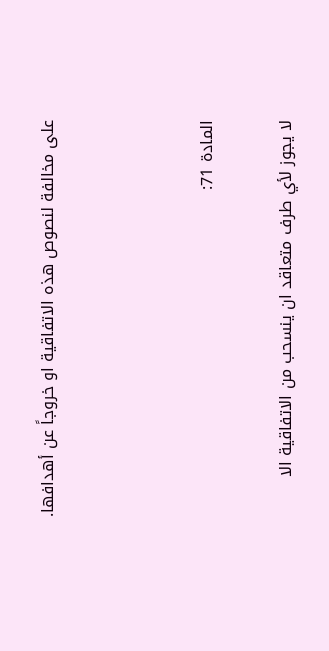على مخالفة لنصوص هذه الاتفاقية او خروجاً عن أهدافها.



المادة 71:

لا يجوز لأي طرف متعاقد ان ينسحب من الاتفاقية الا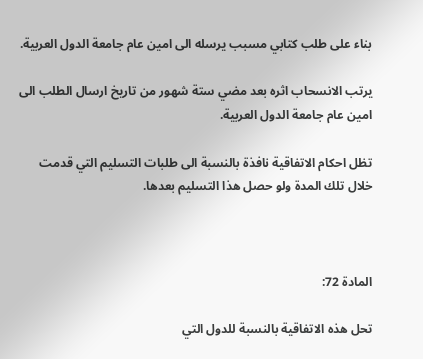بناء على طلب كتابي مسبب يرسله الى امين عام جامعة الدول العربية.

يرتب الانسحاب اثره بعد مضي ستة شهور من تاريخ ارسال الطلب الى امين عام جامعة الدول العربية.

تظل احكام الاتفاقية نافذة بالنسبة الى طلبات التسليم التي قدمت خلال تلك المدة ولو حصل هذا التسليم بعدها.



المادة 72:

تحل هذه الاتفاقية بالنسبة للدول التي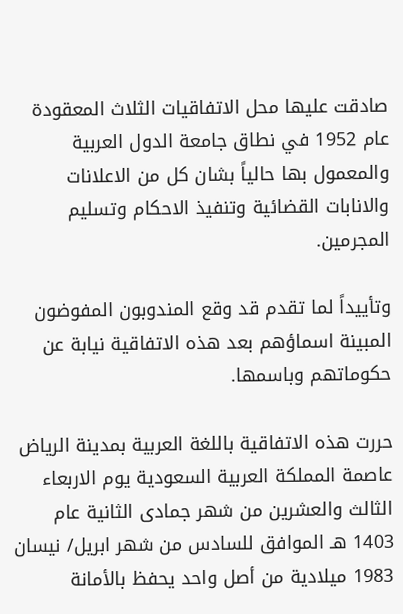صادقت عليها محل الاتفاقيات الثلاث المعقودة عام 1952 في نطاق جامعة الدول العربية والمعمول بها حالياً بشان كل من الاعلانات والانابات القضائية وتنفيذ الاحكام وتسليم المجرمين.

وتأييداً لما تقدم قد وقع المندوبون المفوضون المبينة اسماؤهم بعد هذه الاتفاقية نيابة عن حكوماتهم وباسمها.

حررت هذه الاتفاقية باللغة العربية بمدينة الرياض عاصمة المملكة العربية السعودية يوم الاربعاء الثالث والعشرين من شهر جمادى الثانية عام 1403 هـ الموافق للسادس من شهر ابريل/ نيسان 1983 ميلادية من أصل واحد يحفظ بالأمانة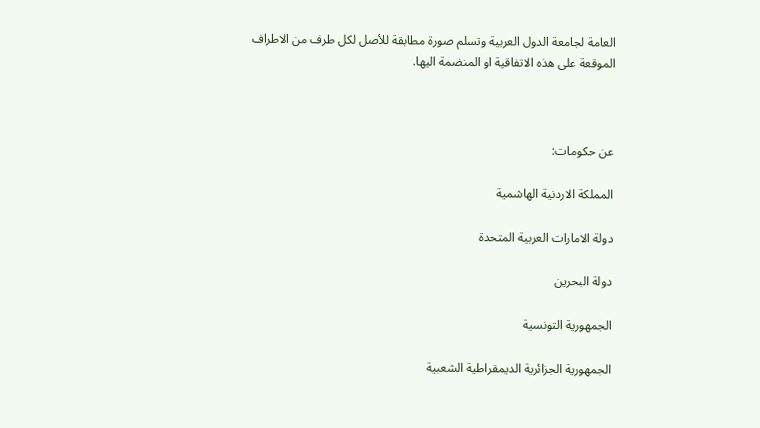العامة لجامعة الدول العربية وتسلم صورة مطابقة للأصل لكل طرف من الاطراف الموقعة على هذه الاتفاقية او المنضمة اليها.



عن حكومات:

المملكة الاردنية الهاشمية

دولة الامارات العربية المتحدة

دولة البحرين

الجمهورية التونسية

الجمهورية الجزائرية الديمقراطية الشعبية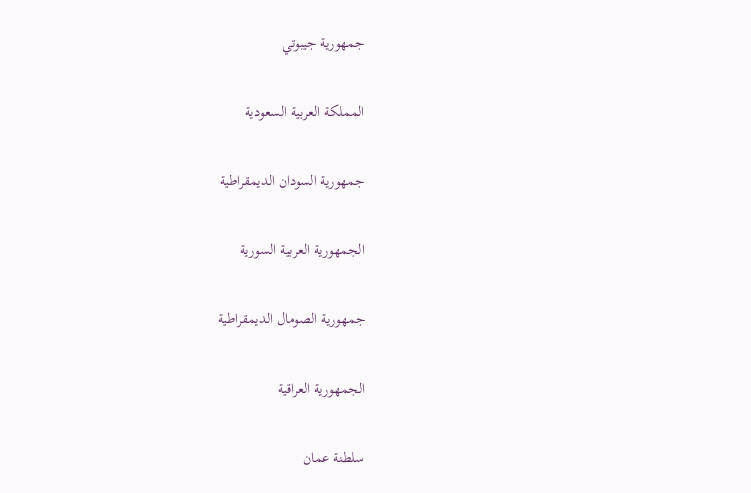جمهورية جيبوتي

المملكة العربية السعودية

جمهورية السودان الديمقراطية

الجمهورية العربية السورية

جمهورية الصومال الديمقراطية

الجمهورية العراقية

سلطنة عمان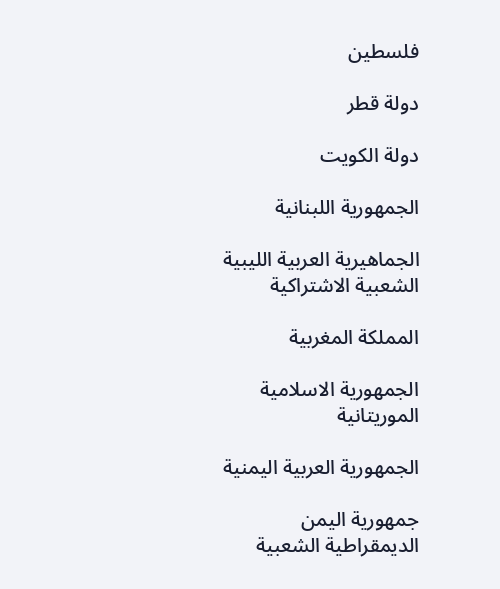فلسطين

دولة قطر

دولة الكويت

الجمهورية اللبنانية

الجماهيرية العربية الليبية الشعبية الاشتراكية

المملكة المغربية

الجمهورية الاسلامية الموريتانية

الجمهورية العربية اليمنية

جمهورية اليمن الديمقراطية الشعبية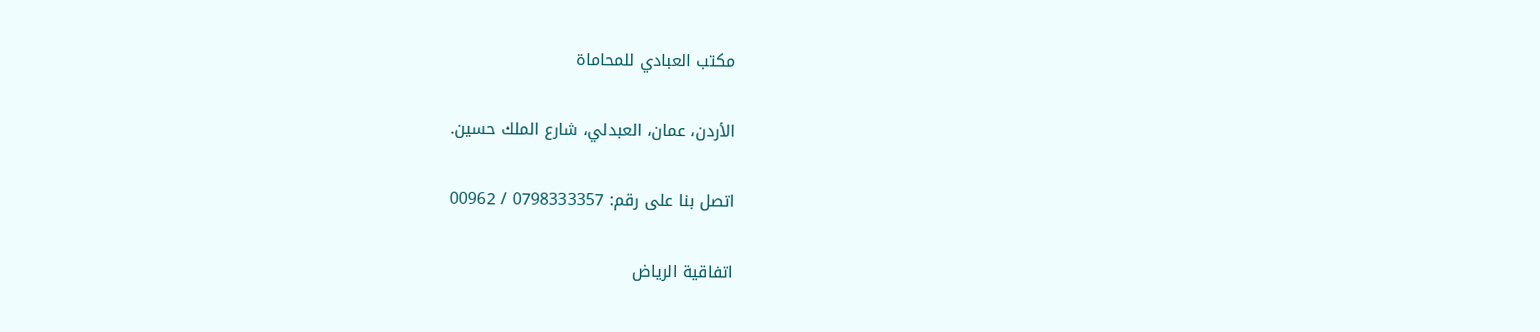مكتب العبادي للمحاماة

الأردن، عمان، العبدلي، شارع الملك حسين.

اتصل بنا على رقم: 0798333357 / 00962

اتفاقية الرياض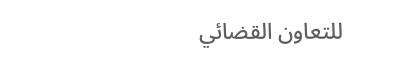للتعاون القضائي